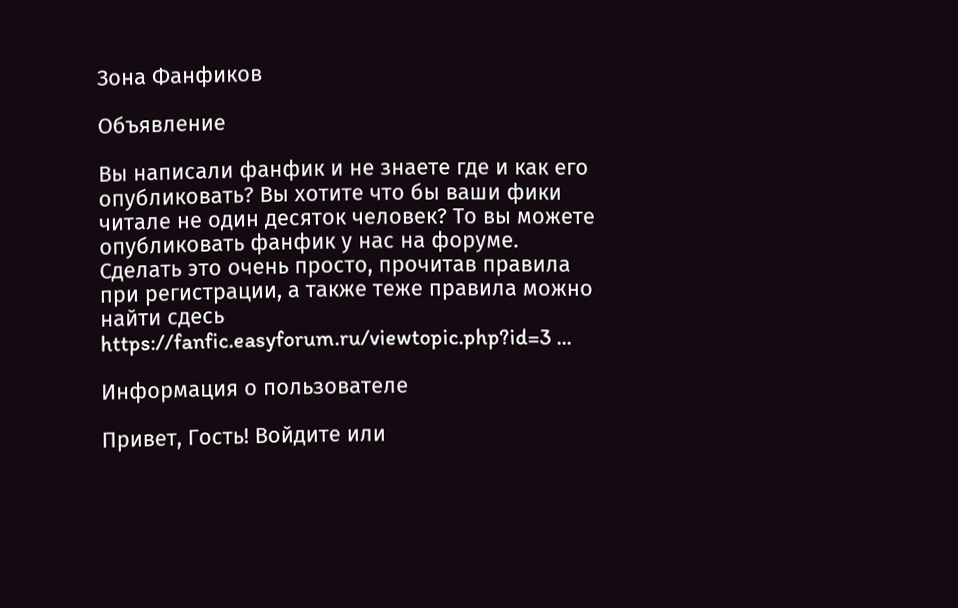Зона Фанфиков

Объявление

Вы написали фанфик и не знаете где и как его опубликовать? Вы хотите что бы ваши фики читале не один десяток человек? То вы можете опубликовать фанфик у нас на форуме. Сделать это очень просто, прочитав правила при регистрации, а также теже правила можно найти сдесь https://fanfic.easyforum.ru/viewtopic.php?id=3 ...

Информация о пользователе

Привет, Гость! Войдите или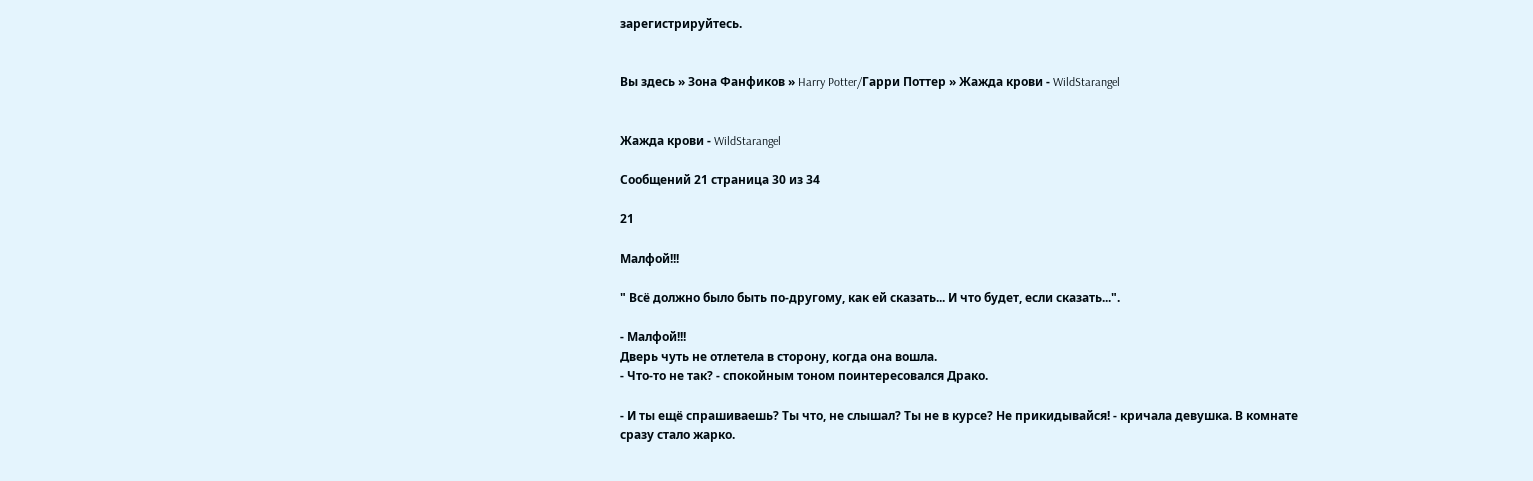зарегистрируйтесь.


Вы здесь » Зона Фанфиков » Harry Potter/Гарри Поттер » Жажда крови - WildStarangel


Жажда крови - WildStarangel

Сообщений 21 страница 30 из 34

21

Малфой!!!

" Всё должно было быть по-другому, как ей сказать... И что будет, если сказать...".

- Малфой!!!
Дверь чуть не отлетела в сторону, когда она вошла.
- Что-то не так? - спокойным тоном поинтересовался Драко.

- И ты ещё спрашиваешь? Ты что, не слышал? Ты не в курсе? Не прикидывайся! - кричала девушка. В комнате сразу стало жарко.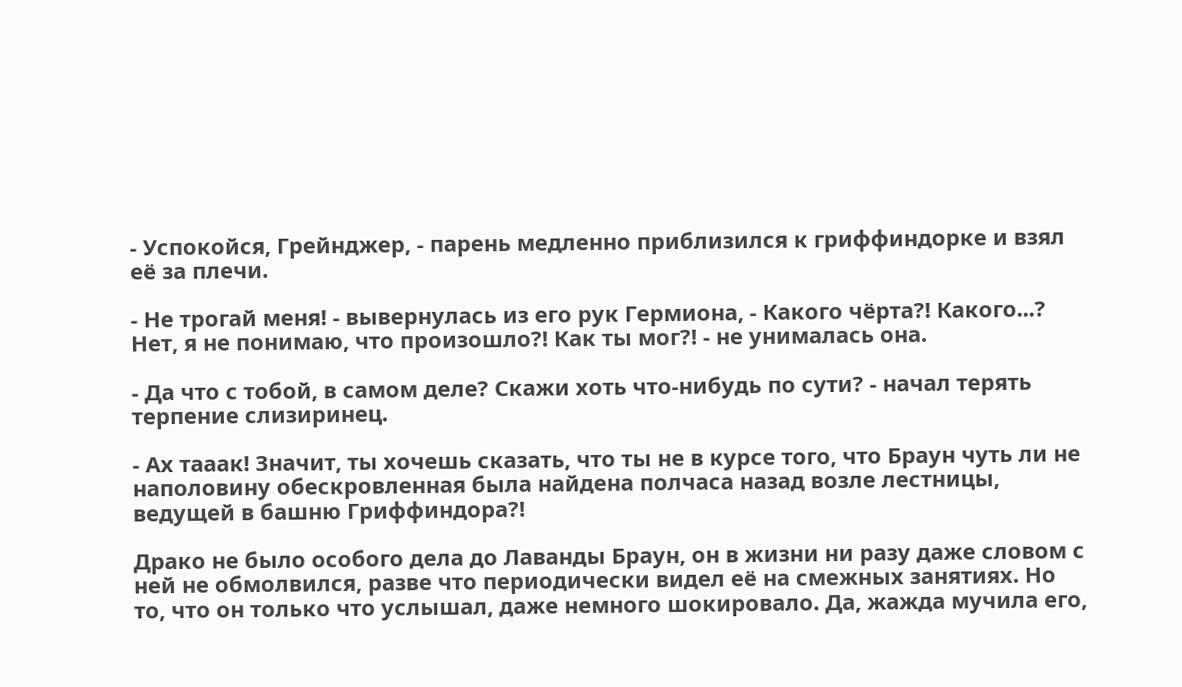- Успокойся, Грейнджер, - парень медленно приблизился к гриффиндорке и взял её за плечи.

- Не трогай меня! - вывернулась из его рук Гермиона, - Какого чёрта?! Какого...? Нет, я не понимаю, что произошло?! Как ты мог?! - не унималась она.

- Да что с тобой, в самом деле? Скажи хоть что-нибудь по сути? - начал терять терпение слизиринец.

- Ах тааак! Значит, ты хочешь сказать, что ты не в курсе того, что Браун чуть ли не наполовину обескровленная была найдена полчаса назад возле лестницы, ведущей в башню Гриффиндора?!

Драко не было особого дела до Лаванды Браун, он в жизни ни разу даже словом с ней не обмолвился, разве что периодически видел её на смежных занятиях. Но то, что он только что услышал, даже немного шокировало. Да, жажда мучила его,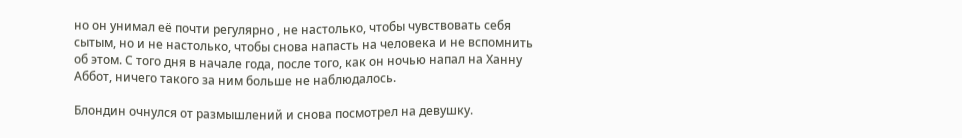но он унимал её почти регулярно , не настолько, чтобы чувствовать себя сытым, но и не настолько, чтобы снова напасть на человека и не вспомнить об этом. С того дня в начале года, после того, как он ночью напал на Ханну Аббот, ничего такого за ним больше не наблюдалось.

Блондин очнулся от размышлений и снова посмотрел на девушку.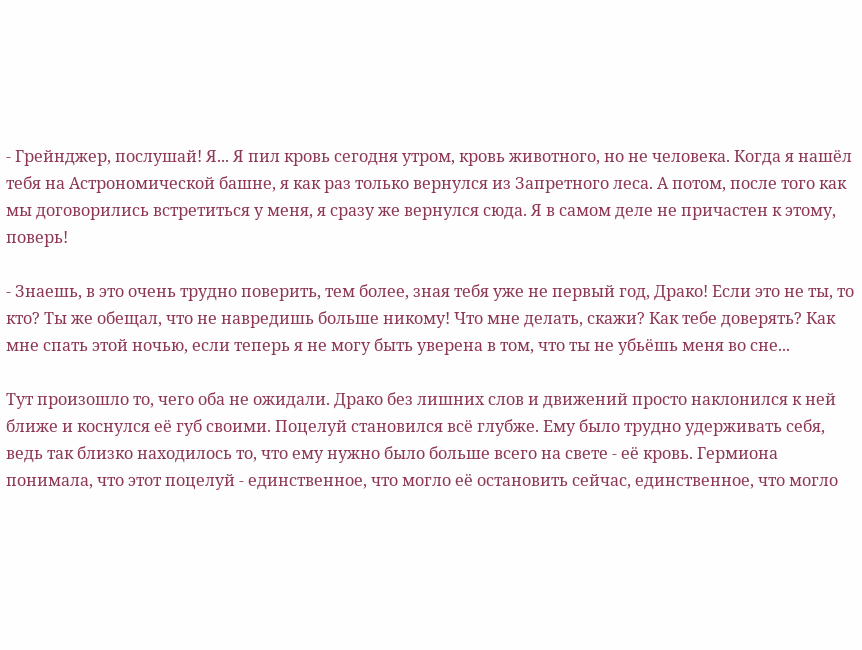- Грейнджер, послушай! Я... Я пил кровь сегодня утром, кровь животного, но не человека. Когда я нашёл тебя на Астрономической башне, я как раз только вернулся из Запретного леса. А потом, после того как мы договорились встретиться у меня, я сразу же вернулся сюда. Я в самом деле не причастен к этому, поверь!

- Знаешь, в это очень трудно поверить, тем более, зная тебя уже не первый год, Драко! Если это не ты, то кто? Ты же обещал, что не навредишь больше никому! Что мне делать, скажи? Как тебе доверять? Как мне спать этой ночью, если теперь я не могу быть уверена в том, что ты не убьёшь меня во сне...

Тут произошло то, чего оба не ожидали. Драко без лишних слов и движений просто наклонился к ней ближе и коснулся её губ своими. Поцелуй становился всё глубже. Ему было трудно удерживать себя, ведь так близко находилось то, что ему нужно было больше всего на свете - её кровь. Гермиона понимала, что этот поцелуй - единственное, что могло её остановить сейчас, единственное, что могло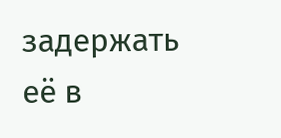задержать её в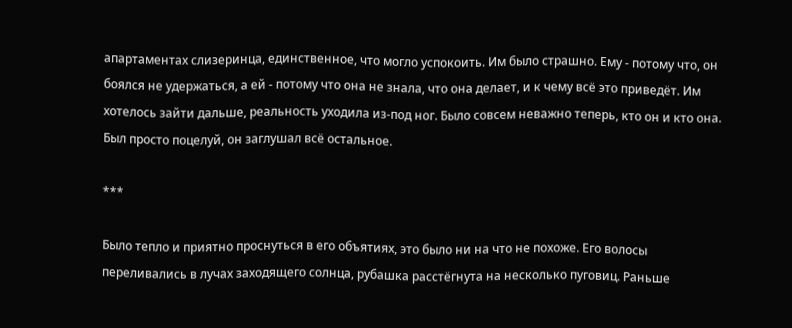апартаментах слизеринца, единственное, что могло успокоить. Им было страшно. Ему - потому что, он боялся не удержаться, а ей - потому что она не знала, что она делает, и к чему всё это приведёт. Им хотелось зайти дальше, реальность уходила из-под ног. Было совсем неважно теперь, кто он и кто она. Был просто поцелуй, он заглушал всё остальное.

***

Было тепло и приятно проснуться в его объятиях, это было ни на что не похоже. Его волосы переливались в лучах заходящего солнца, рубашка расстёгнута на несколько пуговиц. Раньше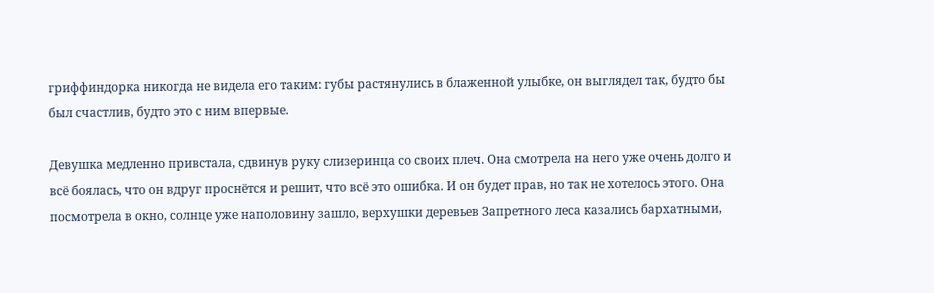гриффиндорка никогда не видела его таким: губы растянулись в блаженной улыбке, он выглядел так, будто бы был счастлив, будто это с ним впервые.

Девушка медленно привстала, сдвинув руку слизеринца со своих плеч. Она смотрела на него уже очень долго и всё боялась, что он вдруг проснётся и решит, что всё это ошибка. И он будет прав, но так не хотелось этого. Она посмотрела в окно, солнце уже наполовину зашло, верхушки деревьев Запретного леса казались бархатными,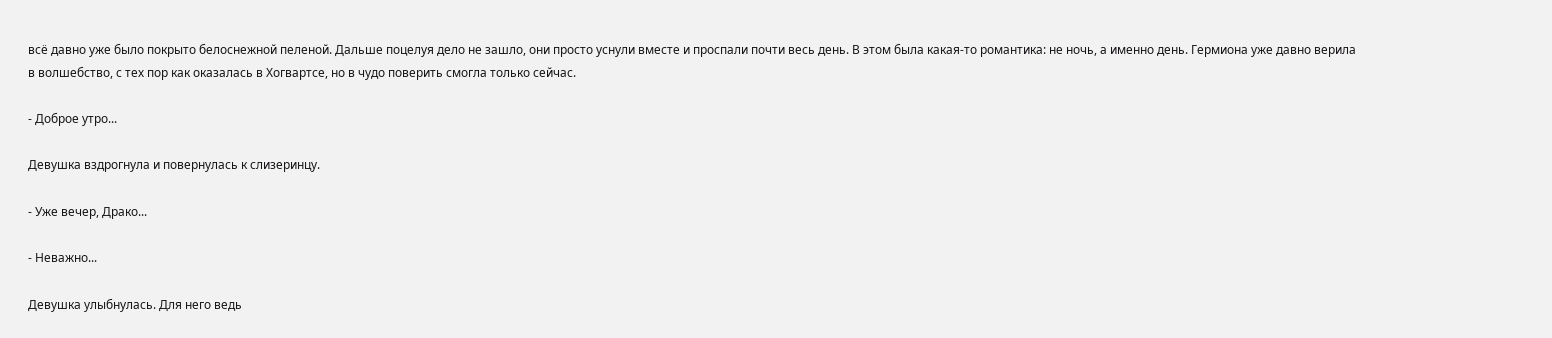всё давно уже было покрыто белоснежной пеленой. Дальше поцелуя дело не зашло, они просто уснули вместе и проспали почти весь день. В этом была какая-то романтика: не ночь, а именно день. Гермиона уже давно верила в волшебство, с тех пор как оказалась в Хогвартсе, но в чудо поверить смогла только сейчас.

- Доброе утро...

Девушка вздрогнула и повернулась к слизеринцу.

- Уже вечер, Драко...

- Неважно...

Девушка улыбнулась. Для него ведь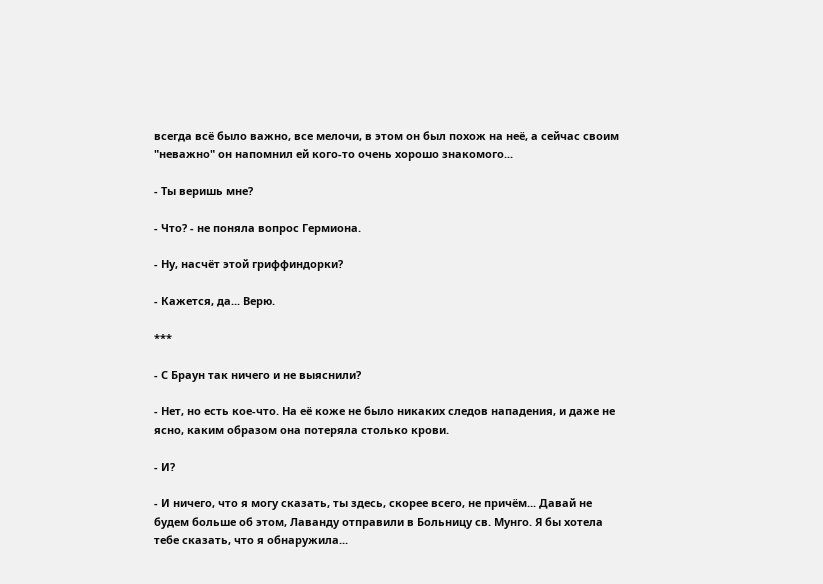всегда всё было важно, все мелочи, в этом он был похож на неё, а сейчас своим "неважно" он напомнил ей кого-то очень хорошо знакомого...

- Ты веришь мне?

- Что? - не поняла вопрос Гермиона.

- Ну, насчёт этой гриффиндорки?

- Кажется, да... Верю.

***

- С Браун так ничего и не выяснили?

- Нет, но есть кое-что. На её коже не было никаких следов нападения, и даже не ясно, каким образом она потеряла столько крови.

- И?

- И ничего, что я могу сказать, ты здесь, скорее всего, не причём... Давай не будем больше об этом, Лаванду отправили в Больницу св. Мунго. Я бы хотела тебе сказать, что я обнаружила...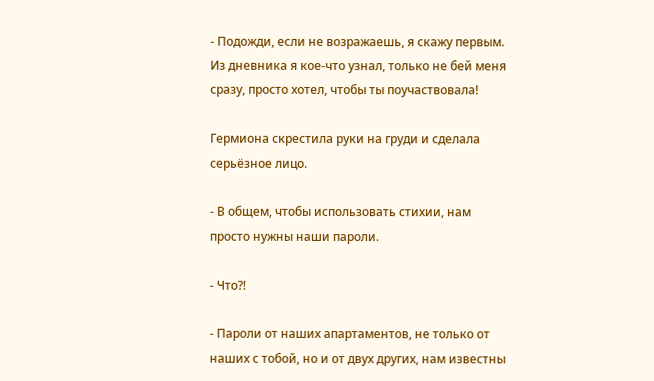- Подожди, если не возражаешь, я скажу первым. Из дневника я кое-что узнал, только не бей меня сразу, просто хотел, чтобы ты поучаствовала!

Гермиона скрестила руки на груди и сделала серьёзное лицо.

- В общем, чтобы использовать стихии, нам просто нужны наши пароли.

- Что?!

- Пароли от наших апартаментов, не только от наших с тобой, но и от двух других, нам известны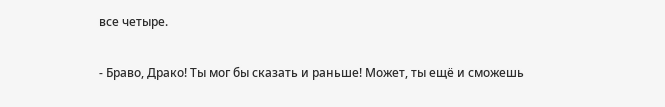все четыре.

- Браво, Драко! Ты мог бы сказать и раньше! Может, ты ещё и сможешь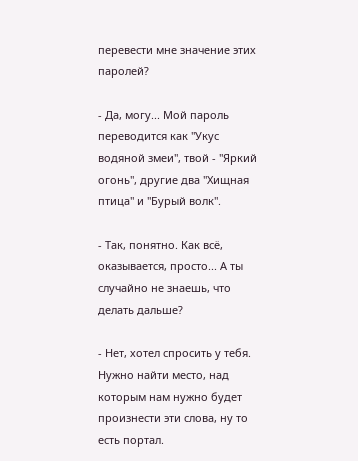перевести мне значение этих паролей?

- Да, могу... Мой пароль переводится как "Укус водяной змеи", твой - "Яркий огонь", другие два "Хищная птица" и "Бурый волк".

- Так, понятно. Как всё, оказывается, просто... А ты случайно не знаешь, что делать дальше?

- Нет, хотел спросить у тебя. Нужно найти место, над которым нам нужно будет произнести эти слова, ну то есть портал.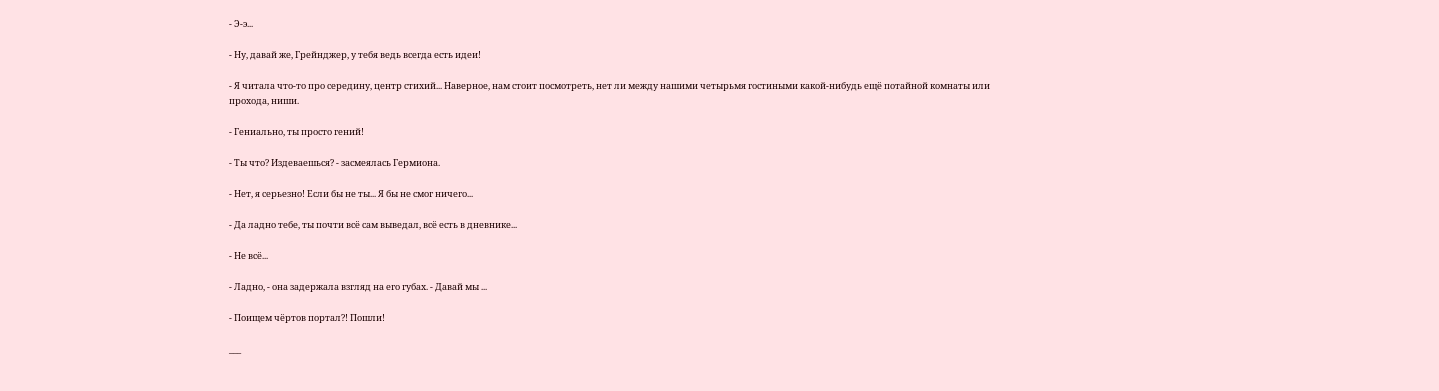- Э-э...

- Ну, давай же, Грейнджер, у тебя ведь всегда есть идеи!

- Я читала что-то про середину, центр стихий... Наверное, нам стоит посмотреть, нет ли между нашими четырьмя гостиными какой-нибудь ещё потайной комнаты или прохода, ниши.

- Гениально, ты просто гений!

- Ты что? Издеваешься? - засмеялась Гермиона.

- Нет, я серьезно! Если бы не ты... Я бы не смог ничего...

- Да ладно тебе, ты почти всё сам выведал, всё есть в дневнике...

- Не всё...

- Ладно, - она задержала взгляд на его губах. - Давай мы ...

- Поищем чёртов портал?! Пошли!

___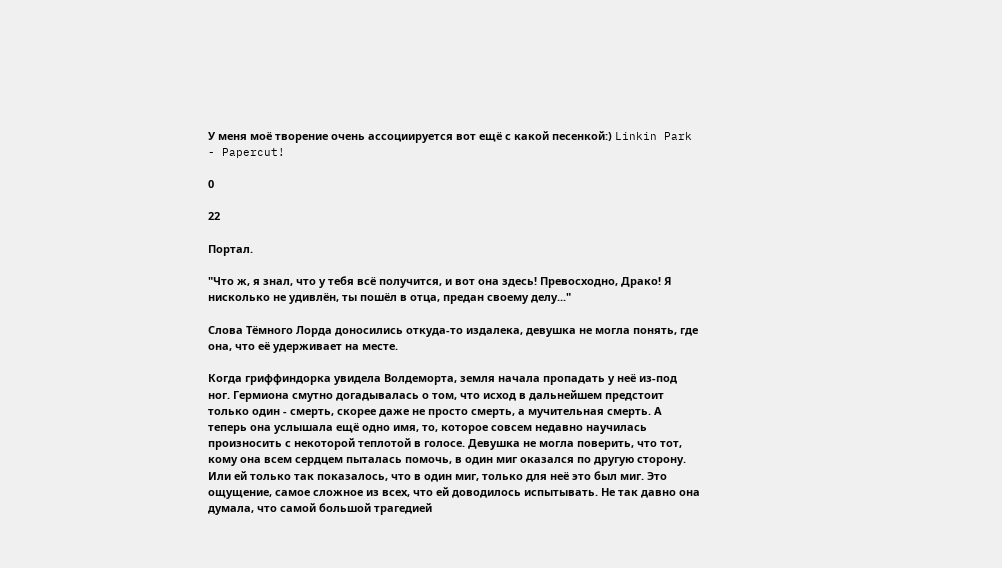У меня моё творение очень ассоциируется вот ещё с какой песенкой:) Linkin Park - Papercut!

0

22

Портал.

"Что ж, я знал, что у тебя всё получится, и вот она здесь! Превосходно, Драко! Я нисколько не удивлён, ты пошёл в отца, предан своему делу..."

Слова Тёмного Лорда доносились откуда-то издалека, девушка не могла понять, где она, что её удерживает на месте.

Когда гриффиндорка увидела Волдеморта, земля начала пропадать у неё из-под ног. Гермиона смутно догадывалась о том, что исход в дальнейшем предстоит только один - смерть, скорее даже не просто смерть, а мучительная смерть. А теперь она услышала ещё одно имя, то, которое совсем недавно научилась произносить с некоторой теплотой в голосе. Девушка не могла поверить, что тот, кому она всем сердцем пыталась помочь, в один миг оказался по другую сторону. Или ей только так показалось, что в один миг, только для неё это был миг. Это ощущение, самое сложное из всех, что ей доводилось испытывать. Не так давно она думала, что самой большой трагедией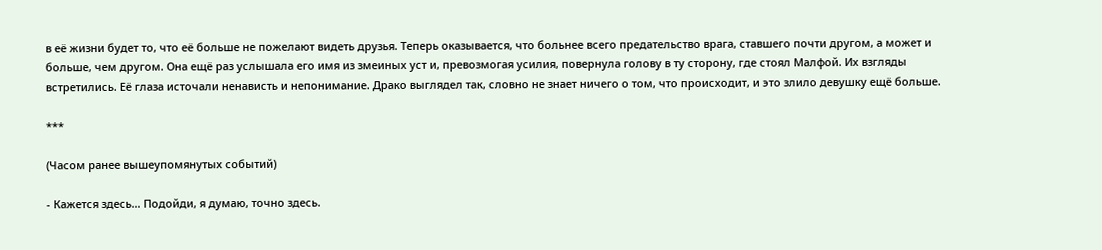в её жизни будет то, что её больше не пожелают видеть друзья. Теперь оказывается, что больнее всего предательство врага, ставшего почти другом, а может и больше, чем другом. Она ещё раз услышала его имя из змеиных уст и, превозмогая усилия, повернула голову в ту сторону, где стоял Малфой. Их взгляды встретились. Её глаза источали ненависть и непонимание. Драко выглядел так, словно не знает ничего о том, что происходит, и это злило девушку ещё больше.

***

(Часом ранее вышеупомянутых событий)

- Кажется здесь… Подойди, я думаю, точно здесь.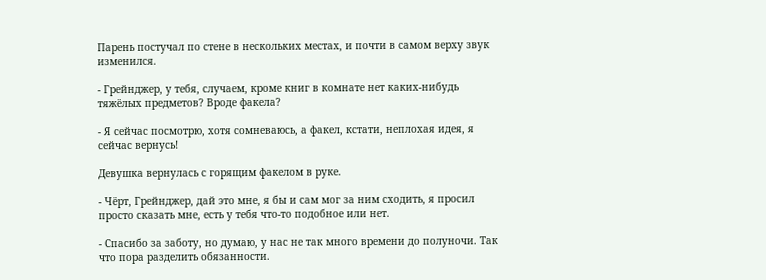Парень постучал по стене в нескольких местах, и почти в самом верху звук изменился.

- Грейнджер, у тебя, случаем, кроме книг в комнате нет каких-нибудь тяжёлых предметов? Вроде факела?

- Я сейчас посмотрю, хотя сомневаюсь, а факел, кстати, неплохая идея, я сейчас вернусь!

Девушка вернулась с горящим факелом в руке.

- Чёрт, Грейнджер, дай это мне, я бы и сам мог за ним сходить, я просил просто сказать мне, есть у тебя что-то подобное или нет.

- Спасибо за заботу, но думаю, у нас не так много времени до полуночи. Так что пора разделить обязанности.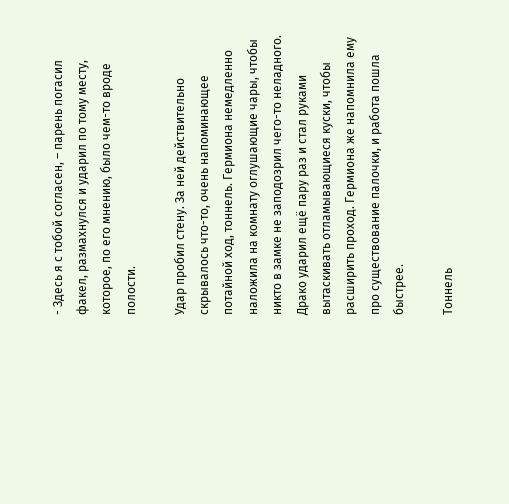- Здесь я с тобой согласен, – парень погасил факел, размахнулся и ударил по тому месту, которое, по его мнению, было чем-то вроде полости.

Удар пробил стену. За ней действительно скрывалось что-то, очень напоминающее потайной ход, тоннель. Гермиона немедленно наложила на комнату оглушающие чары, чтобы никто в замке не заподозрил чего-то неладного. Драко ударил ещё пару раз и стал руками вытаскивать отламывающиеся куски, чтобы расширить проход. Гермиона же напомнила ему про существование палочки, и работа пошла быстрее.

Тоннель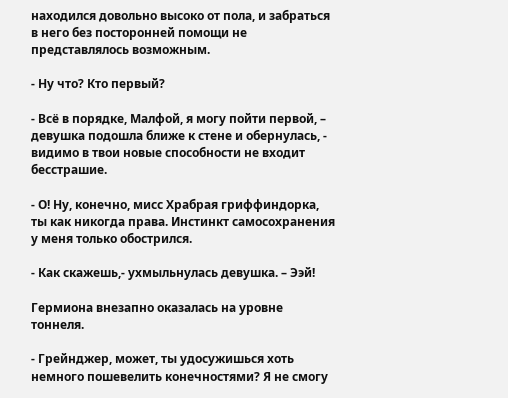находился довольно высоко от пола, и забраться в него без посторонней помощи не представлялось возможным.

- Ну что? Кто первый?

- Всё в порядке, Малфой, я могу пойти первой, – девушка подошла ближе к стене и обернулась, - видимо в твои новые способности не входит бесстрашие.

- О! Ну, конечно, мисс Храбрая гриффиндорка, ты как никогда права. Инстинкт самосохранения у меня только обострился.

- Как скажешь,- ухмыльнулась девушка. – Ээй!

Гермиона внезапно оказалась на уровне тоннеля.

- Грейнджер, может, ты удосужишься хоть немного пошевелить конечностями? Я не смогу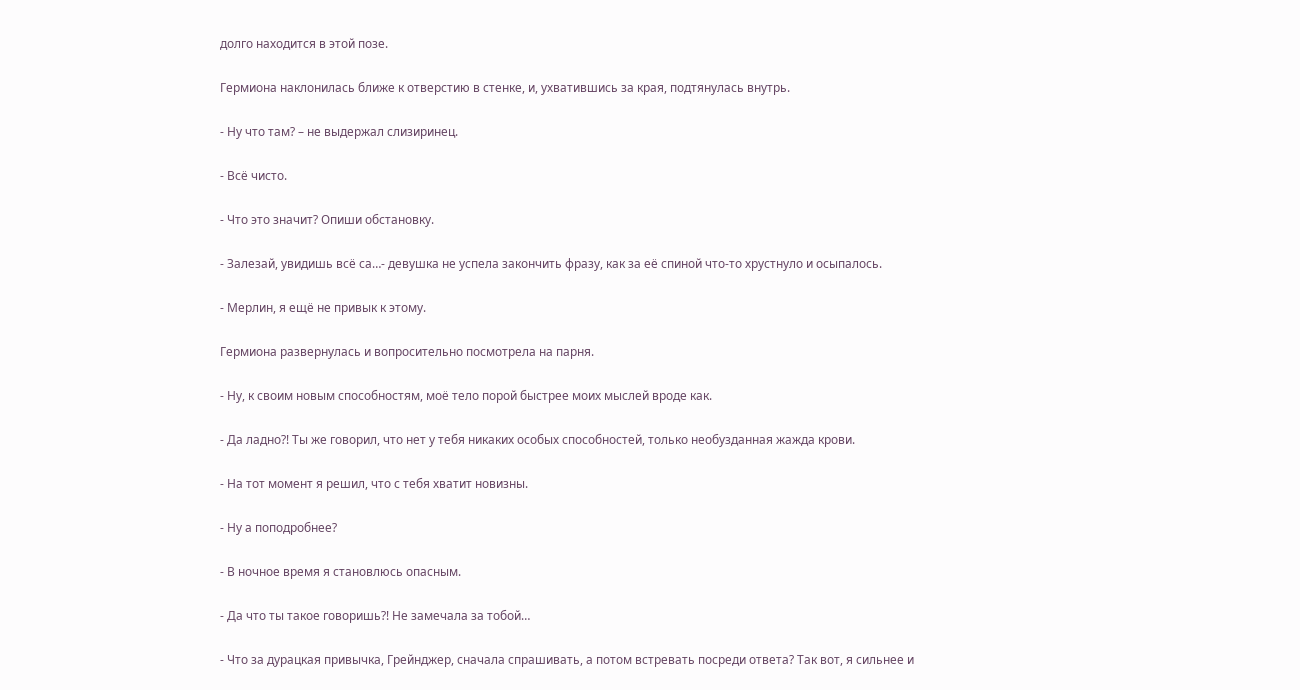долго находится в этой позе.

Гермиона наклонилась ближе к отверстию в стенке, и, ухватившись за края, подтянулась внутрь.

- Ну что там? – не выдержал слизиринец.

- Всё чисто.

- Что это значит? Опиши обстановку.

- Залезай, увидишь всё са…- девушка не успела закончить фразу, как за её спиной что-то хрустнуло и осыпалось.

- Мерлин, я ещё не привык к этому.

Гермиона развернулась и вопросительно посмотрела на парня.

- Ну, к своим новым способностям, моё тело порой быстрее моих мыслей вроде как.

- Да ладно?! Ты же говорил, что нет у тебя никаких особых способностей, только необузданная жажда крови.

- На тот момент я решил, что с тебя хватит новизны.

- Ну а поподробнее?

- В ночное время я становлюсь опасным.

- Да что ты такое говоришь?! Не замечала за тобой…

- Что за дурацкая привычка, Грейнджер, сначала спрашивать, а потом встревать посреди ответа? Так вот, я сильнее и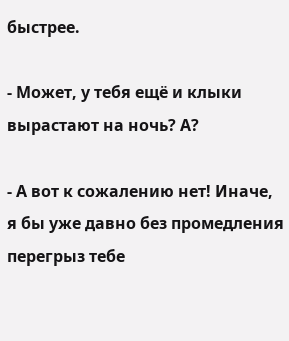быстрее.

- Может, у тебя ещё и клыки вырастают на ночь? А?

- А вот к сожалению нет! Иначе, я бы уже давно без промедления перегрыз тебе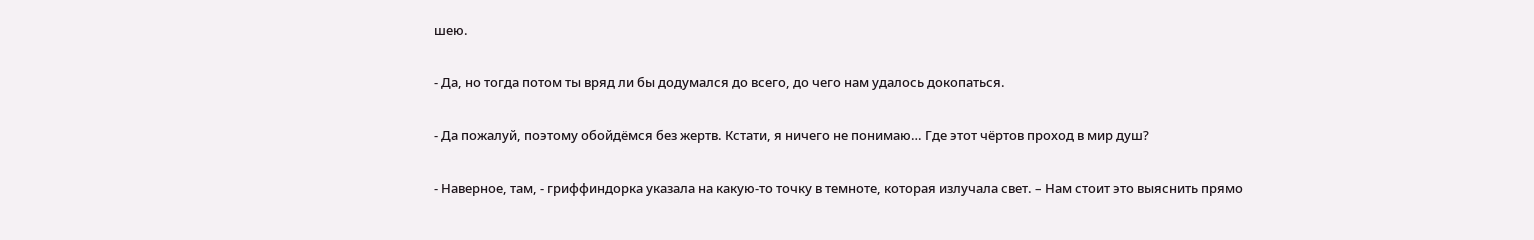шею.

- Да, но тогда потом ты вряд ли бы додумался до всего, до чего нам удалось докопаться.

- Да пожалуй, поэтому обойдёмся без жертв. Кстати, я ничего не понимаю… Где этот чёртов проход в мир душ?

- Наверное, там, - гриффиндорка указала на какую-то точку в темноте, которая излучала свет. – Нам стоит это выяснить прямо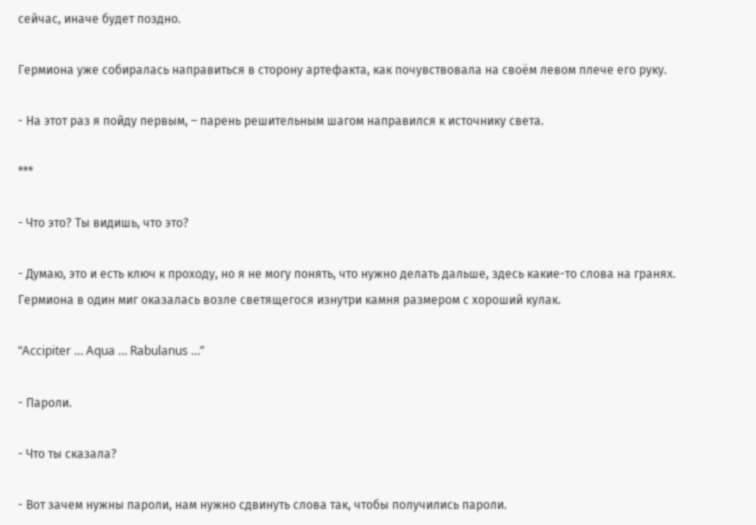сейчас, иначе будет поздно.

Гермиона уже собиралась направиться в сторону артефакта, как почувствовала на своём левом плече его руку.

- На этот раз я пойду первым, – парень решительным шагом направился к источнику света.

***

- Что это? Ты видишь, что это?

- Думаю, это и есть ключ к проходу, но я не могу понять, что нужно делать дальше, здесь какие-то слова на гранях.
Гермиона в один миг оказалась возле светящегося изнутри камня размером с хороший кулак.

“Accipiter … Aqua … Rabulanus …”

- Пароли.

- Что ты сказала?

- Вот зачем нужны пароли, нам нужно сдвинуть слова так, чтобы получились пароли.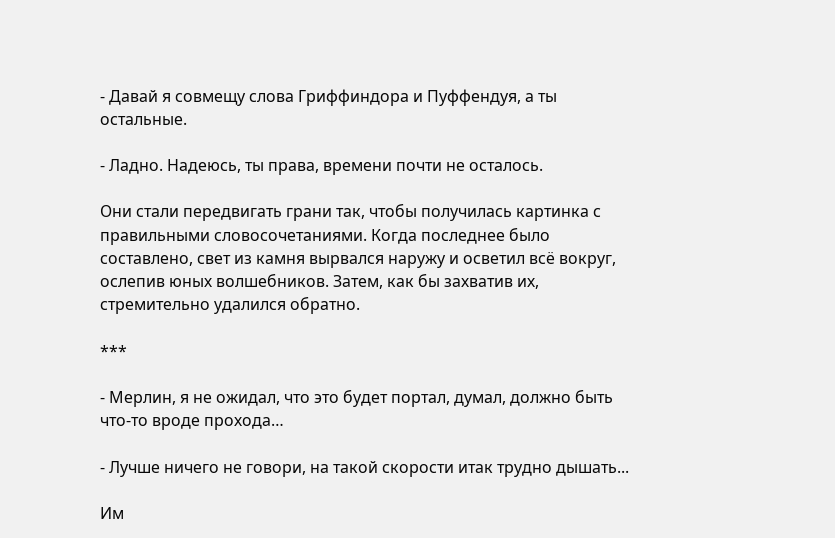- Давай я совмещу слова Гриффиндора и Пуффендуя, а ты остальные.

- Ладно. Надеюсь, ты права, времени почти не осталось.

Они стали передвигать грани так, чтобы получилась картинка с правильными словосочетаниями. Когда последнее было составлено, свет из камня вырвался наружу и осветил всё вокруг, ослепив юных волшебников. Затем, как бы захватив их, стремительно удалился обратно.

***

- Мерлин, я не ожидал, что это будет портал, думал, должно быть что-то вроде прохода…

- Лучше ничего не говори, на такой скорости итак трудно дышать...

Им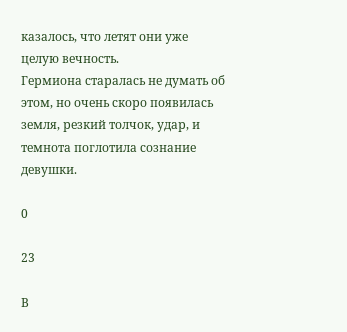казалось, что летят они уже целую вечность.
Гермиона старалась не думать об этом, но очень скоро появилась земля, резкий толчок, удар, и темнота поглотила сознание девушки.

0

23

В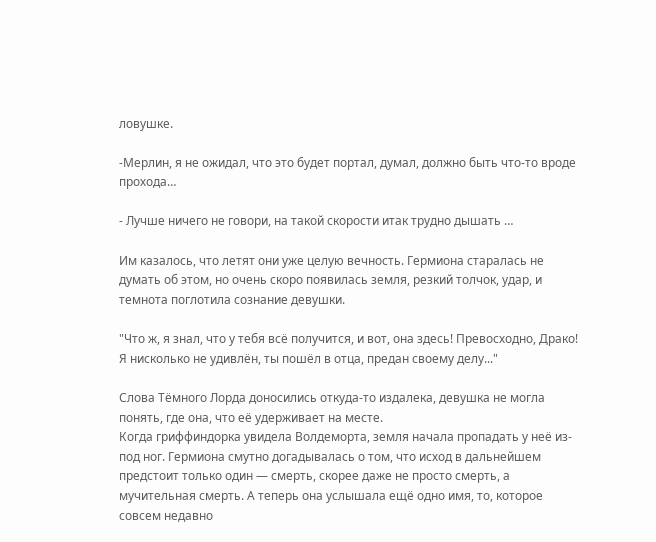ловушке.

-Мерлин, я не ожидал, что это будет портал, думал, должно быть что-то вроде прохода…

- Лучше ничего не говори, на такой скорости итак трудно дышать …

Им казалось, что летят они уже целую вечность. Гермиона старалась не думать об этом, но очень скоро появилась земля, резкий толчок, удар, и темнота поглотила сознание девушки.

"Что ж, я знал, что у тебя всё получится, и вот, она здесь! Превосходно, Драко! Я нисколько не удивлён, ты пошёл в отца, предан своему делу..."

Слова Тёмного Лорда доносились откуда-то издалека, девушка не могла понять, где она, что её удерживает на месте.
Когда гриффиндорка увидела Волдеморта, земля начала пропадать у неё из-под ног. Гермиона смутно догадывалась о том, что исход в дальнейшем предстоит только один — смерть, скорее даже не просто смерть, а мучительная смерть. А теперь она услышала ещё одно имя, то, которое совсем недавно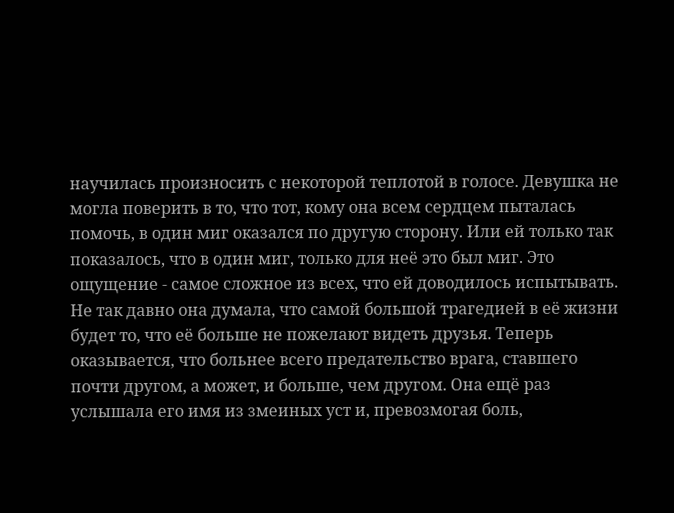научилась произносить с некоторой теплотой в голосе. Девушка не могла поверить в то, что тот, кому она всем сердцем пыталась помочь, в один миг оказался по другую сторону. Или ей только так показалось, что в один миг, только для неё это был миг. Это ощущение - самое сложное из всех, что ей доводилось испытывать. Не так давно она думала, что самой большой трагедией в её жизни будет то, что её больше не пожелают видеть друзья. Теперь оказывается, что больнее всего предательство врага, ставшего почти другом, а может, и больше, чем другом. Она ещё раз услышала его имя из змеиных уст и, превозмогая боль,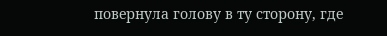повернула голову в ту сторону, где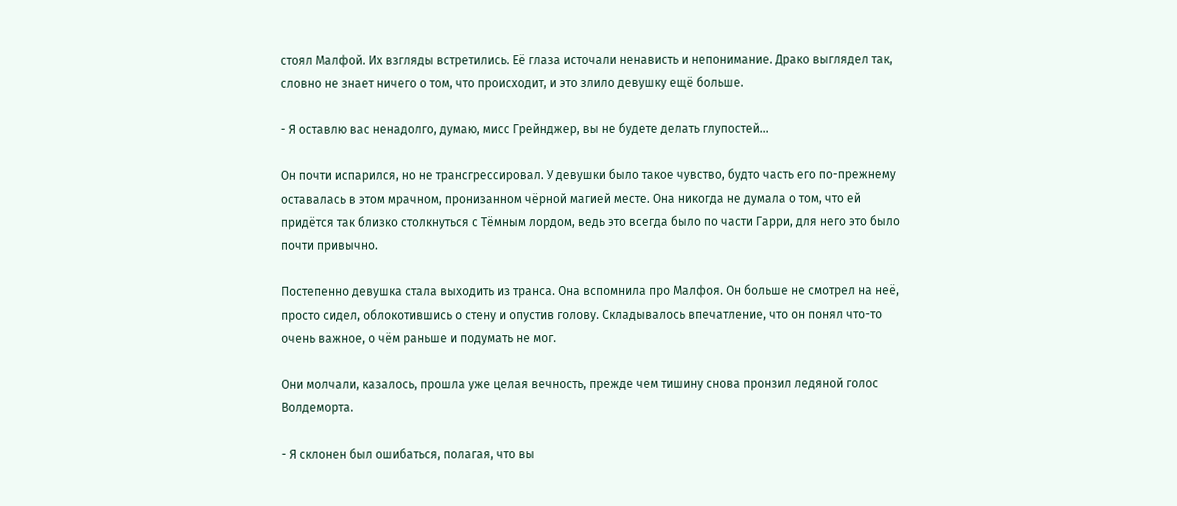стоял Малфой. Их взгляды встретились. Её глаза источали ненависть и непонимание. Драко выглядел так, словно не знает ничего о том, что происходит, и это злило девушку ещё больше.

- Я оставлю вас ненадолго, думаю, мисс Грейнджер, вы не будете делать глупостей…

Он почти испарился, но не трансгрессировал. У девушки было такое чувство, будто часть его по-прежнему оставалась в этом мрачном, пронизанном чёрной магией месте. Она никогда не думала о том, что ей придётся так близко столкнуться с Тёмным лордом, ведь это всегда было по части Гарри, для него это было почти привычно.

Постепенно девушка стала выходить из транса. Она вспомнила про Малфоя. Он больше не смотрел на неё, просто сидел, облокотившись о стену и опустив голову. Складывалось впечатление, что он понял что-то очень важное, о чём раньше и подумать не мог.

Они молчали, казалось, прошла уже целая вечность, прежде чем тишину снова пронзил ледяной голос Волдеморта.

- Я склонен был ошибаться, полагая, что вы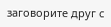заговорите друг с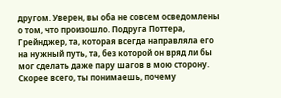другом. Уверен, вы оба не совсем осведомлены о том, что произошло. Подруга Поттера, Грейнджер, та, которая всегда направляла его на нужный путь, та, без которой он вряд ли бы мог сделать даже пару шагов в мою сторону. Скорее всего, ты понимаешь, почему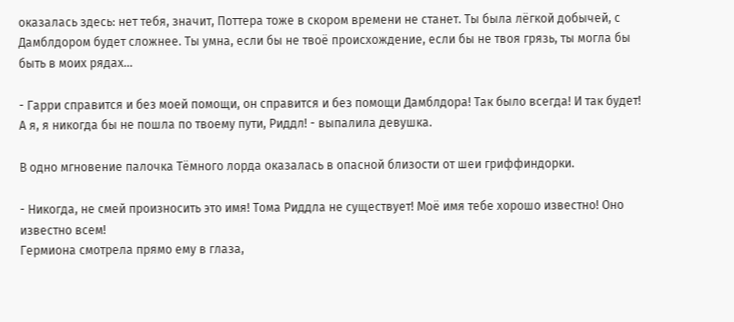оказалась здесь: нет тебя, значит, Поттера тоже в скором времени не станет. Ты была лёгкой добычей, с Дамблдором будет сложнее. Ты умна, если бы не твоё происхождение, если бы не твоя грязь, ты могла бы быть в моих рядах…

- Гарри справится и без моей помощи, он справится и без помощи Дамблдора! Так было всегда! И так будет! А я, я никогда бы не пошла по твоему пути, Риддл! - выпалила девушка.

В одно мгновение палочка Тёмного лорда оказалась в опасной близости от шеи гриффиндорки.

- Никогда, не смей произносить это имя! Тома Риддла не существует! Моё имя тебе хорошо известно! Оно известно всем!
Гермиона смотрела прямо ему в глаза,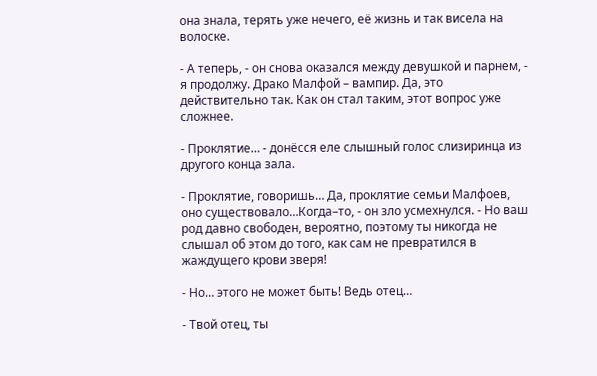она знала, терять уже нечего, её жизнь и так висела на волоске.

- А теперь, - он снова оказался между девушкой и парнем, - я продолжу. Драко Малфой – вампир. Да, это действительно так. Как он стал таким, этот вопрос уже сложнее.

- Проклятие… - донёсся еле слышный голос слизиринца из другого конца зала.

- Проклятие, говоришь… Да, проклятие семьи Малфоев, оно существовало…Когда–то, - он зло усмехнулся. - Но ваш род давно свободен, вероятно, поэтому ты никогда не слышал об этом до того, как сам не превратился в жаждущего крови зверя!

- Но… этого не может быть! Ведь отец…

- Твой отец, ты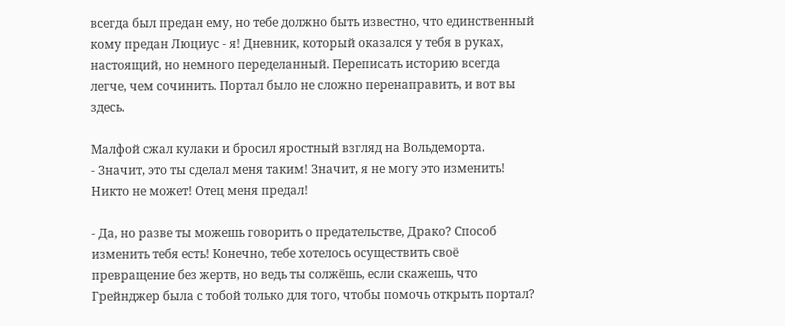всегда был предан ему, но тебе должно быть известно, что единственный кому предан Люциус - я! Дневник, который оказался у тебя в руках, настоящий, но немного переделанный. Переписать историю всегда легче, чем сочинить. Портал было не сложно перенаправить, и вот вы здесь.

Малфой сжал кулаки и бросил яростный взгляд на Вольдеморта.
- Значит, это ты сделал меня таким! Значит, я не могу это изменить! Никто не может! Отец меня предал!

- Да, но разве ты можешь говорить о предательстве, Драко? Способ изменить тебя есть! Конечно, тебе хотелось осуществить своё превращение без жертв, но ведь ты солжёшь, если скажешь, что Грейнджер была с тобой только для того, чтобы помочь открыть портал?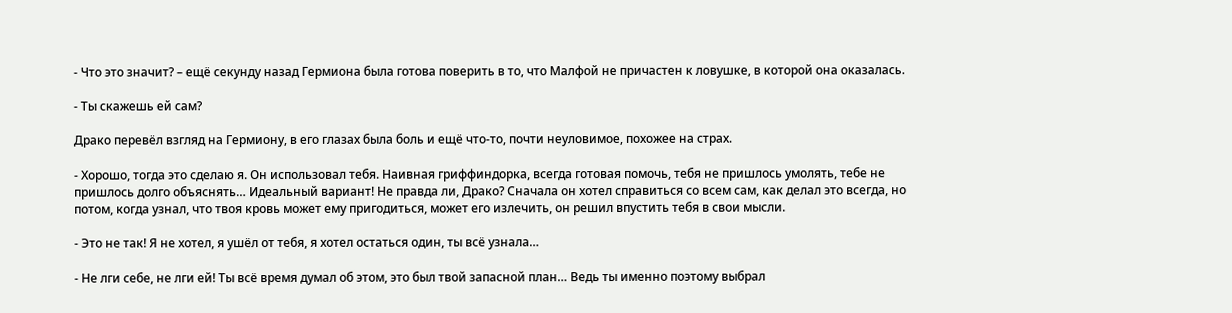- Что это значит? – ещё секунду назад Гермиона была готова поверить в то, что Малфой не причастен к ловушке, в которой она оказалась.

- Ты скажешь ей сам?

Драко перевёл взгляд на Гермиону, в его глазах была боль и ещё что-то, почти неуловимое, похожее на страх.

- Хорошо, тогда это сделаю я. Он использовал тебя. Наивная гриффиндорка, всегда готовая помочь, тебя не пришлось умолять, тебе не пришлось долго объяснять… Идеальный вариант! Не правда ли, Драко? Сначала он хотел справиться со всем сам, как делал это всегда, но потом, когда узнал, что твоя кровь может ему пригодиться, может его излечить, он решил впустить тебя в свои мысли.

- Это не так! Я не хотел, я ушёл от тебя, я хотел остаться один, ты всё узнала…

- Не лги себе, не лги ей! Ты всё время думал об этом, это был твой запасной план… Ведь ты именно поэтому выбрал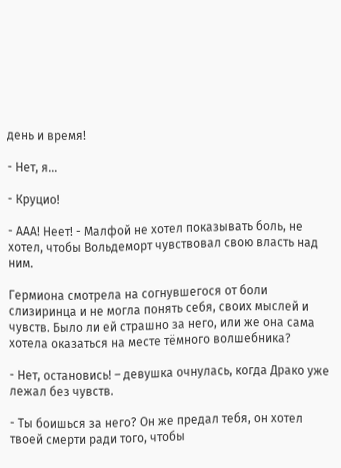день и время!

- Нет, я…

- Круцио!

- ААА! Неет! - Малфой не хотел показывать боль, не хотел, чтобы Вольдеморт чувствовал свою власть над ним.

Гермиона смотрела на согнувшегося от боли слизиринца и не могла понять себя, своих мыслей и чувств. Было ли ей страшно за него, или же она сама хотела оказаться на месте тёмного волшебника?

- Нет, остановись! – девушка очнулась, когда Драко уже лежал без чувств.

- Ты боишься за него? Он же предал тебя, он хотел твоей смерти ради того, чтобы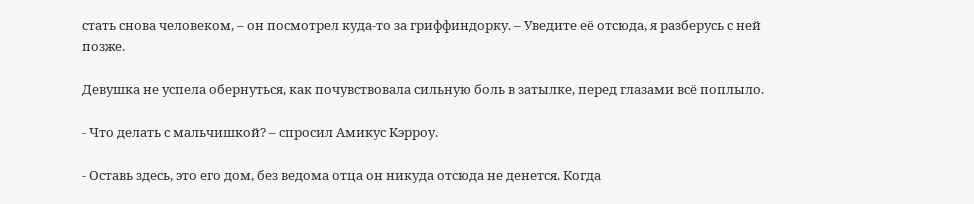стать снова человеком, – он посмотрел куда-то за гриффиндорку. – Уведите её отсюда, я разберусь с ней позже.

Девушка не успела обернуться, как почувствовала сильную боль в затылке, перед глазами всё поплыло.

- Что делать с мальчишкой? – спросил Амикус Кэрроу.

- Оставь здесь, это его дом, без ведома отца он никуда отсюда не денется. Когда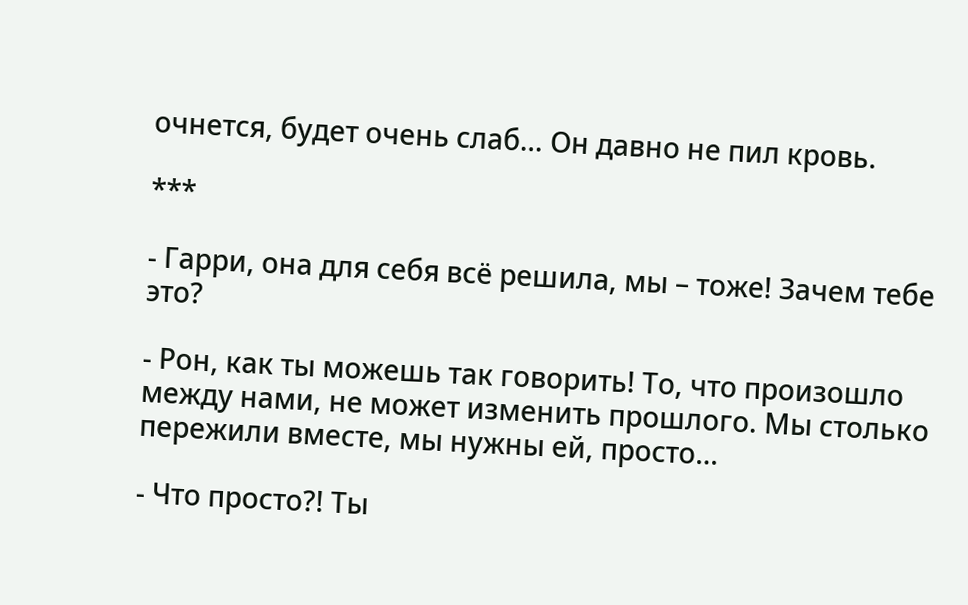очнется, будет очень слаб… Он давно не пил кровь.

***

- Гарри, она для себя всё решила, мы – тоже! Зачем тебе это?

- Рон, как ты можешь так говорить! То, что произошло между нами, не может изменить прошлого. Мы столько пережили вместе, мы нужны ей, просто…

- Что просто?! Ты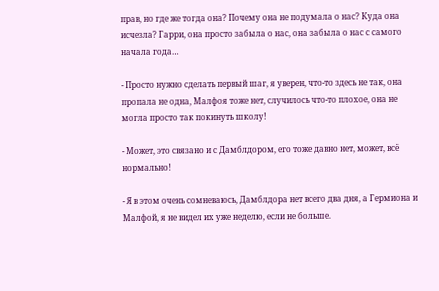прав, но где же тогда она? Почему она не подумала о нас? Куда она исчезла? Гарри, она просто забыла о нас, она забыла о нас с самого начала года…

- Просто нужно сделать первый шаг, я уверен, что-то здесь не так, она пропала не одна, Малфоя тоже нет, случилось что-то плохое, она не могла просто так покинуть школу!

- Может, это связано и с Дамблдором, его тоже давно нет, может, всё нормально!

- Я в этом очень сомневаюсь, Дамблдора нет всего два дня, а Гермиона и Малфой, я не видел их уже неделю, если не больше.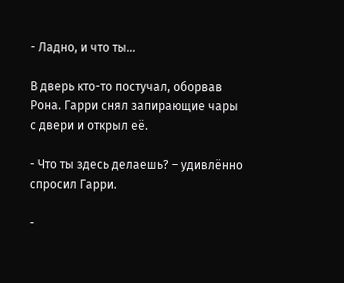- Ладно, и что ты…

В дверь кто-то постучал, оборвав Рона. Гарри снял запирающие чары с двери и открыл её.

- Что ты здесь делаешь? – удивлённо спросил Гарри.

-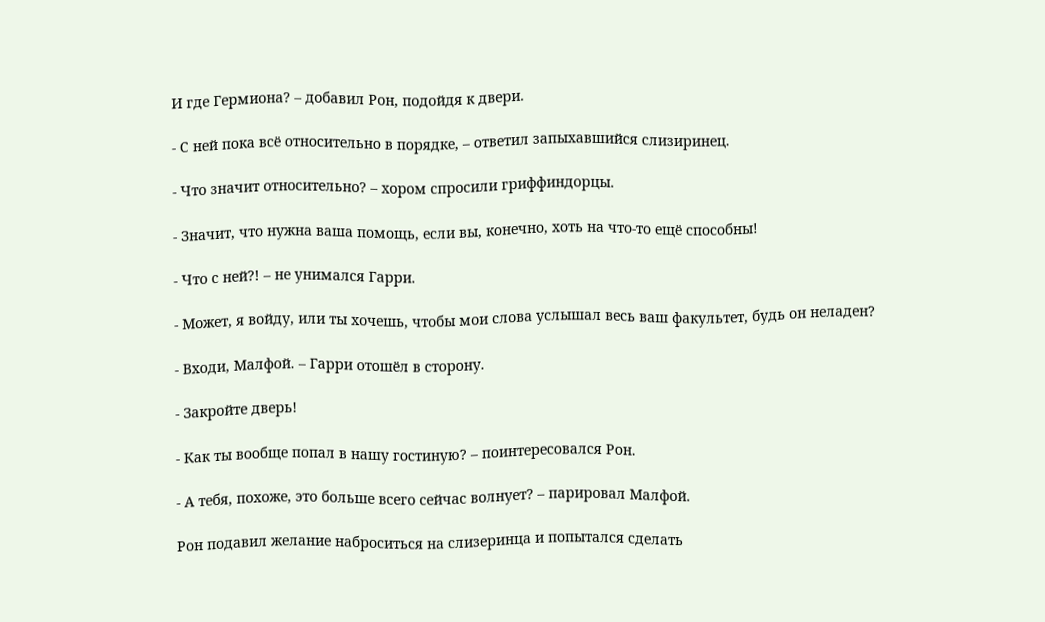И где Гермиона? – добавил Рон, подойдя к двери.

- С ней пока всё относительно в порядке, – ответил запыхавшийся слизиринец.

- Что значит относительно? – хором спросили гриффиндорцы.

- Значит, что нужна ваша помощь, если вы, конечно, хоть на что-то ещё способны!

- Что с ней?! – не унимался Гарри.

- Может, я войду, или ты хочешь, чтобы мои слова услышал весь ваш факультет, будь он неладен?

- Входи, Малфой. – Гарри отошёл в сторону.

- Закройте дверь!

- Как ты вообще попал в нашу гостиную? – поинтересовался Рон.

- А тебя, похоже, это больше всего сейчас волнует? – парировал Малфой.

Рон подавил желание наброситься на слизеринца и попытался сделать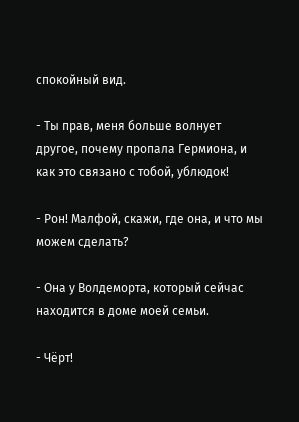спокойный вид.

- Ты прав, меня больше волнует другое, почему пропала Гермиона, и как это связано с тобой, ублюдок!

- Рон! Малфой, скажи, где она, и что мы можем сделать?

- Она у Волдеморта, который сейчас находится в доме моей семьи.

- Чёрт!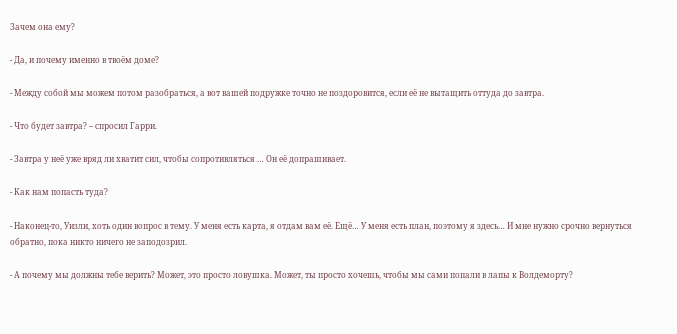Зачем она ему?

- Да, и почему именно в твоём доме?

- Между собой мы можем потом разобраться, а вот вашей подружке точно не поздоровится, если её не вытащить оттуда до завтра.

- Что будет завтра? – спросил Гарри.

- Завтра у неё уже вряд ли хватит сил, чтобы сопротивляться … Он её допрашивает.

- Как нам попасть туда?

- Наконец-то, Уизли, хоть один вопрос в тему. У меня есть карта, я отдам вам её. Ещё… У меня есть план, поэтому я здесь… И мне нужно срочно вернуться обратно, пока никто ничего не заподозрил.

- А почему мы должны тебе верить? Может, это просто ловушка. Может, ты просто хочешь, чтобы мы сами попали в лапы к Волдеморту?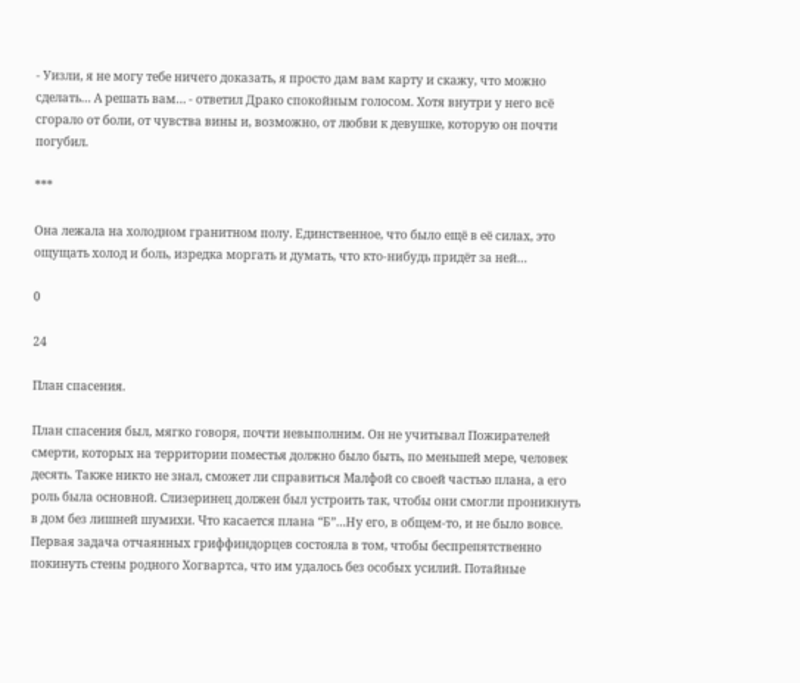- Уизли, я не могу тебе ничего доказать, я просто дам вам карту и скажу, что можно сделать… А решать вам… - ответил Драко спокойным голосом. Хотя внутри у него всё сгорало от боли, от чувства вины и, возможно, от любви к девушке, которую он почти погубил.

***

Она лежала на холодном гранитном полу. Единственное, что было ещё в её силах, это ощущать холод и боль, изредка моргать и думать, что кто-нибудь придёт за ней…

0

24

План спасения.

План спасения был, мягко говоря, почти невыполним. Он не учитывал Пожирателей смерти, которых на территории поместья должно было быть, по меньшей мере, человек десять. Также никто не знал, сможет ли справиться Малфой со своей частью плана, а его роль была основной. Слизеринец должен был устроить так, чтобы они смогли проникнуть в дом без лишней шумихи. Что касается плана “Б”…Ну его, в общем-то, и не было вовсе. Первая задача отчаянных гриффиндорцев состояла в том, чтобы беспрепятственно покинуть стены родного Хогвартса, что им удалось без особых усилий. Потайные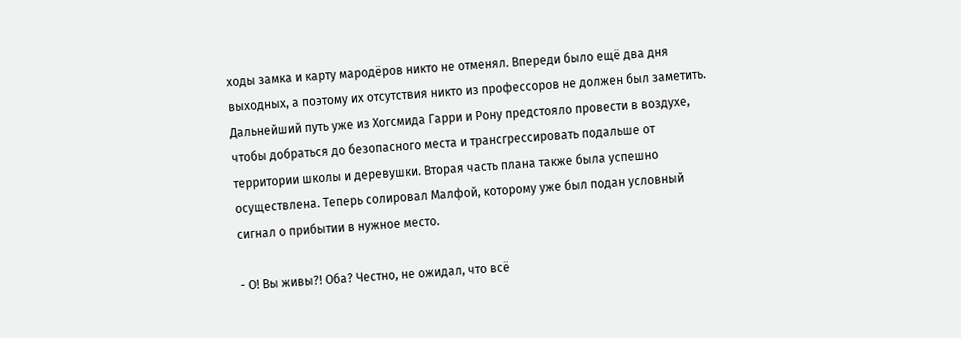ходы замка и карту мародёров никто не отменял. Впереди было ещё два дня выходных, а поэтому их отсутствия никто из профессоров не должен был заметить. Дальнейший путь уже из Хогсмида Гарри и Рону предстояло провести в воздухе, чтобы добраться до безопасного места и трансгрессировать подальше от территории школы и деревушки. Вторая часть плана также была успешно осуществлена. Теперь солировал Малфой, которому уже был подан условный сигнал о прибытии в нужное место.

- О! Вы живы?! Оба? Честно, не ожидал, что всё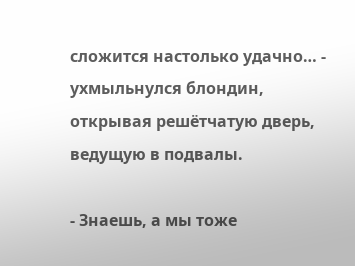сложится настолько удачно… - ухмыльнулся блондин, открывая решётчатую дверь, ведущую в подвалы.

- Знаешь, а мы тоже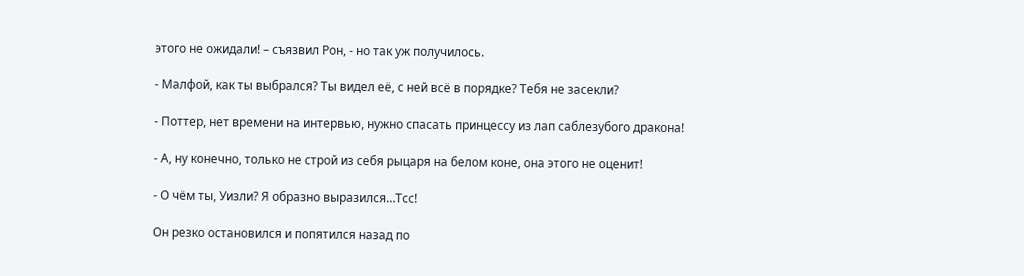этого не ожидали! – съязвил Рон, - но так уж получилось.

- Малфой, как ты выбрался? Ты видел её, с ней всё в порядке? Тебя не засекли?

- Поттер, нет времени на интервью, нужно спасать принцессу из лап саблезубого дракона!

- А, ну конечно, только не строй из себя рыцаря на белом коне, она этого не оценит!

- О чём ты, Уизли? Я образно выразился…Тсс!

Он резко остановился и попятился назад по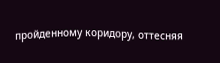пройденному коридору, оттесняя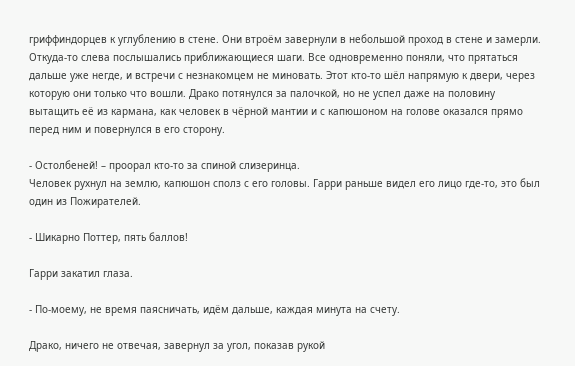гриффиндорцев к углублению в стене. Они втроём завернули в небольшой проход в стене и замерли. Откуда-то слева послышались приближающиеся шаги. Все одновременно поняли, что прятаться дальше уже негде, и встречи с незнакомцем не миновать. Этот кто-то шёл напрямую к двери, через которую они только что вошли. Драко потянулся за палочкой, но не успел даже на половину вытащить её из кармана, как человек в чёрной мантии и с капюшоном на голове оказался прямо перед ним и повернулся в его сторону.

- Остолбеней! – проорал кто-то за спиной слизеринца.
Человек рухнул на землю, капюшон сполз с его головы. Гарри раньше видел его лицо где-то, это был один из Пожирателей.

- Шикарно Поттер, пять баллов!

Гарри закатил глаза.

- По-моему, не время паясничать, идём дальше, каждая минута на счету.

Драко, ничего не отвечая, завернул за угол, показав рукой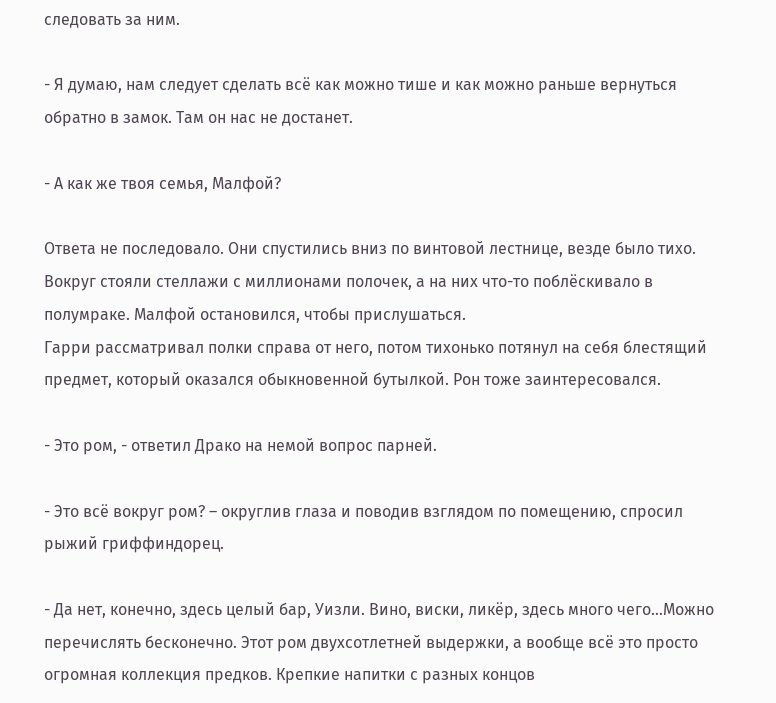следовать за ним.

- Я думаю, нам следует сделать всё как можно тише и как можно раньше вернуться обратно в замок. Там он нас не достанет.

- А как же твоя семья, Малфой?

Ответа не последовало. Они спустились вниз по винтовой лестнице, везде было тихо. Вокруг стояли стеллажи с миллионами полочек, а на них что-то поблёскивало в полумраке. Малфой остановился, чтобы прислушаться.
Гарри рассматривал полки справа от него, потом тихонько потянул на себя блестящий предмет, который оказался обыкновенной бутылкой. Рон тоже заинтересовался.

- Это ром, - ответил Драко на немой вопрос парней.

- Это всё вокруг ром? – округлив глаза и поводив взглядом по помещению, спросил рыжий гриффиндорец.

- Да нет, конечно, здесь целый бар, Уизли. Вино, виски, ликёр, здесь много чего…Можно перечислять бесконечно. Этот ром двухсотлетней выдержки, а вообще всё это просто огромная коллекция предков. Крепкие напитки с разных концов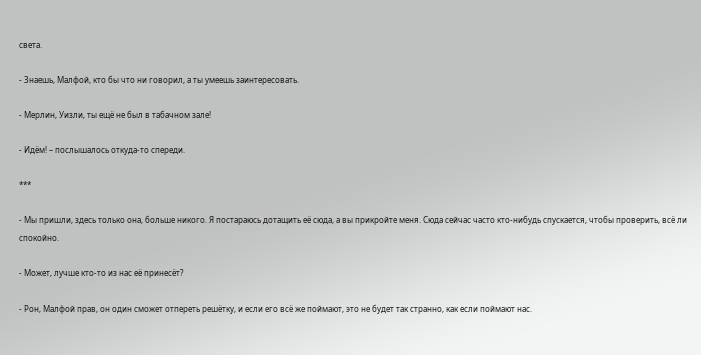света.

- Знаешь, Малфой, кто бы что ни говорил, а ты умеешь заинтересовать.

- Мерлин, Уизли, ты ещё не был в табачном зале!

- Идём! – послышалось откуда-то спереди.

***

- Мы пришли, здесь только она, больше никого. Я постараюсь дотащить её сюда, а вы прикройте меня. Сюда сейчас часто кто-нибудь спускается, чтобы проверить, всё ли спокойно.

- Может, лучше кто-то из нас её принесёт?

- Рон, Малфой прав, он один сможет отпереть решётку, и если его всё же поймают, это не будет так странно, как если поймают нас.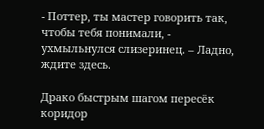- Поттер, ты мастер говорить так, чтобы тебя понимали, - ухмыльнулся слизеринец. – Ладно, ждите здесь.

Драко быстрым шагом пересёк коридор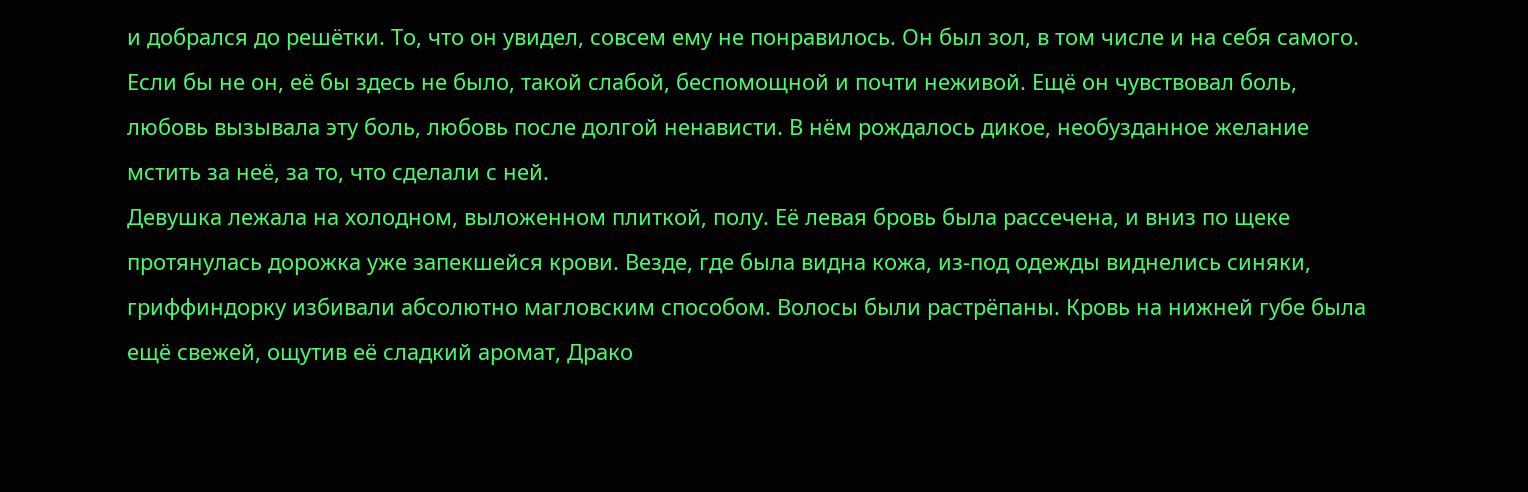и добрался до решётки. То, что он увидел, совсем ему не понравилось. Он был зол, в том числе и на себя самого. Если бы не он, её бы здесь не было, такой слабой, беспомощной и почти неживой. Ещё он чувствовал боль, любовь вызывала эту боль, любовь после долгой ненависти. В нём рождалось дикое, необузданное желание мстить за неё, за то, что сделали с ней.
Девушка лежала на холодном, выложенном плиткой, полу. Её левая бровь была рассечена, и вниз по щеке протянулась дорожка уже запекшейся крови. Везде, где была видна кожа, из-под одежды виднелись синяки, гриффиндорку избивали абсолютно магловским способом. Волосы были растрёпаны. Кровь на нижней губе была ещё свежей, ощутив её сладкий аромат, Драко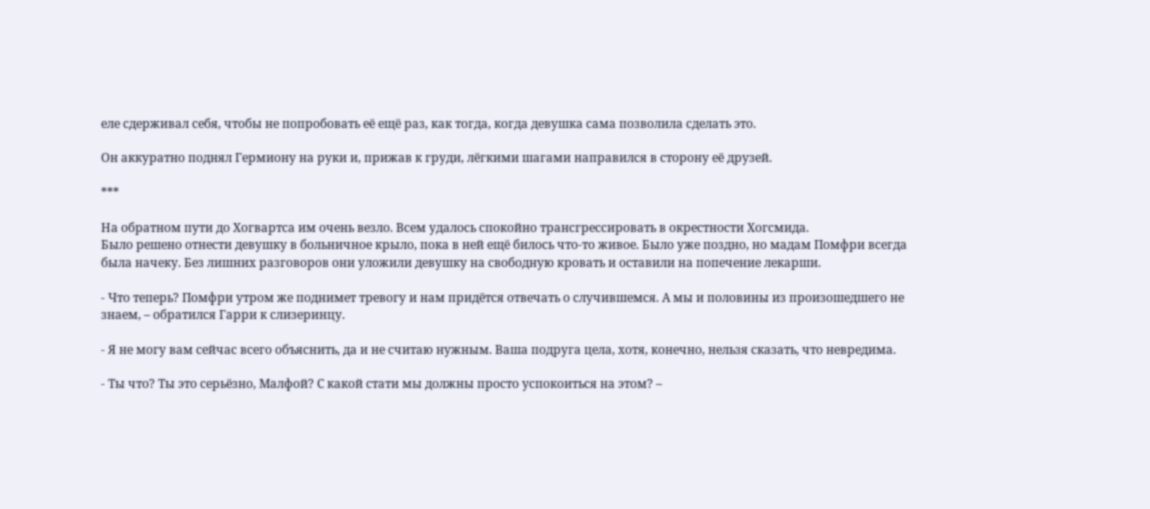еле сдерживал себя, чтобы не попробовать её ещё раз, как тогда, когда девушка сама позволила сделать это.

Он аккуратно поднял Гермиону на руки и, прижав к груди, лёгкими шагами направился в сторону её друзей.

***

На обратном пути до Хогвартса им очень везло. Всем удалось спокойно трансгрессировать в окрестности Хогсмида.
Было решено отнести девушку в больничное крыло, пока в ней ещё билось что-то живое. Было уже поздно, но мадам Помфри всегда была начеку. Без лишних разговоров они уложили девушку на свободную кровать и оставили на попечение лекарши.

- Что теперь? Помфри утром же поднимет тревогу и нам придётся отвечать о случившемся. А мы и половины из произошедшего не знаем, – обратился Гарри к слизеринцу.

- Я не могу вам сейчас всего объяснить, да и не считаю нужным. Ваша подруга цела, хотя, конечно, нельзя сказать, что невредима.

- Ты что? Ты это серьёзно, Малфой? С какой стати мы должны просто успокоиться на этом? –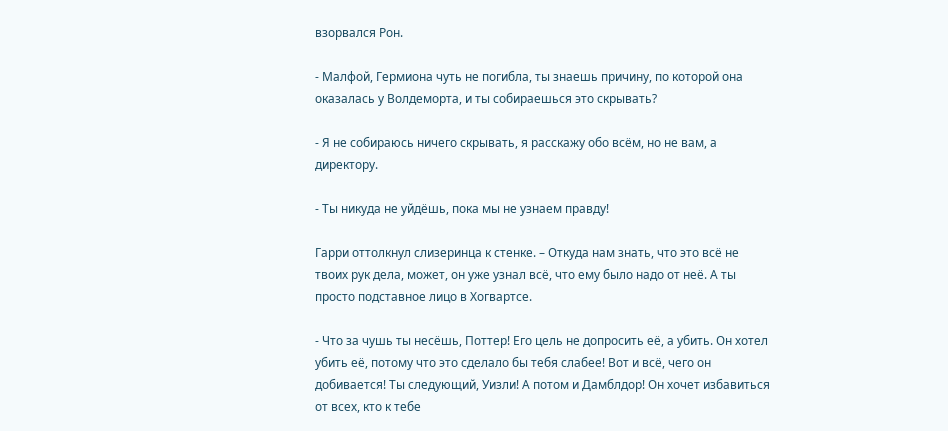взорвался Рон.

- Малфой, Гермиона чуть не погибла, ты знаешь причину, по которой она оказалась у Волдеморта, и ты собираешься это скрывать?

- Я не собираюсь ничего скрывать, я расскажу обо всём, но не вам, а директору.

- Ты никуда не уйдёшь, пока мы не узнаем правду!

Гарри оттолкнул слизеринца к стенке. – Откуда нам знать, что это всё не твоих рук дела, может, он уже узнал всё, что ему было надо от неё. А ты просто подставное лицо в Хогвартсе.

- Что за чушь ты несёшь, Поттер! Его цель не допросить её, а убить. Он хотел убить её, потому что это сделало бы тебя слабее! Вот и всё, чего он добивается! Ты следующий, Уизли! А потом и Дамблдор! Он хочет избавиться от всех, кто к тебе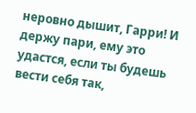неровно дышит, Гарри! И держу пари, ему это удастся, если ты будешь вести себя так,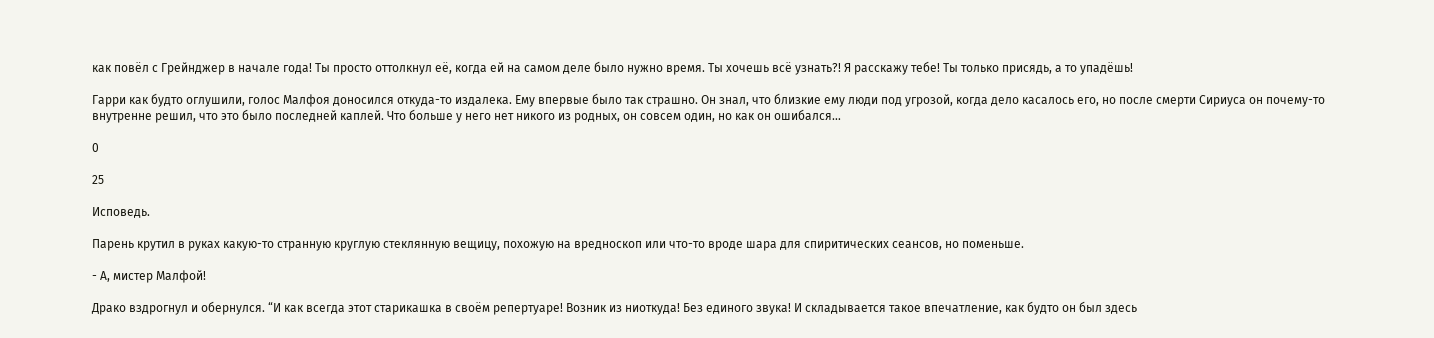как повёл с Грейнджер в начале года! Ты просто оттолкнул её, когда ей на самом деле было нужно время. Ты хочешь всё узнать?! Я расскажу тебе! Ты только присядь, а то упадёшь!

Гарри как будто оглушили, голос Малфоя доносился откуда-то издалека. Ему впервые было так страшно. Он знал, что близкие ему люди под угрозой, когда дело касалось его, но после смерти Сириуса он почему-то внутренне решил, что это было последней каплей. Что больше у него нет никого из родных, он совсем один, но как он ошибался…

0

25

Исповедь.

Парень крутил в руках какую-то странную круглую стеклянную вещицу, похожую на вредноскоп или что-то вроде шара для спиритических сеансов, но поменьше.

- А, мистер Малфой!

Драко вздрогнул и обернулся. “И как всегда этот старикашка в своём репертуаре! Возник из ниоткуда! Без единого звука! И складывается такое впечатление, как будто он был здесь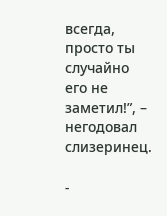всегда, просто ты случайно его не заметил!”, – негодовал слизеринец.

-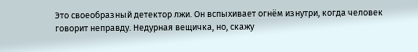Это своеобразный детектор лжи. Он вспыхивает огнём изнутри, когда человек говорит неправду. Недурная вещичка, но, скажу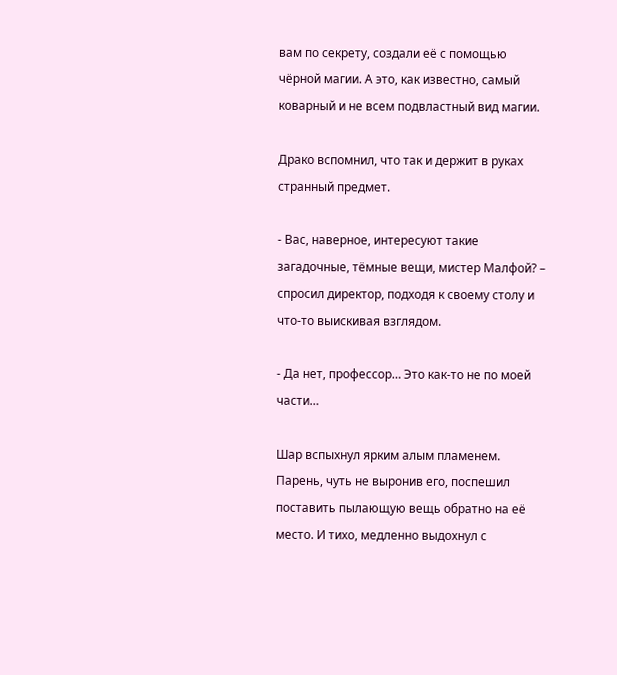вам по секрету, создали её с помощью чёрной магии. А это, как известно, самый коварный и не всем подвластный вид магии.

Драко вспомнил, что так и держит в руках странный предмет.

- Вас, наверное, интересуют такие загадочные, тёмные вещи, мистер Малфой? – спросил директор, подходя к своему столу и что-то выискивая взглядом.

- Да нет, профессор… Это как-то не по моей части…

Шар вспыхнул ярким алым пламенем. Парень, чуть не выронив его, поспешил поставить пылающую вещь обратно на её место. И тихо, медленно выдохнул с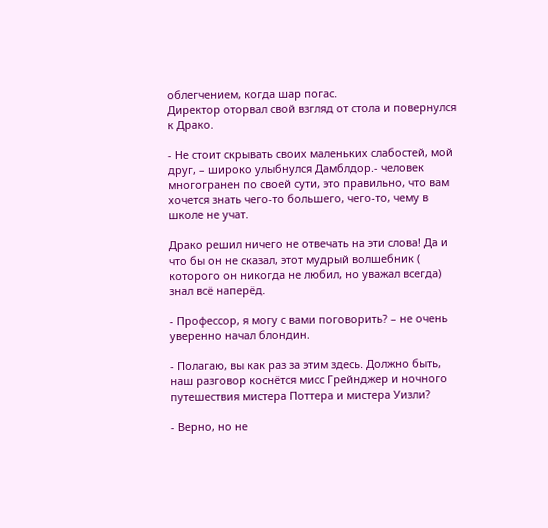облегчением, когда шар погас.
Директор оторвал свой взгляд от стола и повернулся к Драко.

- Не стоит скрывать своих маленьких слабостей, мой друг, – широко улыбнулся Дамблдор.- человек многогранен по своей сути, это правильно, что вам хочется знать чего-то большего, чего-то, чему в школе не учат.

Драко решил ничего не отвечать на эти слова! Да и что бы он не сказал, этот мудрый волшебник ( которого он никогда не любил, но уважал всегда) знал всё наперёд.

- Профессор, я могу с вами поговорить? – не очень уверенно начал блондин.

- Полагаю, вы как раз за этим здесь. Должно быть, наш разговор коснётся мисс Грейнджер и ночного путешествия мистера Поттера и мистера Уизли?

- Верно, но не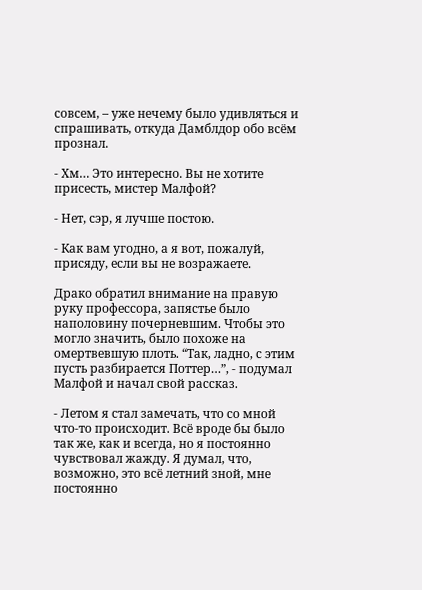совсем, – уже нечему было удивляться и спрашивать, откуда Дамблдор обо всём прознал.

- Хм… Это интересно. Вы не хотите присесть, мистер Малфой?

- Нет, сэр, я лучше постою.

- Как вам угодно, а я вот, пожалуй, присяду, если вы не возражаете.

Драко обратил внимание на правую руку профессора, запястье было наполовину почерневшим. Чтобы это могло значить, было похоже на омертвевшую плоть. “Так, ладно, с этим пусть разбирается Поттер…”, - подумал Малфой и начал свой рассказ.

- Летом я стал замечать, что со мной что-то происходит. Всё вроде бы было так же, как и всегда, но я постоянно чувствовал жажду. Я думал, что, возможно, это всё летний зной, мне постоянно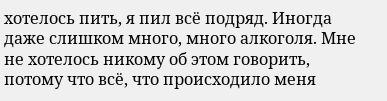хотелось пить, я пил всё подряд. Иногда даже слишком много, много алкоголя. Мне не хотелось никому об этом говорить, потому что всё, что происходило меня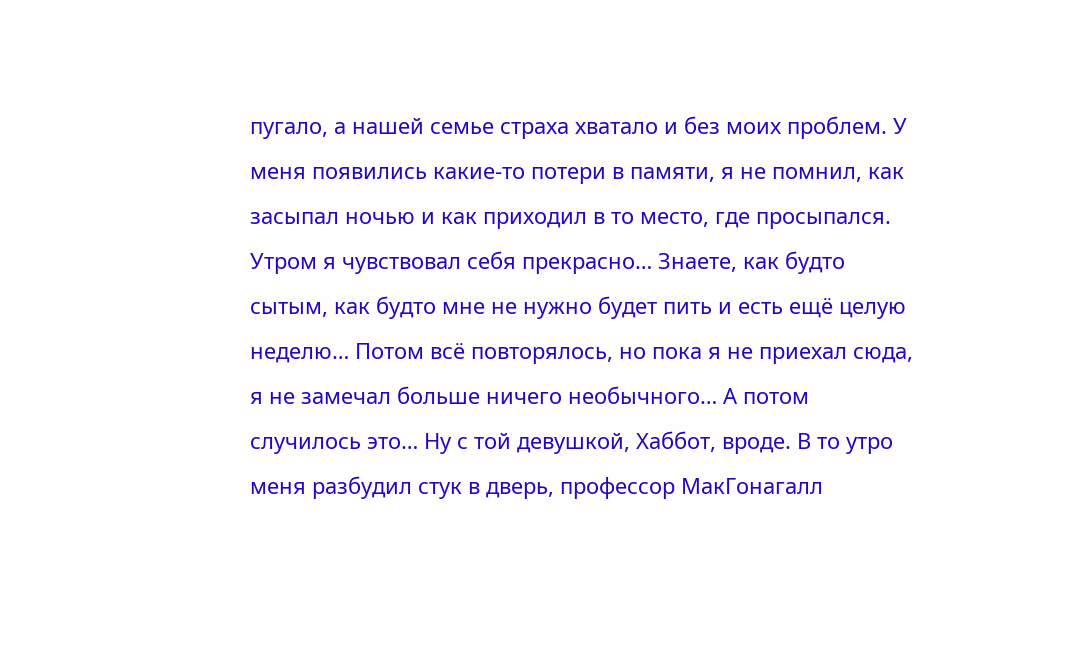пугало, а нашей семье страха хватало и без моих проблем. У меня появились какие-то потери в памяти, я не помнил, как засыпал ночью и как приходил в то место, где просыпался. Утром я чувствовал себя прекрасно… Знаете, как будто сытым, как будто мне не нужно будет пить и есть ещё целую неделю… Потом всё повторялось, но пока я не приехал сюда, я не замечал больше ничего необычного… А потом случилось это… Ну с той девушкой, Хаббот, вроде. В то утро меня разбудил стук в дверь, профессор МакГонагалл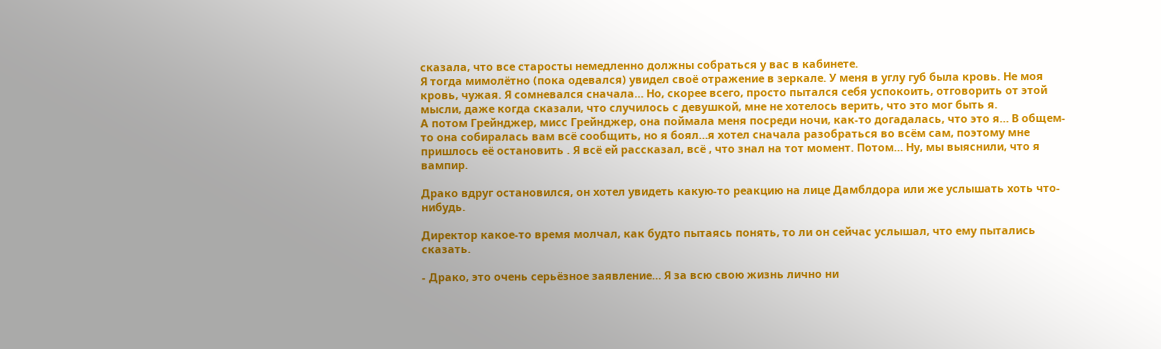сказала, что все старосты немедленно должны собраться у вас в кабинете.
Я тогда мимолётно (пока одевался) увидел своё отражение в зеркале. У меня в углу губ была кровь. Не моя кровь, чужая. Я сомневался сначала… Но, скорее всего, просто пытался себя успокоить, отговорить от этой мысли, даже когда сказали, что случилось с девушкой, мне не хотелось верить, что это мог быть я.
А потом Грейнджер, мисс Грейнджер, она поймала меня посреди ночи, как-то догадалась, что это я… В общем-то она собиралась вам всё сообщить, но я боял…я хотел сначала разобраться во всём сам, поэтому мне пришлось её остановить . Я всё ей рассказал, всё , что знал на тот момент. Потом… Ну, мы выяснили, что я вампир.

Драко вдруг остановился, он хотел увидеть какую-то реакцию на лице Дамблдора или же услышать хоть что-нибудь.

Директор какое-то время молчал, как будто пытаясь понять, то ли он сейчас услышал, что ему пытались сказать.

- Драко, это очень серьёзное заявление… Я за всю свою жизнь лично ни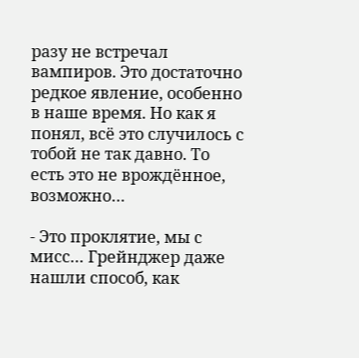разу не встречал вампиров. Это достаточно редкое явление, особенно в наше время. Но как я понял, всё это случилось с тобой не так давно. То есть это не врождённое, возможно…

- Это проклятие, мы с мисс… Грейнджер даже нашли способ, как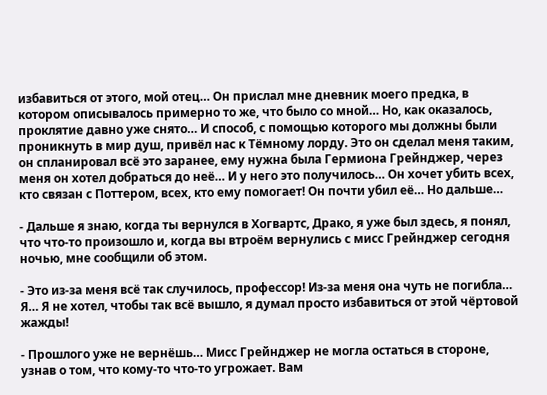избавиться от этого, мой отец… Он прислал мне дневник моего предка, в котором описывалось примерно то же, что было со мной… Но, как оказалось, проклятие давно уже снято… И способ, с помощью которого мы должны были проникнуть в мир душ, привёл нас к Тёмному лорду. Это он сделал меня таким, он спланировал всё это заранее, ему нужна была Гермиона Грейнджер, через меня он хотел добраться до неё… И у него это получилось… Он хочет убить всех, кто связан с Поттером, всех, кто ему помогает! Он почти убил её… Но дальше…

- Дальше я знаю, когда ты вернулся в Хогвартс, Драко, я уже был здесь, я понял, что что-то произошло и, когда вы втроём вернулись с мисс Грейнджер сегодня ночью, мне сообщили об этом.

- Это из-за меня всё так случилось, профессор! Из-за меня она чуть не погибла… Я… Я не хотел, чтобы так всё вышло, я думал просто избавиться от этой чёртовой жажды!

- Прошлого уже не вернёшь… Мисс Грейнджер не могла остаться в стороне, узнав о том, что кому-то что-то угрожает. Вам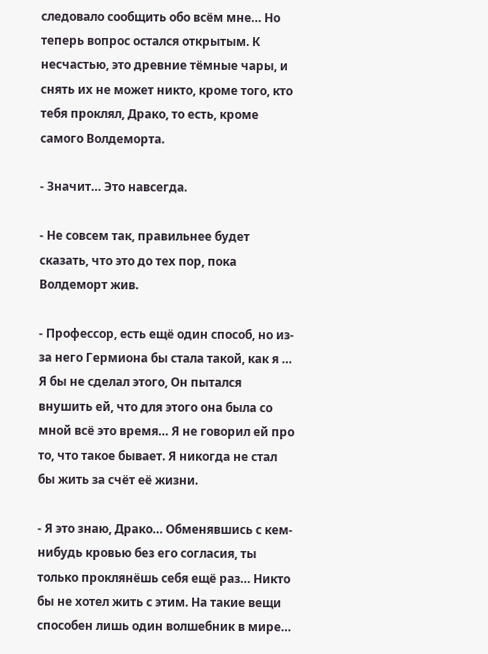следовало сообщить обо всём мне… Но теперь вопрос остался открытым. К несчастью, это древние тёмные чары, и снять их не может никто, кроме того, кто тебя проклял, Драко, то есть, кроме самого Волдеморта.

- Значит… Это навсегда.

- Не совсем так, правильнее будет сказать, что это до тех пор, пока Волдеморт жив.

- Профессор, есть ещё один способ, но из-за него Гермиона бы стала такой, как я … Я бы не сделал этого, Он пытался внушить ей, что для этого она была со мной всё это время… Я не говорил ей про то, что такое бывает. Я никогда не стал бы жить за счёт её жизни.

- Я это знаю, Драко… Обменявшись с кем-нибудь кровью без его согласия, ты только проклянёшь себя ещё раз… Никто бы не хотел жить с этим. На такие вещи способен лишь один волшебник в мире…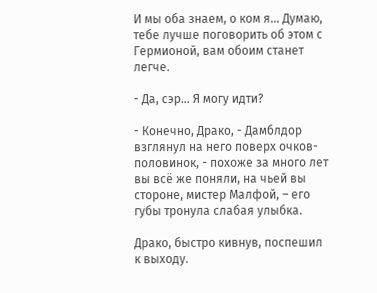И мы оба знаем, о ком я… Думаю, тебе лучше поговорить об этом с Гермионой, вам обоим станет легче.

- Да, сэр… Я могу идти?

- Конечно, Драко, - Дамблдор взглянул на него поверх очков-половинок, - похоже за много лет вы всё же поняли, на чьей вы стороне, мистер Малфой, – его губы тронула слабая улыбка.

Драко, быстро кивнув, поспешил к выходу.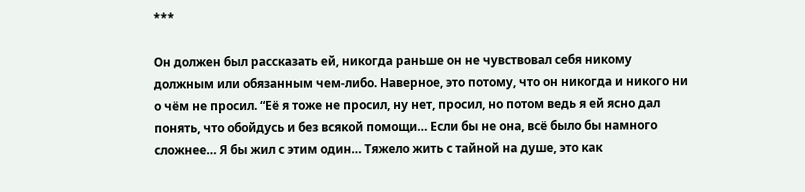***

Он должен был рассказать ей, никогда раньше он не чувствовал себя никому должным или обязанным чем-либо. Наверное, это потому, что он никогда и никого ни о чём не просил. “Её я тоже не просил, ну нет, просил, но потом ведь я ей ясно дал понять, что обойдусь и без всякой помощи… Если бы не она, всё было бы намного сложнее… Я бы жил с этим один… Тяжело жить с тайной на душе, это как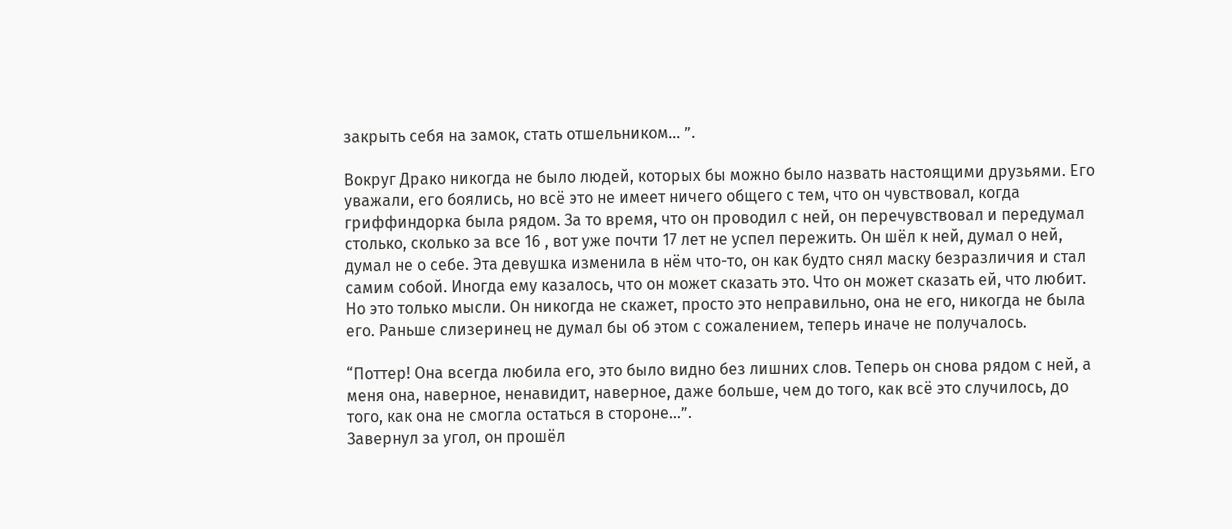закрыть себя на замок, стать отшельником… ”.

Вокруг Драко никогда не было людей, которых бы можно было назвать настоящими друзьями. Его уважали, его боялись, но всё это не имеет ничего общего с тем, что он чувствовал, когда гриффиндорка была рядом. За то время, что он проводил с ней, он перечувствовал и передумал столько, сколько за все 16 , вот уже почти 17 лет не успел пережить. Он шёл к ней, думал о ней, думал не о себе. Эта девушка изменила в нём что-то, он как будто снял маску безразличия и стал самим собой. Иногда ему казалось, что он может сказать это. Что он может сказать ей, что любит. Но это только мысли. Он никогда не скажет, просто это неправильно, она не его, никогда не была его. Раньше слизеринец не думал бы об этом с сожалением, теперь иначе не получалось.

“Поттер! Она всегда любила его, это было видно без лишних слов. Теперь он снова рядом с ней, а меня она, наверное, ненавидит, наверное, даже больше, чем до того, как всё это случилось, до того, как она не смогла остаться в стороне…”.
Завернул за угол, он прошёл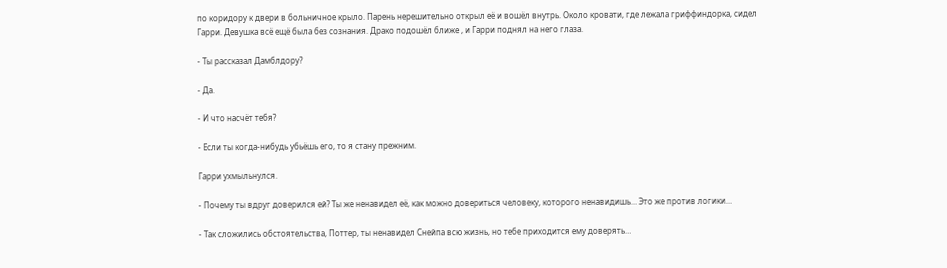по коридору к двери в больничное крыло. Парень нерешительно открыл её и вошёл внутрь. Около кровати, где лежала гриффиндорка, сидел Гарри. Девушка всё ещё была без сознания. Драко подошёл ближе , и Гарри поднял на него глаза.

- Ты рассказал Дамблдору?

- Да.

- И что насчёт тебя?

- Если ты когда-нибудь убьёшь его, то я стану прежним.

Гарри ухмыльнулся.

- Почему ты вдруг доверился ей? Ты же ненавидел её, как можно довериться человеку, которого ненавидишь… Это же против логики…

- Так сложились обстоятельства, Поттер, ты ненавидел Снейпа всю жизнь, но тебе приходится ему доверять…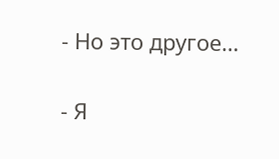- Но это другое…

- Я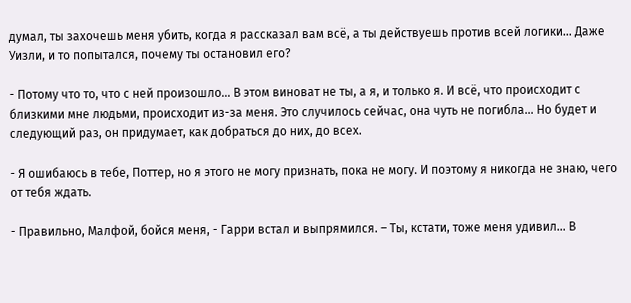думал, ты захочешь меня убить, когда я рассказал вам всё, а ты действуешь против всей логики… Даже Уизли, и то попытался, почему ты остановил его?

- Потому что то, что с ней произошло… В этом виноват не ты, а я, и только я. И всё, что происходит с близкими мне людьми, происходит из-за меня. Это случилось сейчас, она чуть не погибла… Но будет и следующий раз, он придумает, как добраться до них, до всех.

- Я ошибаюсь в тебе, Поттер, но я этого не могу признать, пока не могу. И поэтому я никогда не знаю, чего от тебя ждать.

- Правильно, Малфой, бойся меня, - Гарри встал и выпрямился. – Ты, кстати, тоже меня удивил… В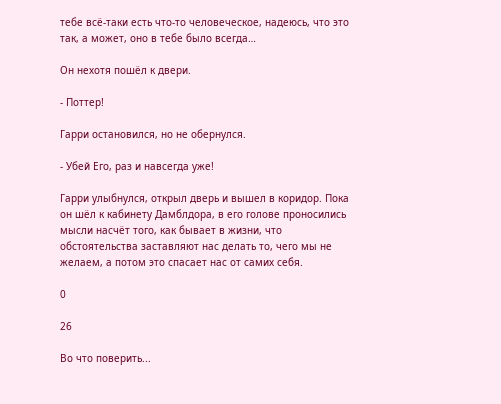тебе всё-таки есть что-то человеческое, надеюсь, что это так, а может, оно в тебе было всегда…

Он нехотя пошёл к двери.

- Поттер!

Гарри остановился, но не обернулся.

- Убей Его, раз и навсегда уже!

Гарри улыбнулся, открыл дверь и вышел в коридор. Пока он шёл к кабинету Дамблдора, в его голове проносились мысли насчёт того, как бывает в жизни, что обстоятельства заставляют нас делать то, чего мы не желаем, а потом это спасает нас от самих себя.

0

26

Во что поверить...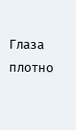Глаза плотно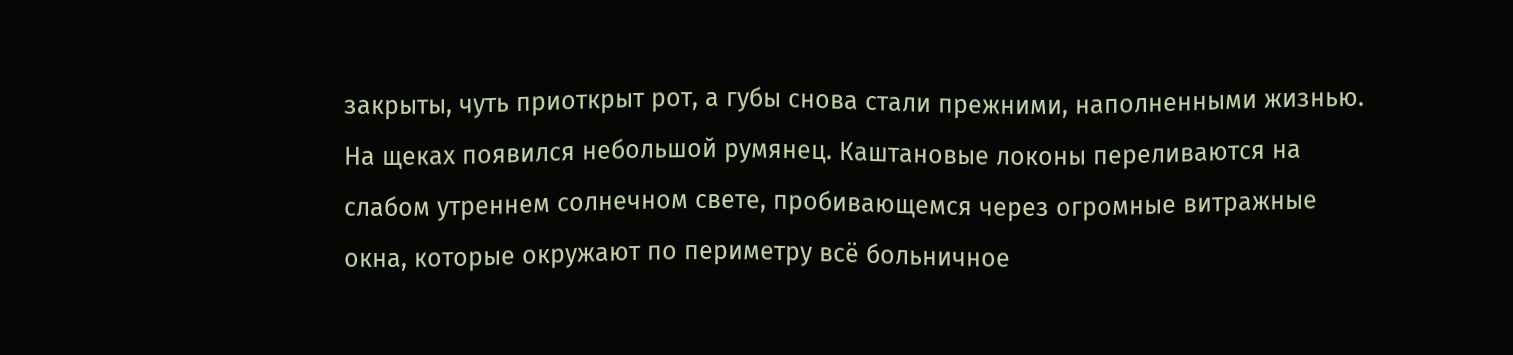закрыты, чуть приоткрыт рот, а губы снова стали прежними, наполненными жизнью. На щеках появился небольшой румянец. Каштановые локоны переливаются на слабом утреннем солнечном свете, пробивающемся через огромные витражные окна, которые окружают по периметру всё больничное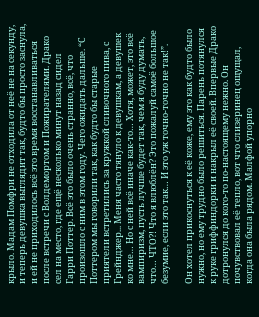крыло. Мадам Помфри не отходила от неё не на секунду, и теперь девушка выглядит так, будто бы просто заснула, и ей не приходилось всё это время восстанавливаться после встречи с Волдемортом и Пожирателями. Драко сел на место, где ещё несколько минут назад сидел Гарри Поттер. Всё это было очень странно, всё, что произошло с ним в этом году. Чего ожидать дальше. “С Поттером мы говорили так, как будто бы старые приятели встретились за кружкой сливочного пива, с Грейнджер... Меня часто тянуло к девушкам, а девушек ко мне… Но с ней всё иначе как-то… Хотя, может, это всё вампиризм, пусть лучше будет так, чем я буду думать, что… ЧТО?! Что я влюблён? Это пожалуй самоё большое безумие, если это так… И это уж точно-точно не так!”.

Он хотел прикоснуться к её коже, ему это как будто было нужно, но ему трудно было решиться. Парень потянулся к руке гриффиндорки и накрыл её своей. Впервые Драко дотронулся до кого-то по-настоящему нежно. Он почувствовал её тепло, вот что слизеринец ощущал, когда она была рядом. Малфой упорно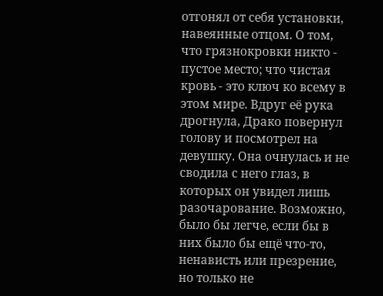отгонял от себя установки, навеянные отцом. О том, что грязнокровки никто - пустое место; что чистая кровь - это ключ ко всему в этом мире. Вдруг её рука дрогнула, Драко повернул голову и посмотрел на девушку. Она очнулась и не сводила с него глаз, в которых он увидел лишь разочарование. Возможно, было бы легче, если бы в них было бы ещё что-то, ненависть или презрение, но только не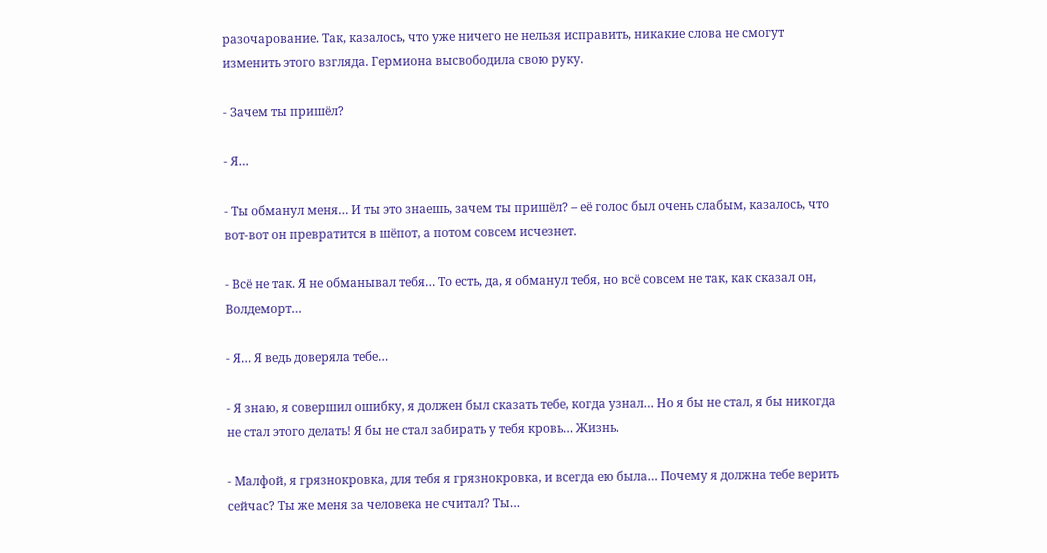разочарование. Так, казалось, что уже ничего не нельзя исправить, никакие слова не смогут изменить этого взгляда. Гермиона высвободила свою руку.

- Зачем ты пришёл?

- Я…

- Ты обманул меня… И ты это знаешь, зачем ты пришёл? – её голос был очень слабым, казалось, что вот-вот он превратится в шёпот, а потом совсем исчезнет.

- Всё не так. Я не обманывал тебя… То есть, да, я обманул тебя, но всё совсем не так, как сказал он, Волдеморт…

- Я… Я ведь доверяла тебе…

- Я знаю, я совершил ошибку, я должен был сказать тебе, когда узнал… Но я бы не стал, я бы никогда не стал этого делать! Я бы не стал забирать у тебя кровь… Жизнь.

- Малфой, я грязнокровка, для тебя я грязнокровка, и всегда ею была… Почему я должна тебе верить сейчас? Ты же меня за человека не считал? Ты…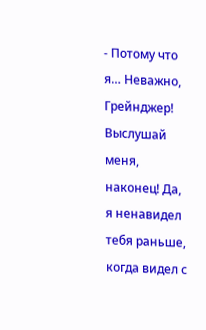- Потому что я… Неважно, Грейнджер! Выслушай меня, наконец! Да, я ненавидел тебя раньше, когда видел с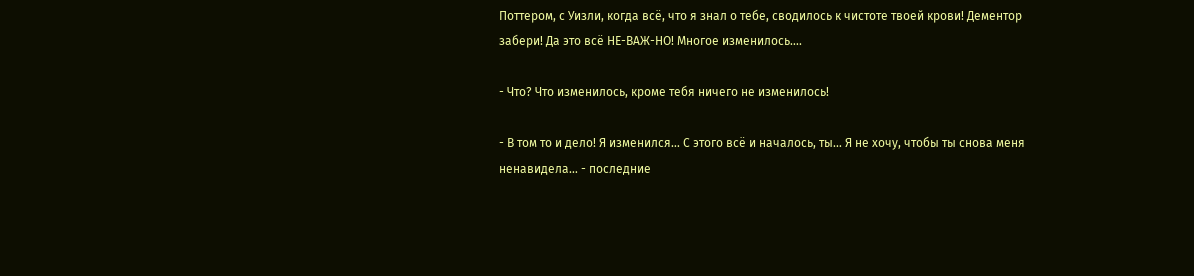Поттером, с Уизли, когда всё, что я знал о тебе, сводилось к чистоте твоей крови! Дементор забери! Да это всё НЕ-ВАЖ-НО! Многое изменилось….

- Что? Что изменилось, кроме тебя ничего не изменилось!

- В том то и дело! Я изменился… С этого всё и началось, ты… Я не хочу, чтобы ты снова меня ненавидела… - последние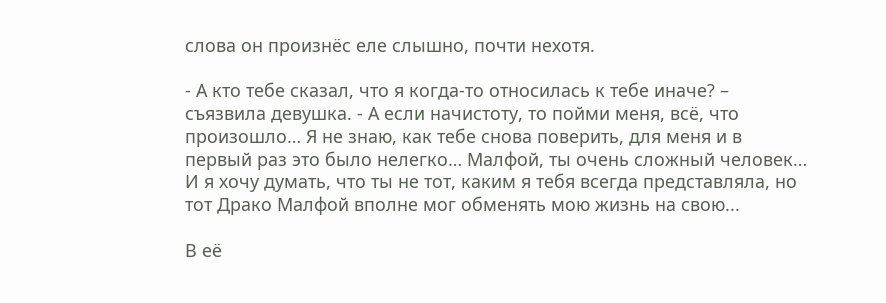слова он произнёс еле слышно, почти нехотя.

- А кто тебе сказал, что я когда-то относилась к тебе иначе? – съязвила девушка. - А если начистоту, то пойми меня, всё, что произошло… Я не знаю, как тебе снова поверить, для меня и в первый раз это было нелегко… Малфой, ты очень сложный человек… И я хочу думать, что ты не тот, каким я тебя всегда представляла, но тот Драко Малфой вполне мог обменять мою жизнь на свою...

В её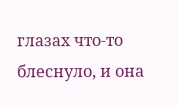глазах что-то блеснуло, и она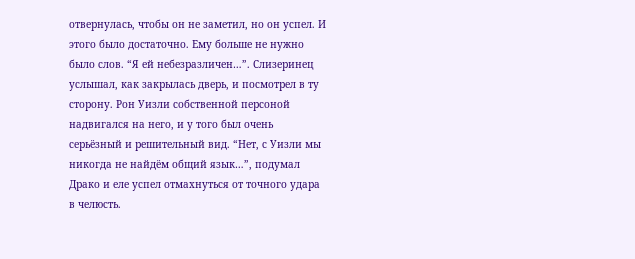отвернулась, чтобы он не заметил, но он успел. И этого было достаточно. Ему больше не нужно было слов. “Я ей небезразличен…”. Слизеринец услышал, как закрылась дверь, и посмотрел в ту сторону. Рон Уизли собственной персоной надвигался на него, и у того был очень серьёзный и решительный вид. “Нет, с Уизли мы никогда не найдём общий язык…”, подумал Драко и еле успел отмахнуться от точного удара в челюсть.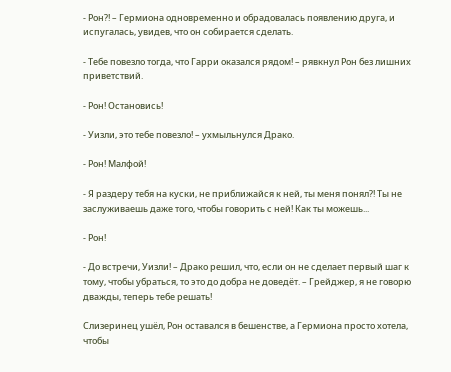- Рон?! – Гермиона одновременно и обрадовалась появлению друга, и испугалась, увидев, что он собирается сделать.

- Тебе повезло тогда, что Гарри оказался рядом! – рявкнул Рон без лишних приветствий.

- Рон! Остановись!

- Уизли, это тебе повезло! – ухмыльнулся Драко.

- Рон! Малфой!

- Я раздеру тебя на куски, не приближайся к ней, ты меня понял?! Ты не заслуживаешь даже того, чтобы говорить с ней! Как ты можешь...

- Рон!

- До встречи, Уизли! – Драко решил, что, если он не сделает первый шаг к тому, чтобы убраться, то это до добра не доведёт. – Грейджер, я не говорю дважды, теперь тебе решать!

Слизеринец ушёл, Рон оставался в бешенстве, а Гермиона просто хотела, чтобы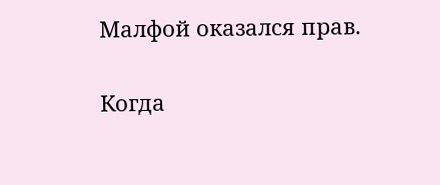Малфой оказался прав.

Когда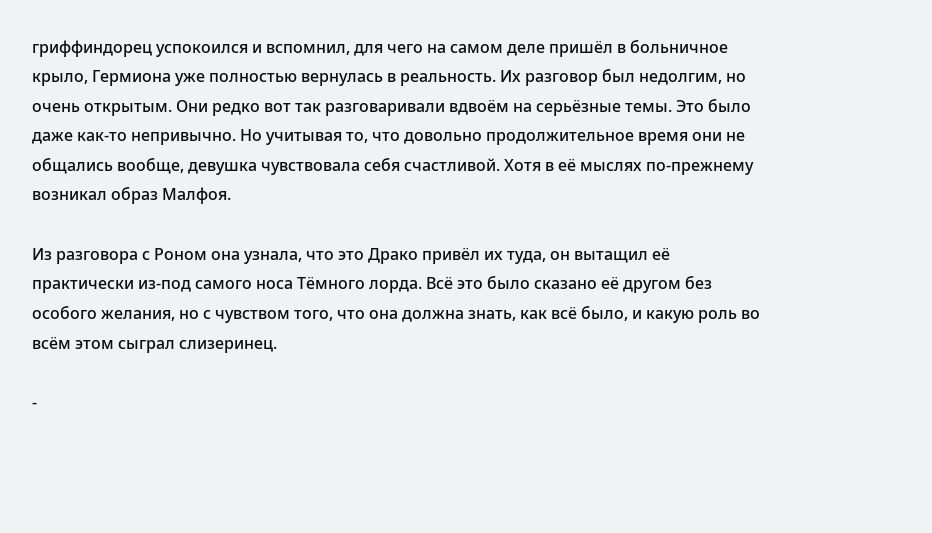гриффиндорец успокоился и вспомнил, для чего на самом деле пришёл в больничное крыло, Гермиона уже полностью вернулась в реальность. Их разговор был недолгим, но очень открытым. Они редко вот так разговаривали вдвоём на серьёзные темы. Это было даже как-то непривычно. Но учитывая то, что довольно продолжительное время они не общались вообще, девушка чувствовала себя счастливой. Хотя в её мыслях по-прежнему возникал образ Малфоя.

Из разговора с Роном она узнала, что это Драко привёл их туда, он вытащил её практически из-под самого носа Тёмного лорда. Всё это было сказано её другом без особого желания, но с чувством того, что она должна знать, как всё было, и какую роль во всём этом сыграл слизеринец.

-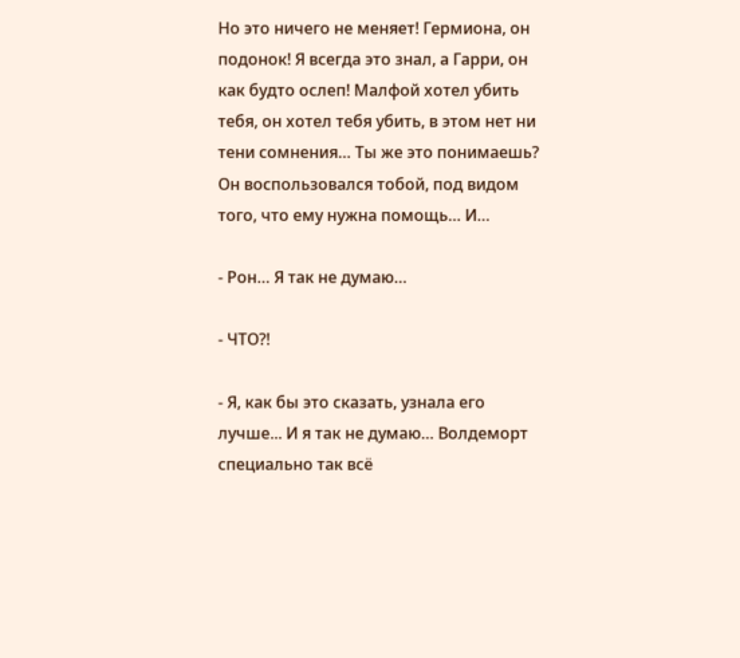Но это ничего не меняет! Гермиона, он подонок! Я всегда это знал, а Гарри, он как будто ослеп! Малфой хотел убить тебя, он хотел тебя убить, в этом нет ни тени сомнения… Ты же это понимаешь? Он воспользовался тобой, под видом того, что ему нужна помощь… И…

- Рон… Я так не думаю…

- ЧТО?!

- Я, как бы это сказать, узнала его лучше... И я так не думаю… Волдеморт специально так всё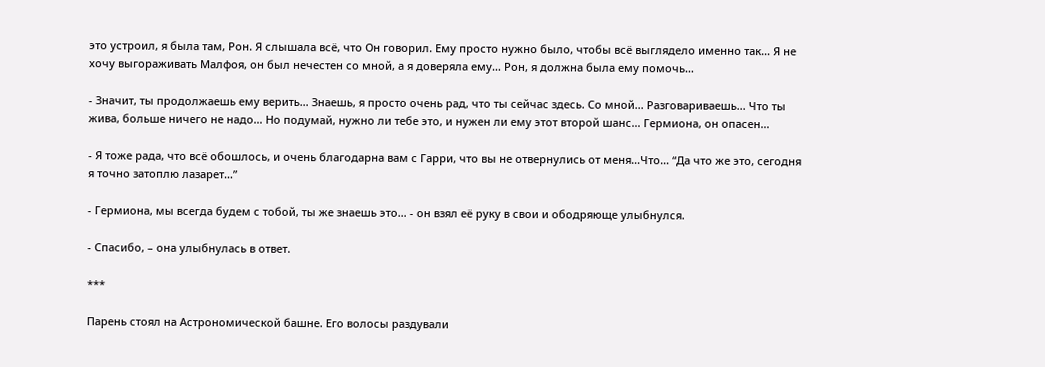это устроил, я была там, Рон. Я слышала всё, что Он говорил. Ему просто нужно было, чтобы всё выглядело именно так… Я не хочу выгораживать Малфоя, он был нечестен со мной, а я доверяла ему… Рон, я должна была ему помочь…

- Значит, ты продолжаешь ему верить… Знаешь, я просто очень рад, что ты сейчас здесь. Со мной... Разговариваешь... Что ты жива, больше ничего не надо… Но подумай, нужно ли тебе это, и нужен ли ему этот второй шанс… Гермиона, он опасен…

- Я тоже рада, что всё обошлось, и очень благодарна вам с Гарри, что вы не отвернулись от меня…Что… “Да что же это, сегодня я точно затоплю лазарет…”

- Гермиона, мы всегда будем с тобой, ты же знаешь это… - он взял её руку в свои и ободряюще улыбнулся.

- Спасибо, – она улыбнулась в ответ.

***

Парень стоял на Астрономической башне. Его волосы раздували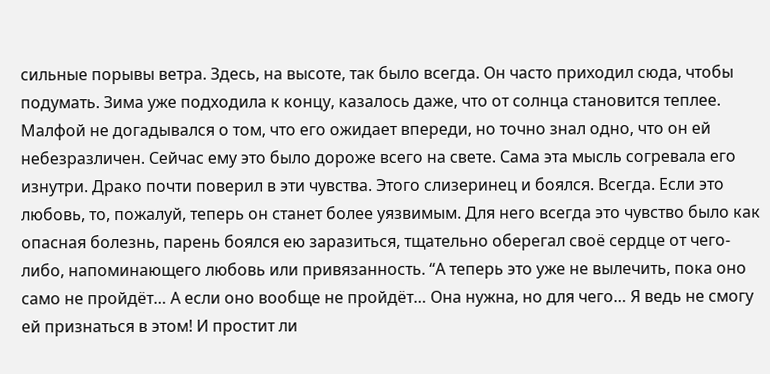сильные порывы ветра. Здесь, на высоте, так было всегда. Он часто приходил сюда, чтобы подумать. Зима уже подходила к концу, казалось даже, что от солнца становится теплее.
Малфой не догадывался о том, что его ожидает впереди, но точно знал одно, что он ей небезразличен. Сейчас ему это было дороже всего на свете. Сама эта мысль согревала его изнутри. Драко почти поверил в эти чувства. Этого слизеринец и боялся. Всегда. Если это любовь, то, пожалуй, теперь он станет более уязвимым. Для него всегда это чувство было как опасная болезнь, парень боялся ею заразиться, тщательно оберегал своё сердце от чего-либо, напоминающего любовь или привязанность. “А теперь это уже не вылечить, пока оно само не пройдёт… А если оно вообще не пройдёт… Она нужна, но для чего… Я ведь не смогу ей признаться в этом! И простит ли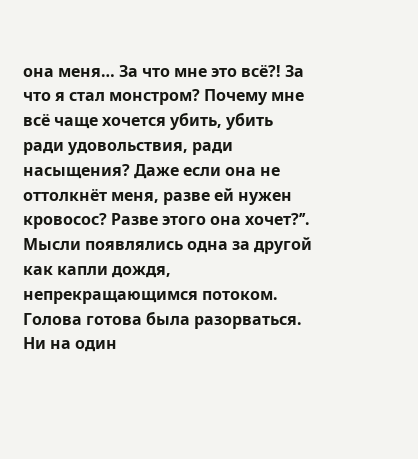она меня… За что мне это всё?! За что я стал монстром? Почему мне всё чаще хочется убить, убить ради удовольствия, ради насыщения? Даже если она не оттолкнёт меня, разве ей нужен кровосос? Разве этого она хочет?’’. Мысли появлялись одна за другой как капли дождя, непрекращающимся потоком. Голова готова была разорваться. Ни на один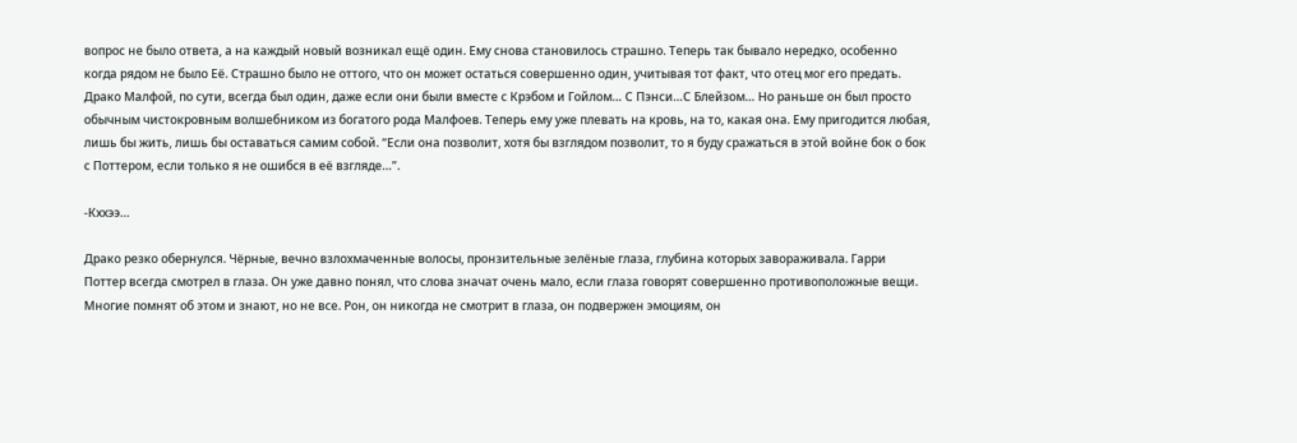вопрос не было ответа, а на каждый новый возникал ещё один. Ему снова становилось страшно. Теперь так бывало нередко, особенно когда рядом не было Её. Страшно было не оттого, что он может остаться совершенно один, учитывая тот факт, что отец мог его предать. Драко Малфой, по сути, всегда был один, даже если они были вместе с Крэбом и Гойлом… С Пэнси…С Блейзом… Но раньше он был просто обычным чистокровным волшебником из богатого рода Малфоев. Теперь ему уже плевать на кровь, на то, какая она. Ему пригодится любая, лишь бы жить, лишь бы оставаться самим собой. “Если она позволит, хотя бы взглядом позволит, то я буду сражаться в этой войне бок о бок с Поттером, если только я не ошибся в её взгляде…”.

-Кххээ…

Драко резко обернулся. Чёрные, вечно взлохмаченные волосы, пронзительные зелёные глаза, глубина которых завораживала. Гарри Поттер всегда смотрел в глаза. Он уже давно понял, что слова значат очень мало, если глаза говорят совершенно противоположные вещи. Многие помнят об этом и знают, но не все. Рон, он никогда не смотрит в глаза, он подвержен эмоциям, он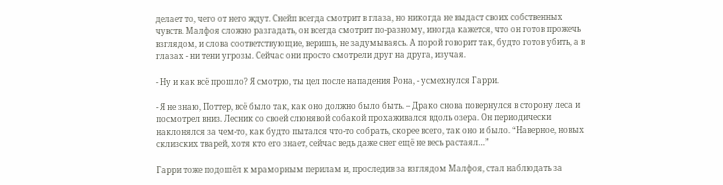делает то, чего от него ждут. Снейп всегда смотрит в глаза, но никогда не выдаст своих собственных чувств. Малфоя сложно разгадать, он всегда смотрит по-разному, иногда кажется, что он готов прожечь взглядом, и слова соответствующие, веришь, не задумываясь. А порой говорит так, будто готов убить, а в глазах - ни тени угрозы. Сейчас они просто смотрели друг на друга, изучая.

- Ну и как всё прошло? Я смотрю, ты цел после нападения Рона, - усмехнулся Гарри.

- Я не знаю, Поттер, всё было так, как оно должно было быть. – Драко снова повернулся в сторону леса и посмотрел вниз. Лесник со своей слюнявой собакой прохаживался вдоль озера. Он периодически наклонялся за чем-то, как будто пытался что-то собрать, скорее всего, так оно и было. “Наверное, новых склизских тварей, хотя кто его знает, сейчас ведь даже снег ещё не весь растаял…”

Гарри тоже подошёл к мраморным перилам и, проследив за взглядом Малфоя, стал наблюдать за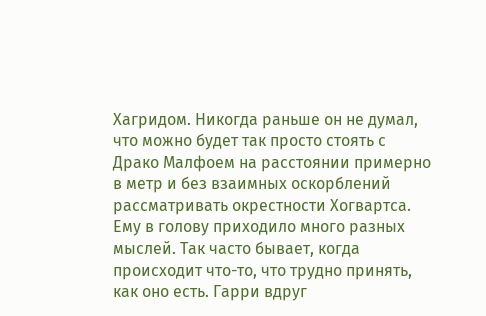Хагридом. Никогда раньше он не думал, что можно будет так просто стоять с Драко Малфоем на расстоянии примерно в метр и без взаимных оскорблений рассматривать окрестности Хогвартса. Ему в голову приходило много разных мыслей. Так часто бывает, когда происходит что-то, что трудно принять, как оно есть. Гарри вдруг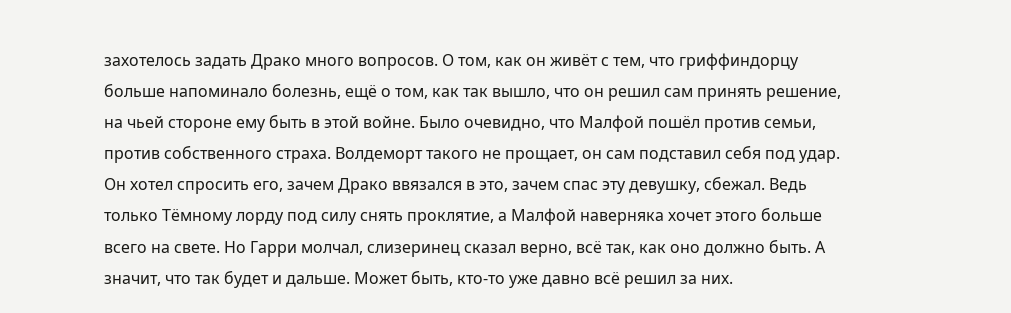захотелось задать Драко много вопросов. О том, как он живёт с тем, что гриффиндорцу больше напоминало болезнь, ещё о том, как так вышло, что он решил сам принять решение, на чьей стороне ему быть в этой войне. Было очевидно, что Малфой пошёл против семьи, против собственного страха. Волдеморт такого не прощает, он сам подставил себя под удар. Он хотел спросить его, зачем Драко ввязался в это, зачем спас эту девушку, сбежал. Ведь только Тёмному лорду под силу снять проклятие, а Малфой наверняка хочет этого больше всего на свете. Но Гарри молчал, слизеринец сказал верно, всё так, как оно должно быть. А значит, что так будет и дальше. Может быть, кто-то уже давно всё решил за них.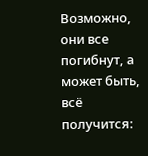Возможно, они все погибнут, а может быть, всё получится: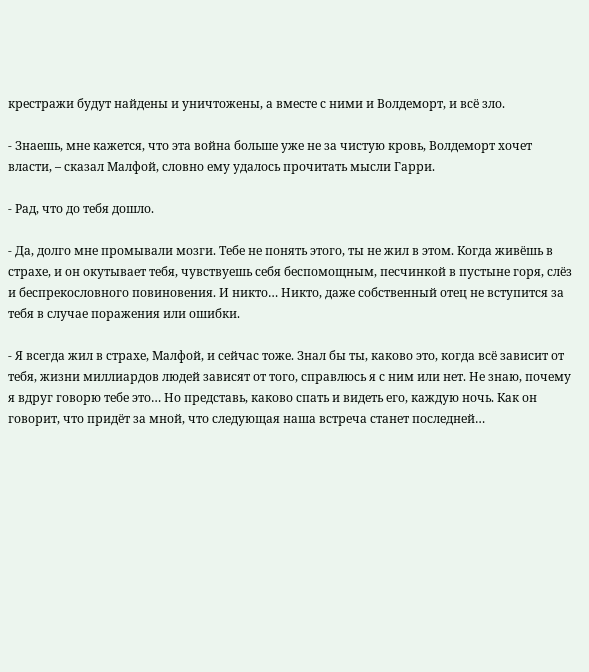крестражи будут найдены и уничтожены, а вместе с ними и Волдеморт, и всё зло.

- Знаешь, мне кажется, что эта война больше уже не за чистую кровь, Волдеморт хочет власти, – сказал Малфой, словно ему удалось прочитать мысли Гарри.

- Рад, что до тебя дошло.

- Да, долго мне промывали мозги. Тебе не понять этого, ты не жил в этом. Когда живёшь в страхе, и он окутывает тебя, чувствуешь себя беспомощным, песчинкой в пустыне горя, слёз и беспрекословного повиновения. И никто… Никто, даже собственный отец не вступится за тебя в случае поражения или ошибки.

- Я всегда жил в страхе, Малфой, и сейчас тоже. Знал бы ты, каково это, когда всё зависит от тебя, жизни миллиардов людей зависят от того, справлюсь я с ним или нет. Не знаю, почему я вдруг говорю тебе это… Но представь, каково спать и видеть его, каждую ночь. Как он говорит, что придёт за мной, что следующая наша встреча станет последней…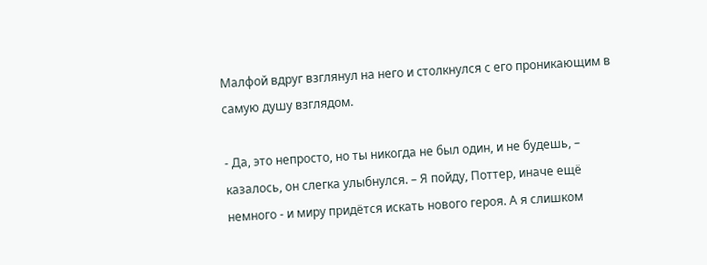Малфой вдруг взглянул на него и столкнулся с его проникающим в самую душу взглядом.

- Да, это непросто, но ты никогда не был один, и не будешь, – казалось, он слегка улыбнулся. – Я пойду, Поттер, иначе ещё немного - и миру придётся искать нового героя. А я слишком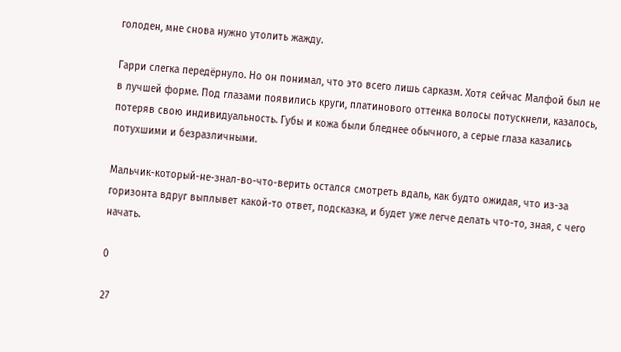голоден, мне снова нужно утолить жажду.

Гарри слегка передёрнуло. Но он понимал, что это всего лишь сарказм. Хотя сейчас Малфой был не в лучшей форме. Под глазами появились круги, платинового оттенка волосы потускнели, казалось, потеряв свою индивидуальность. Губы и кожа были бледнее обычного, а серые глаза казались потухшими и безразличными.

Мальчик-который-не-знал-во-что-верить остался смотреть вдаль, как будто ожидая, что из-за горизонта вдруг выплывет какой-то ответ, подсказка, и будет уже легче делать что-то, зная, с чего начать.

0

27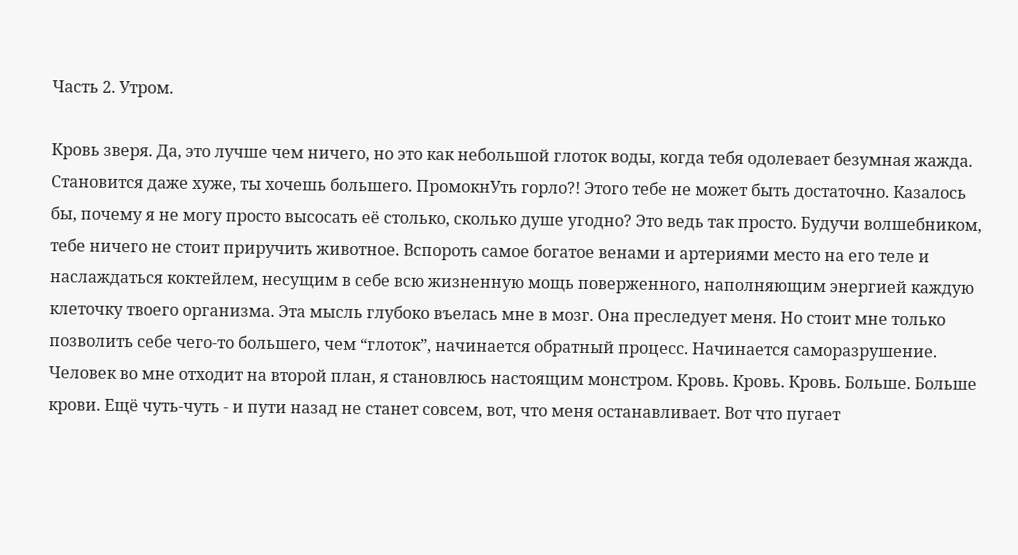Часть 2. Утром.

Кровь зверя. Да, это лучше чем ничего, но это как небольшой глоток воды, когда тебя одолевает безумная жажда. Становится даже хуже, ты хочешь большего. ПромокнУть горло?! Этого тебе не может быть достаточно. Казалось бы, почему я не могу просто высосать её столько, сколько душе угодно? Это ведь так просто. Будучи волшебником, тебе ничего не стоит приручить животное. Вспороть самое богатое венами и артериями место на его теле и наслаждаться коктейлем, несущим в себе всю жизненную мощь поверженного, наполняющим энергией каждую клеточку твоего организма. Эта мысль глубоко въелась мне в мозг. Она преследует меня. Но стоит мне только позволить себе чего-то большего, чем “глоток”, начинается обратный процесс. Начинается саморазрушение. Человек во мне отходит на второй план, я становлюсь настоящим монстром. Кровь. Кровь. Кровь. Больше. Больше крови. Ещё чуть-чуть - и пути назад не станет совсем, вот, что меня останавливает. Вот что пугает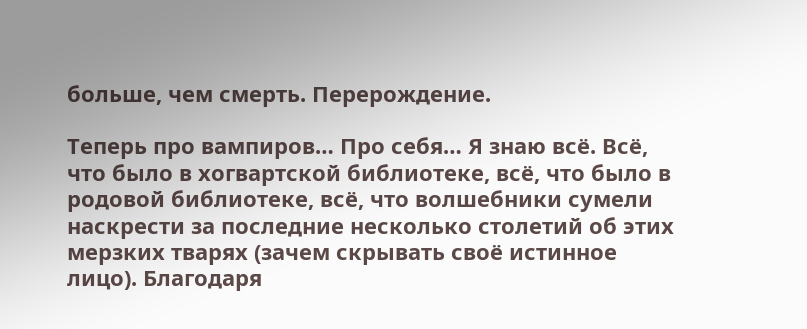больше, чем смерть. Перерождение.

Теперь про вампиров… Про себя… Я знаю всё. Всё, что было в хогвартской библиотеке, всё, что было в родовой библиотеке, всё, что волшебники сумели наскрести за последние несколько столетий об этих мерзких тварях (зачем скрывать своё истинное лицо). Благодаря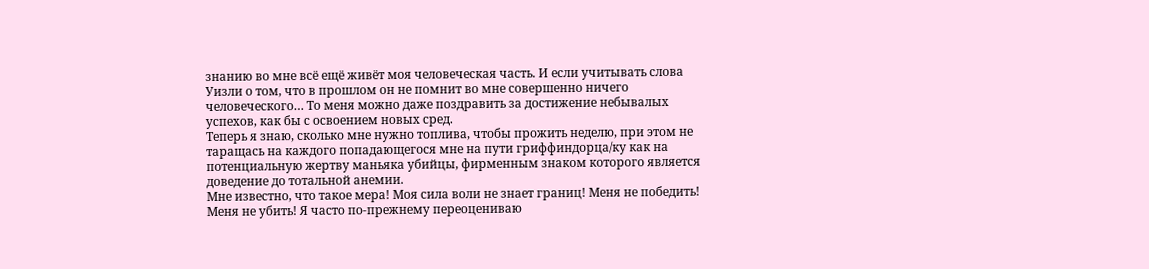знанию во мне всё ещё живёт моя человеческая часть. И если учитывать слова Уизли о том, что в прошлом он не помнит во мне совершенно ничего человеческого… То меня можно даже поздравить за достижение небывалых успехов, как бы с освоением новых сред.
Теперь я знаю, сколько мне нужно топлива, чтобы прожить неделю, при этом не таращась на каждого попадающегося мне на пути гриффиндорца/ку как на потенциальную жертву маньяка убийцы, фирменным знаком которого является доведение до тотальной анемии.
Мне известно, что такое мера! Моя сила воли не знает границ! Меня не победить! Меня не убить! Я часто по-прежнему переоцениваю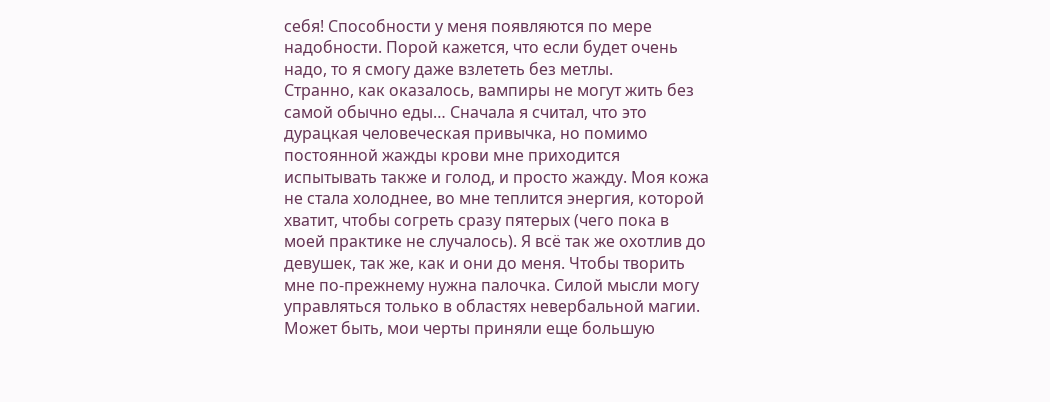себя! Способности у меня появляются по мере надобности. Порой кажется, что если будет очень надо, то я смогу даже взлететь без метлы.
Странно, как оказалось, вампиры не могут жить без самой обычно еды… Сначала я считал, что это дурацкая человеческая привычка, но помимо постоянной жажды крови мне приходится испытывать также и голод, и просто жажду. Моя кожа не стала холоднее, во мне теплится энергия, которой хватит, чтобы согреть сразу пятерых (чего пока в моей практике не случалось). Я всё так же охотлив до девушек, так же, как и они до меня. Чтобы творить мне по-прежнему нужна палочка. Силой мысли могу управляться только в областях невербальной магии. Может быть, мои черты приняли еще большую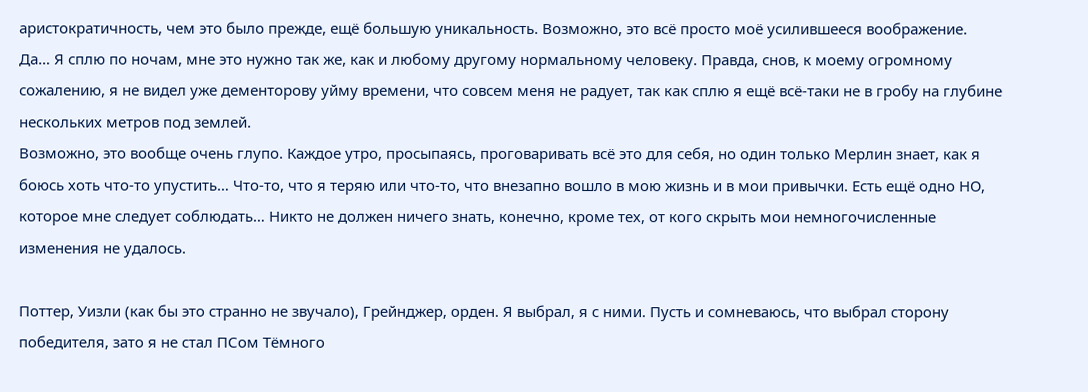аристократичность, чем это было прежде, ещё большую уникальность. Возможно, это всё просто моё усилившееся воображение.
Да… Я сплю по ночам, мне это нужно так же, как и любому другому нормальному человеку. Правда, снов, к моему огромному сожалению, я не видел уже дементорову уйму времени, что совсем меня не радует, так как сплю я ещё всё-таки не в гробу на глубине нескольких метров под землей.
Возможно, это вообще очень глупо. Каждое утро, просыпаясь, проговаривать всё это для себя, но один только Мерлин знает, как я боюсь хоть что-то упустить… Что-то, что я теряю или что-то, что внезапно вошло в мою жизнь и в мои привычки. Есть ещё одно НО, которое мне следует соблюдать… Никто не должен ничего знать, конечно, кроме тех, от кого скрыть мои немногочисленные изменения не удалось.

Поттер, Уизли (как бы это странно не звучало), Грейнджер, орден. Я выбрал, я с ними. Пусть и сомневаюсь, что выбрал сторону победителя, зато я не стал ПСом Тёмного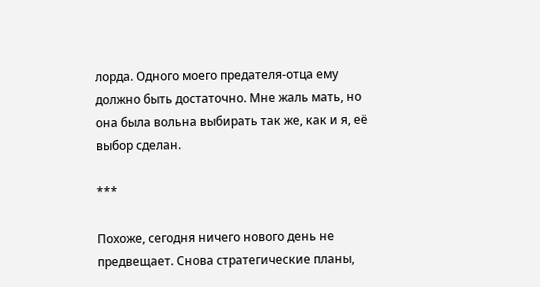лорда. Одного моего предателя-отца ему должно быть достаточно. Мне жаль мать, но она была вольна выбирать так же, как и я, её выбор сделан.

***

Похоже, сегодня ничего нового день не предвещает. Снова стратегические планы,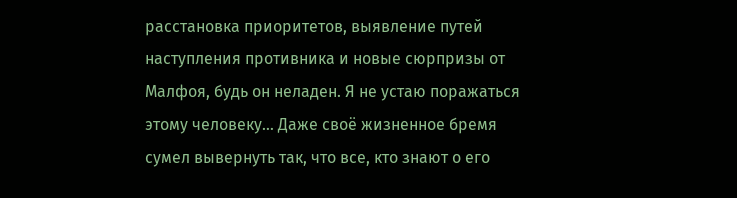расстановка приоритетов, выявление путей наступления противника и новые сюрпризы от Малфоя, будь он неладен. Я не устаю поражаться этому человеку… Даже своё жизненное бремя сумел вывернуть так, что все, кто знают о его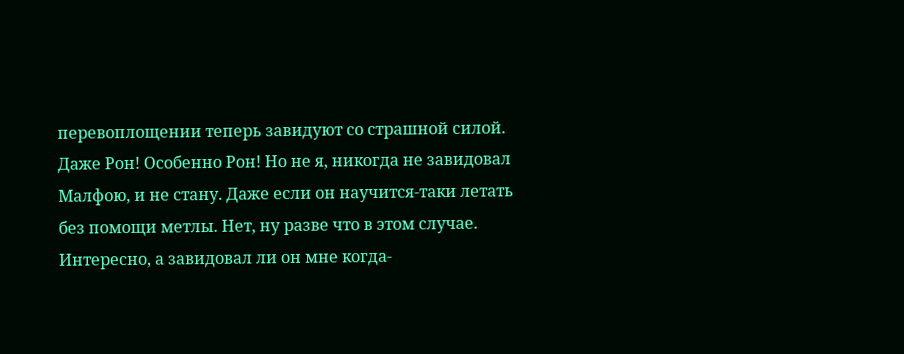перевоплощении теперь завидуют со страшной силой. Даже Рон! Особенно Рон! Но не я, никогда не завидовал Малфою, и не стану. Даже если он научится-таки летать без помощи метлы. Нет, ну разве что в этом случае. Интересно, а завидовал ли он мне когда-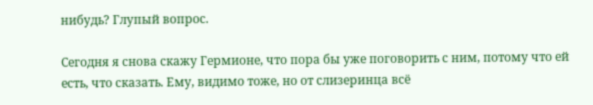нибудь? Глупый вопрос.

Сегодня я снова скажу Гермионе, что пора бы уже поговорить с ним, потому что ей есть, что сказать. Ему, видимо тоже, но от слизеринца всё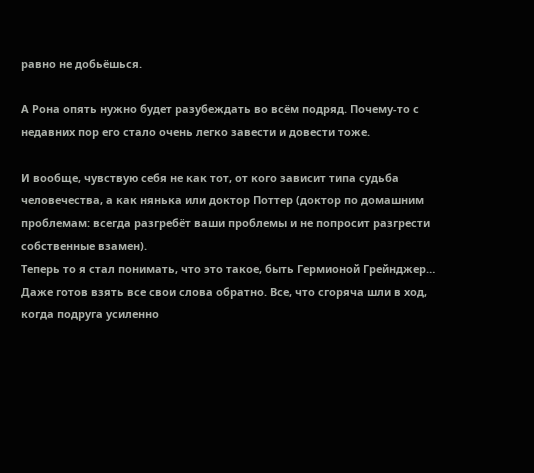равно не добьёшься.

А Рона опять нужно будет разубеждать во всём подряд. Почему-то с недавних пор его стало очень легко завести и довести тоже.

И вообще, чувствую себя не как тот, от кого зависит типа судьба человечества, а как нянька или доктор Поттер (доктор по домашним проблемам: всегда разгребёт ваши проблемы и не попросит разгрести собственные взамен).
Теперь то я стал понимать, что это такое, быть Гермионой Грейнджер… Даже готов взять все свои слова обратно. Все, что сгоряча шли в ход, когда подруга усиленно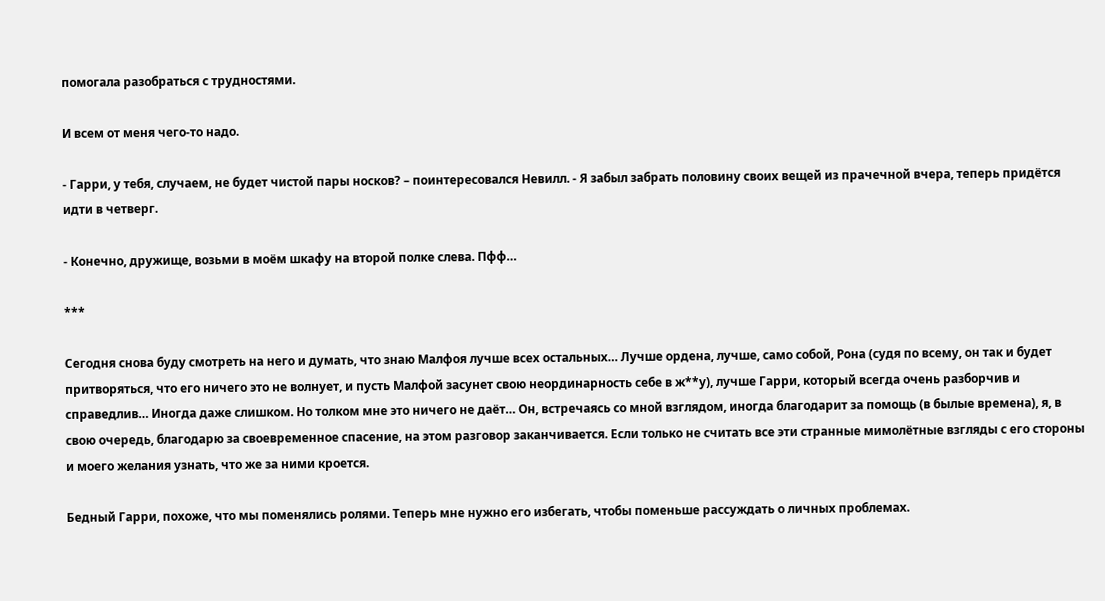помогала разобраться с трудностями.

И всем от меня чего-то надо.

- Гарри, у тебя, случаем, не будет чистой пары носков? – поинтересовался Невилл. - Я забыл забрать половину своих вещей из прачечной вчера, теперь придётся идти в четверг.

- Конечно, дружище, возьми в моём шкафу на второй полке слева. Пфф…

***

Сегодня снова буду смотреть на него и думать, что знаю Малфоя лучше всех остальных… Лучше ордена, лучше, само собой, Рона (судя по всему, он так и будет притворяться, что его ничего это не волнует, и пусть Малфой засунет свою неординарность себе в ж**у), лучше Гарри, который всегда очень разборчив и справедлив… Иногда даже слишком. Но толком мне это ничего не даёт… Он, встречаясь со мной взглядом, иногда благодарит за помощь (в былые времена), я, в свою очередь, благодарю за своевременное спасение, на этом разговор заканчивается. Если только не считать все эти странные мимолётные взгляды с его стороны и моего желания узнать, что же за ними кроется.

Бедный Гарри, похоже, что мы поменялись ролями. Теперь мне нужно его избегать, чтобы поменьше рассуждать о личных проблемах.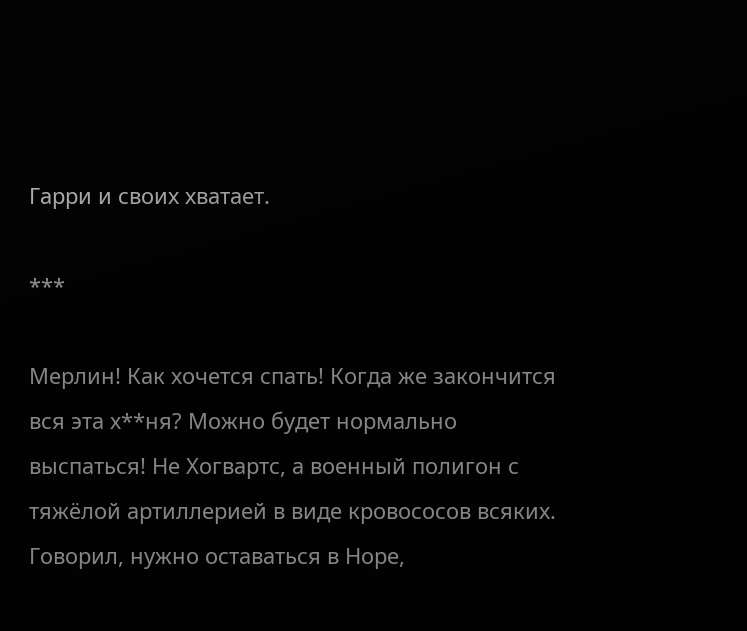Гарри и своих хватает.

***

Мерлин! Как хочется спать! Когда же закончится вся эта х**ня? Можно будет нормально выспаться! Не Хогвартс, а военный полигон с тяжёлой артиллерией в виде кровососов всяких. Говорил, нужно оставаться в Норе,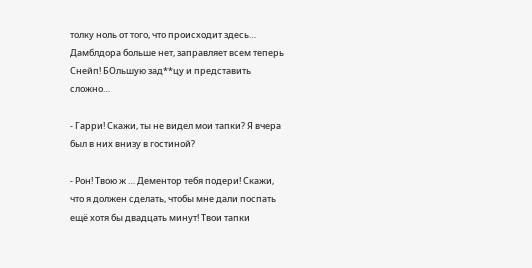толку ноль от того, что происходит здесь… Дамблдора больше нет, заправляет всем теперь Снейп! БОльшую зад**цу и представить сложно…

- Гарри! Скажи, ты не видел мои тапки? Я вчера был в них внизу в гостиной?

- Рон! Твою ж … Дементор тебя подери! Скажи, что я должен сделать, чтобы мне дали поспать ещё хотя бы двадцать минут! Твои тапки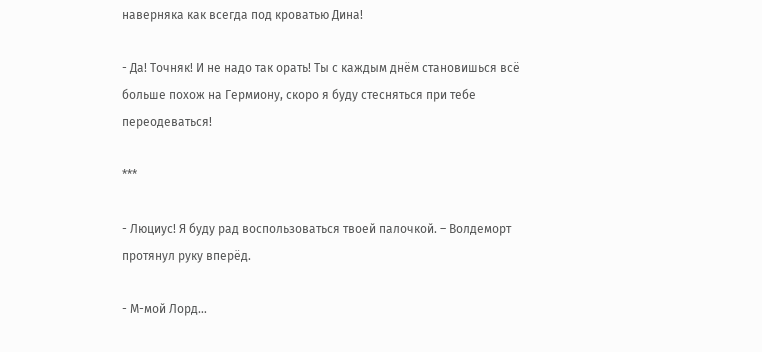наверняка как всегда под кроватью Дина!

- Да! Точняк! И не надо так орать! Ты с каждым днём становишься всё больше похож на Гермиону, скоро я буду стесняться при тебе переодеваться!

***

- Люциус! Я буду рад воспользоваться твоей палочкой. – Волдеморт протянул руку вперёд.

- М-мой Лорд…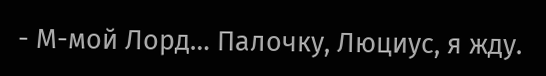- М-мой Лорд… Палочку, Люциус, я жду.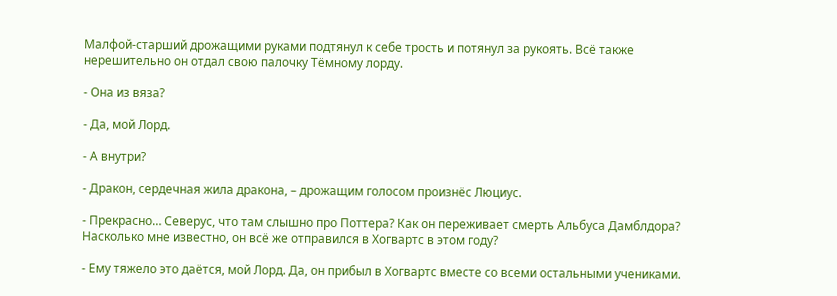Малфой-старший дрожащими руками подтянул к себе трость и потянул за рукоять. Всё также нерешительно он отдал свою палочку Тёмному лорду.

- Она из вяза?

- Да, мой Лорд.

- А внутри?

- Дракон, сердечная жила дракона, – дрожащим голосом произнёс Люциус.

- Прекрасно… Северус, что там слышно про Поттера? Как он переживает смерть Альбуса Дамблдора? Насколько мне известно, он всё же отправился в Хогвартс в этом году?

- Ему тяжело это даётся, мой Лорд. Да, он прибыл в Хогвартс вместе со всеми остальными учениками.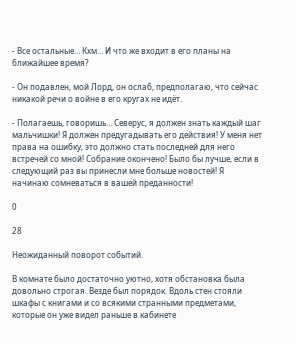- Все остальные… Кхм… И что же входит в его планы на ближайшее время?

- Он подавлен, мой Лорд, он ослаб, предполагаю, что сейчас никакой речи о войне в его кругах не идёт.

- Полагаешь, говоришь… Северус, я должен знать каждый шаг мальчишки! Я должен предугадывать его действия! У меня нет права на ошибку, это должно стать последней для него встречей со мной! Собрание окончено! Было бы лучше, если в следующий раз вы принесли мне больше новостей! Я начинаю сомневаться в вашей преданности!

0

28

Неожиданный поворот событий.

В комнате было достаточно уютно, хотя обстановка была довольно строгая. Везде был порядок. Вдоль стен стояли шкафы с книгами и со всякими странными предметами, которые он уже видел раньше в кабинете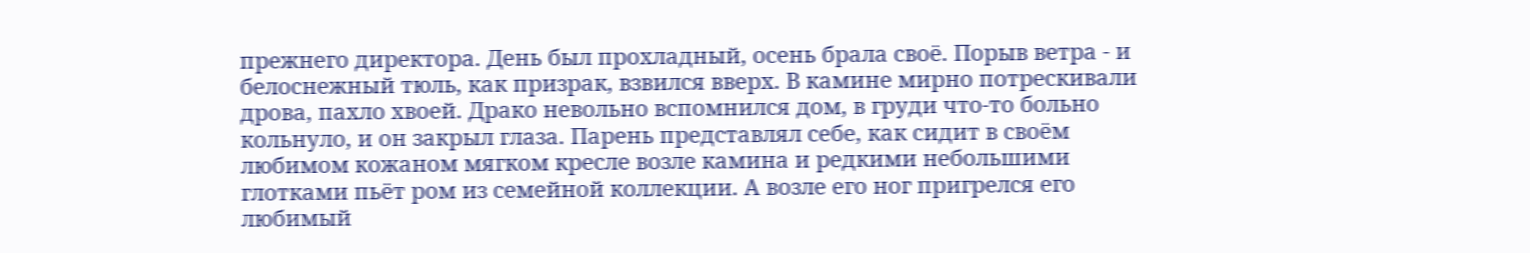прежнего директора. День был прохладный, осень брала своё. Порыв ветра - и белоснежный тюль, как призрак, взвился вверх. В камине мирно потрескивали дрова, пахло хвоей. Драко невольно вспомнился дом, в груди что-то больно кольнуло, и он закрыл глаза. Парень представлял себе, как сидит в своём любимом кожаном мягком кресле возле камина и редкими небольшими глотками пьёт ром из семейной коллекции. А возле его ног пригрелся его любимый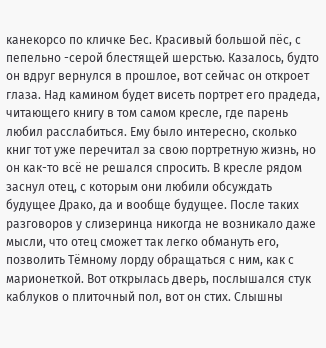канекорсо по кличке Бес. Красивый большой пёс, с пепельно -серой блестящей шерстью. Казалось, будто он вдруг вернулся в прошлое, вот сейчас он откроет глаза. Над камином будет висеть портрет его прадеда, читающего книгу в том самом кресле, где парень любил расслабиться. Ему было интересно, сколько книг тот уже перечитал за свою портретную жизнь, но он как-то всё не решался спросить. В кресле рядом заснул отец, с которым они любили обсуждать будущее Драко, да и вообще будущее. После таких разговоров у слизеринца никогда не возникало даже мысли, что отец сможет так легко обмануть его, позволить Тёмному лорду обращаться с ним, как с марионеткой. Вот открылась дверь, послышался стук каблуков о плиточный пол, вот он стих. Слышны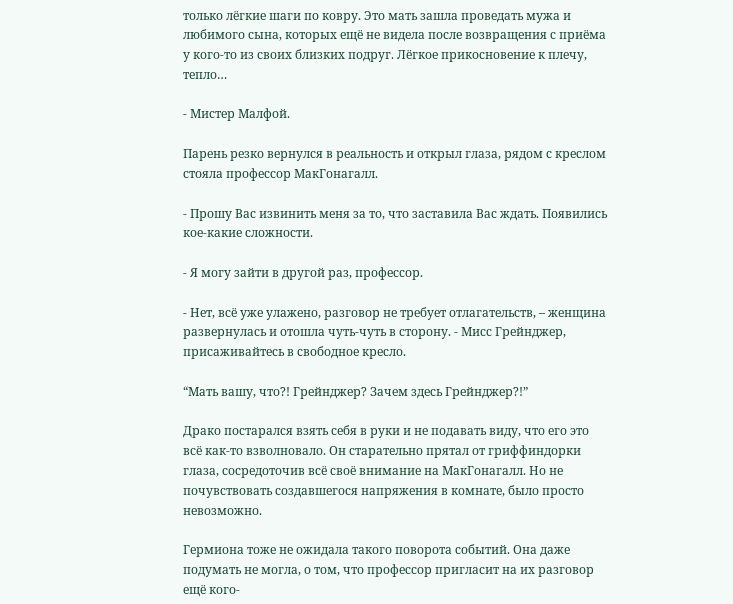только лёгкие шаги по ковру. Это мать зашла проведать мужа и любимого сына, которых ещё не видела после возвращения с приёма у кого-то из своих близких подруг. Лёгкое прикосновение к плечу, тепло…

- Мистер Малфой.

Парень резко вернулся в реальность и открыл глаза, рядом с креслом стояла профессор МакГонагалл.

- Прошу Вас извинить меня за то, что заставила Вас ждать. Появились кое-какие сложности.

- Я могу зайти в другой раз, профессор.

- Нет, всё уже улажено, разговор не требует отлагательств, – женщина развернулась и отошла чуть-чуть в сторону. - Мисс Грейнджер, присаживайтесь в свободное кресло.

“Мать вашу, что?! Грейнджер? Зачем здесь Грейнджер?!”

Драко постарался взять себя в руки и не подавать виду, что его это всё как-то взволновало. Он старательно прятал от гриффиндорки глаза, сосредоточив всё своё внимание на МакГонагалл. Но не почувствовать создавшегося напряжения в комнате, было просто невозможно.

Гермиона тоже не ожидала такого поворота событий. Она даже подумать не могла, о том, что профессор пригласит на их разговор ещё кого-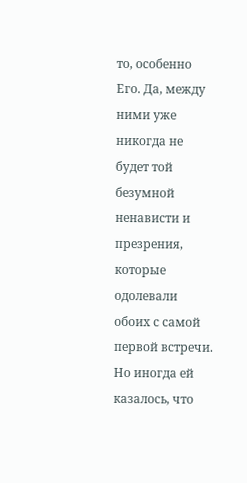то, особенно Его. Да, между ними уже никогда не будет той безумной ненависти и презрения, которые одолевали обоих с самой первой встречи. Но иногда ей казалось, что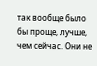так вообще было бы проще, лучше, чем сейчас. Они не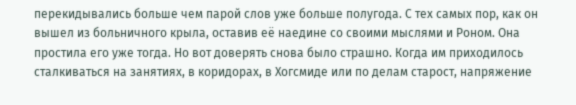перекидывались больше чем парой слов уже больше полугода. С тех самых пор, как он вышел из больничного крыла, оставив её наедине со своими мыслями и Роном. Она простила его уже тогда. Но вот доверять снова было страшно. Когда им приходилось сталкиваться на занятиях, в коридорах, в Хогсмиде или по делам старост, напряжение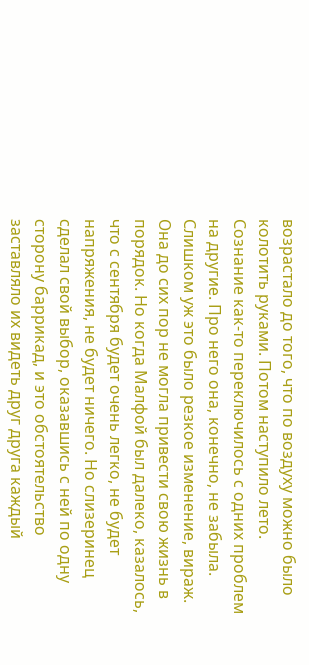возрастало до того, что по воздуху можно было колотить руками. Потом наступило лето. Сознание как-то переключилось с одних проблем на другие. Про него она, конечно, не забыла. Слишком уж это было резкое изменение, вираж. Она до сих пор не могла привести свою жизнь в порядок. Но когда Малфой был далеко, казалось, что с сентября будет очень легко, не будет напряжения, не будет ничего. Но слизеринец сделал свой выбор, оказавшись с ней по одну сторону баррикад, и это обстоятельство заставляло их видеть друг друга каждый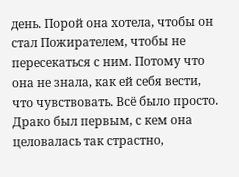день. Порой она хотела, чтобы он стал Пожирателем, чтобы не пересекаться с ним. Потому что она не знала, как ей себя вести, что чувствовать. Всё было просто. Драко был первым, с кем она целовалась так страстно,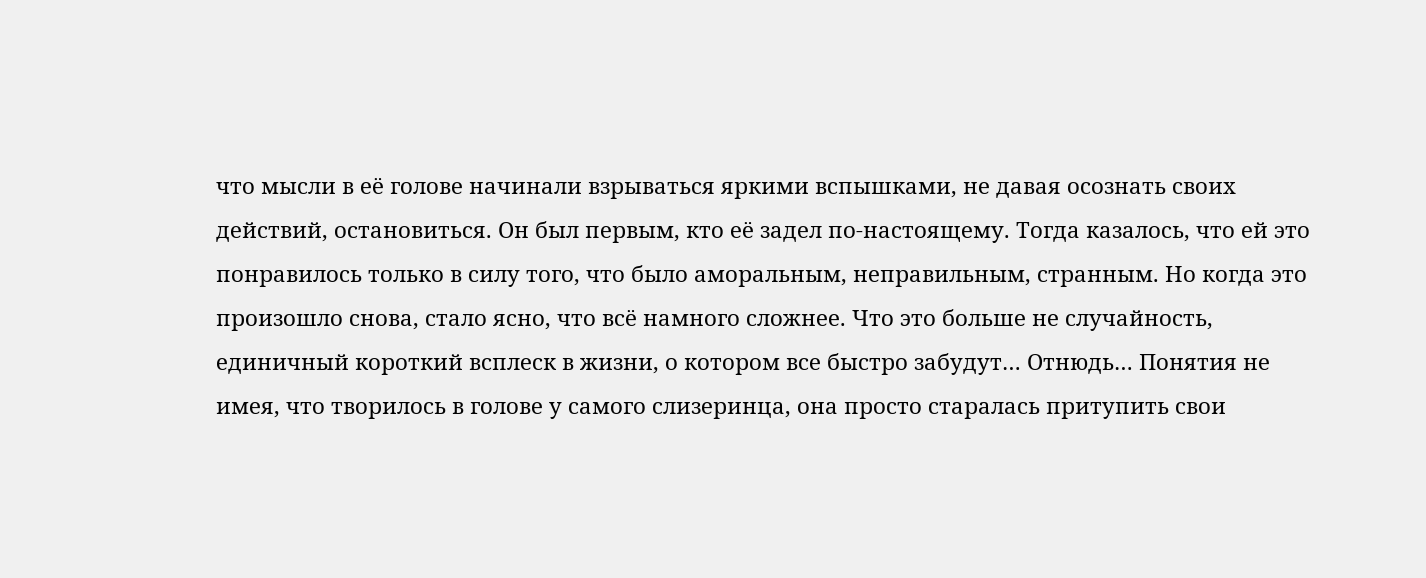что мысли в её голове начинали взрываться яркими вспышками, не давая осознать своих действий, остановиться. Он был первым, кто её задел по-настоящему. Тогда казалось, что ей это понравилось только в силу того, что было аморальным, неправильным, странным. Но когда это произошло снова, стало ясно, что всё намного сложнее. Что это больше не случайность, единичный короткий всплеск в жизни, о котором все быстро забудут… Отнюдь… Понятия не имея, что творилось в голове у самого слизеринца, она просто старалась притупить свои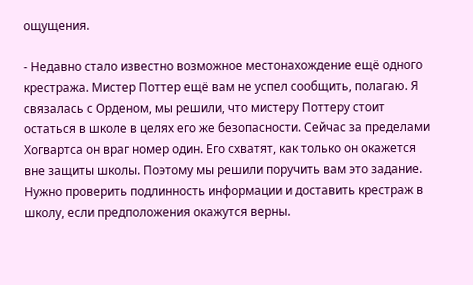ощущения.

- Недавно стало известно возможное местонахождение ещё одного крестража. Мистер Поттер ещё вам не успел сообщить, полагаю. Я связалась с Орденом, мы решили, что мистеру Поттеру стоит остаться в школе в целях его же безопасности. Сейчас за пределами Хогвартса он враг номер один. Его схватят, как только он окажется вне защиты школы. Поэтому мы решили поручить вам это задание. Нужно проверить подлинность информации и доставить крестраж в школу, если предположения окажутся верны.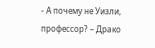- А почему не Уизли, профессор? – Драко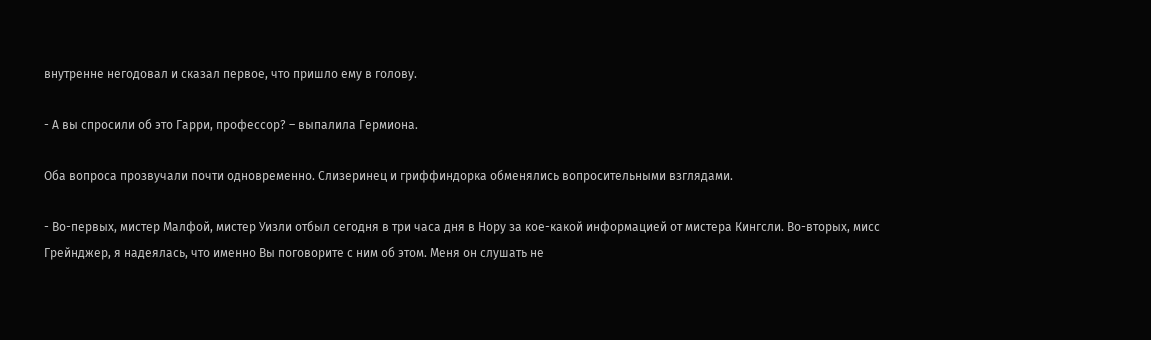внутренне негодовал и сказал первое, что пришло ему в голову.

- А вы спросили об это Гарри, профессор? – выпалила Гермиона.

Оба вопроса прозвучали почти одновременно. Слизеринец и гриффиндорка обменялись вопросительными взглядами.

- Во-первых, мистер Малфой, мистер Уизли отбыл сегодня в три часа дня в Нору за кое-какой информацией от мистера Кингсли. Во-вторых, мисс Грейнджер, я надеялась, что именно Вы поговорите с ним об этом. Меня он слушать не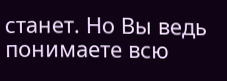станет. Но Вы ведь понимаете всю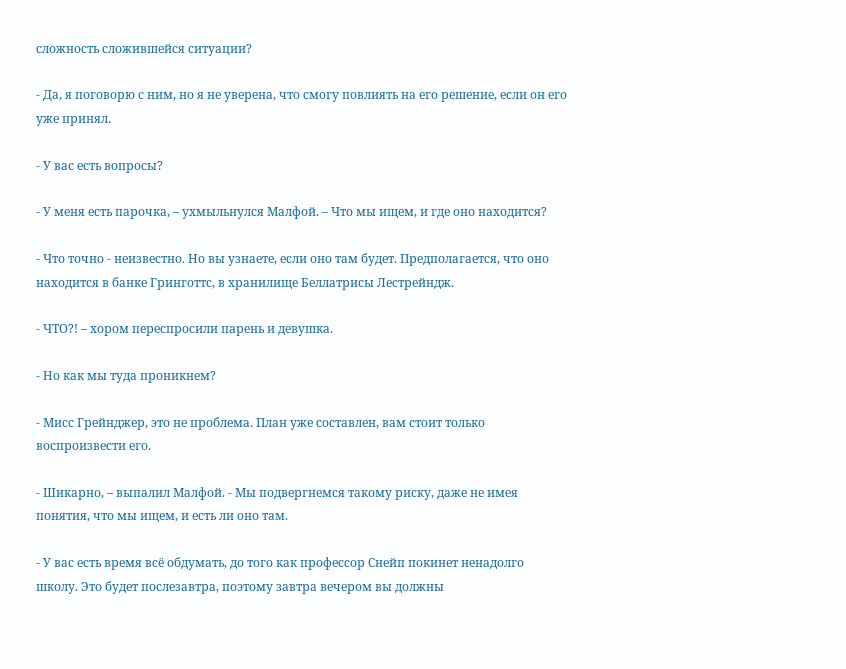сложность сложившейся ситуации?

- Да, я поговорю с ним, но я не уверена, что смогу повлиять на его решение, если он его уже принял.

- У вас есть вопросы?

- У меня есть парочка, – ухмыльнулся Малфой. – Что мы ищем, и где оно находится?

- Что точно - неизвестно. Но вы узнаете, если оно там будет. Предполагается, что оно находится в банке Гринготтс, в хранилище Беллатрисы Лестрейндж.

- ЧТО?! – хором переспросили парень и девушка.

- Но как мы туда проникнем?

- Мисс Грейнджер, это не проблема. План уже составлен, вам стоит только воспроизвести его.

- Шикарно, – выпалил Малфой. - Мы подвергнемся такому риску, даже не имея понятия, что мы ищем, и есть ли оно там.

- У вас есть время всё обдумать, до того как профессор Снейп покинет ненадолго школу. Это будет послезавтра, поэтому завтра вечером вы должны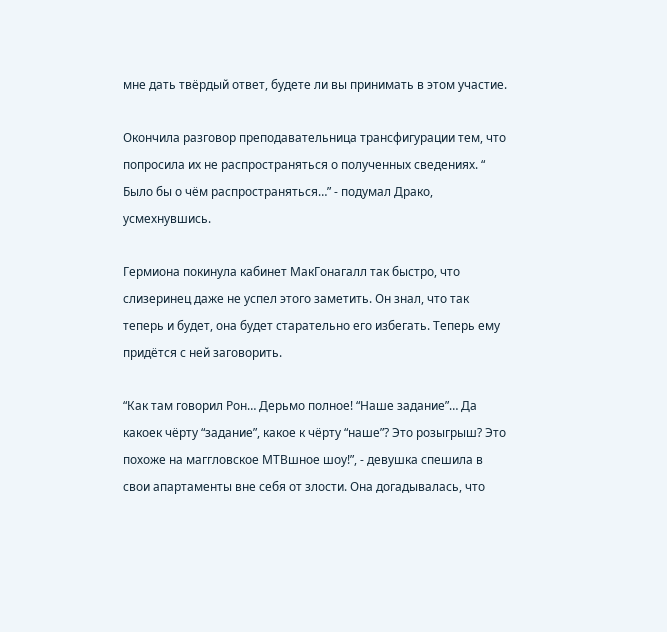мне дать твёрдый ответ, будете ли вы принимать в этом участие.

Окончила разговор преподавательница трансфигурации тем, что попросила их не распространяться о полученных сведениях. “ Было бы о чём распространяться…” - подумал Драко, усмехнувшись.

Гермиона покинула кабинет МакГонагалл так быстро, что слизеринец даже не успел этого заметить. Он знал, что так теперь и будет, она будет старательно его избегать. Теперь ему придётся с ней заговорить.

“Как там говорил Рон… Дерьмо полное! “Наше задание”… Да какоек чёрту “задание”, какое к чёрту “наше”? Это розыгрыш? Это похоже на маггловское МТВшное шоу!”, - девушка спешила в свои апартаменты вне себя от злости. Она догадывалась, что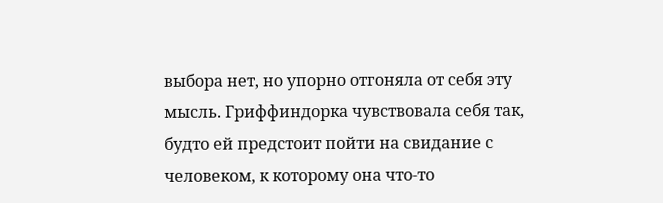выбора нет, но упорно отгоняла от себя эту мысль. Гриффиндорка чувствовала себя так, будто ей предстоит пойти на свидание с человеком, к которому она что-то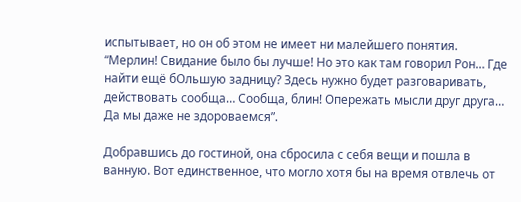испытывает, но он об этом не имеет ни малейшего понятия. “Мерлин! Свидание было бы лучше! Но это как там говорил Рон… Где найти ещё бОльшую задницу? Здесь нужно будет разговаривать, действовать сообща… Сообща, блин! Опережать мысли друг друга… Да мы даже не здороваемся”.

Добравшись до гостиной, она сбросила с себя вещи и пошла в ванную. Вот единственное, что могло хотя бы на время отвлечь от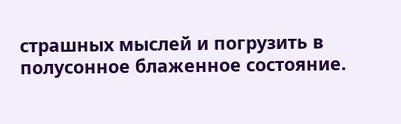страшных мыслей и погрузить в полусонное блаженное состояние.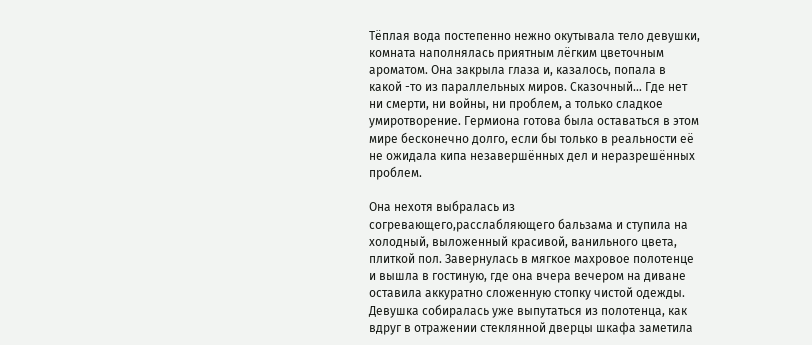Тёплая вода постепенно нежно окутывала тело девушки, комната наполнялась приятным лёгким цветочным ароматом. Она закрыла глаза и, казалось, попала в какой -то из параллельных миров. Сказочный… Где нет ни смерти, ни войны, ни проблем, а только сладкое умиротворение. Гермиона готова была оставаться в этом мире бесконечно долго, если бы только в реальности её не ожидала кипа незавершённых дел и неразрешённых проблем.

Она нехотя выбралась из согревающего,расслабляющего бальзама и ступила на холодный, выложенный красивой, ванильного цвета, плиткой пол. Завернулась в мягкое махровое полотенце и вышла в гостиную, где она вчера вечером на диване оставила аккуратно сложенную стопку чистой одежды. Девушка собиралась уже выпутаться из полотенца, как вдруг в отражении стеклянной дверцы шкафа заметила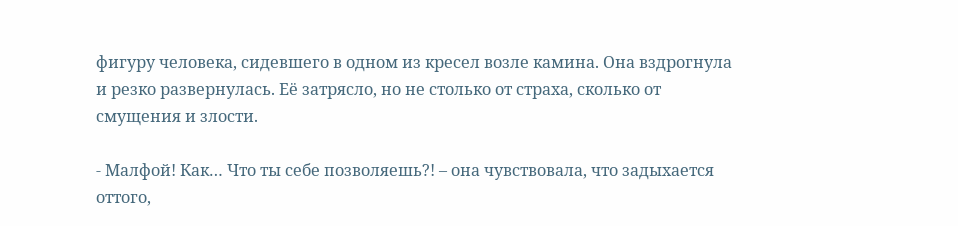фигуру человека, сидевшего в одном из кресел возле камина. Она вздрогнула и резко развернулась. Её затрясло, но не столько от страха, сколько от смущения и злости.

- Малфой! Как… Что ты себе позволяешь?! – она чувствовала, что задыхается оттого,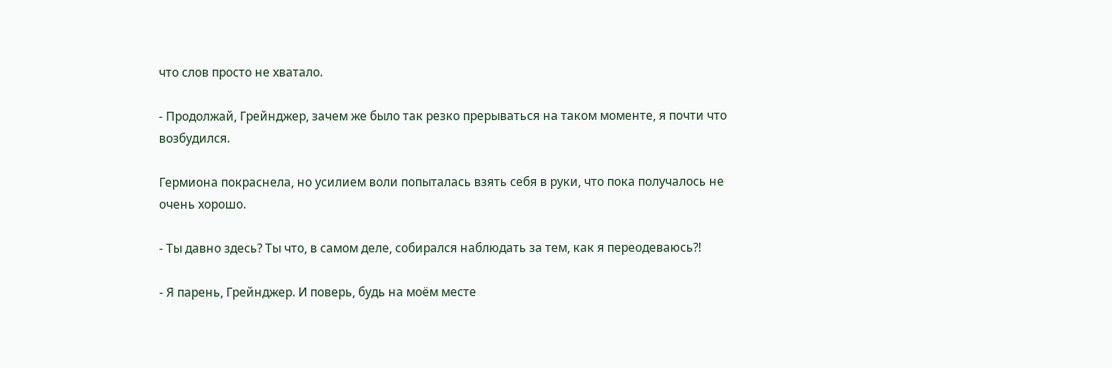что слов просто не хватало.

- Продолжай, Грейнджер, зачем же было так резко прерываться на таком моменте, я почти что возбудился.

Гермиона покраснела, но усилием воли попыталась взять себя в руки, что пока получалось не очень хорошо.

- Ты давно здесь? Ты что, в самом деле, собирался наблюдать за тем, как я переодеваюсь?!

- Я парень, Грейнджер. И поверь, будь на моём месте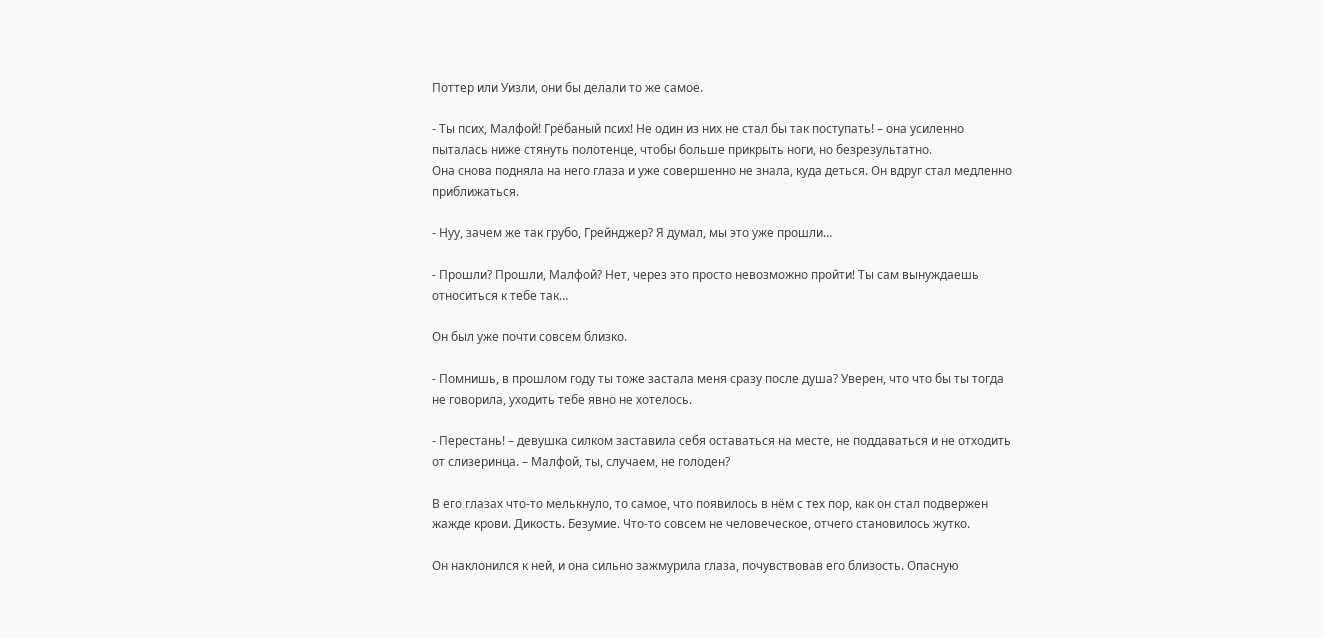Поттер или Уизли, они бы делали то же самое.

- Ты псих, Малфой! Грёбаный псих! Не один из них не стал бы так поступать! – она усиленно пыталась ниже стянуть полотенце, чтобы больше прикрыть ноги, но безрезультатно.
Она снова подняла на него глаза и уже совершенно не знала, куда деться. Он вдруг стал медленно приближаться.

- Нуу, зачем же так грубо, Грейнджер? Я думал, мы это уже прошли…

- Прошли? Прошли, Малфой? Нет, через это просто невозможно пройти! Ты сам вынуждаешь относиться к тебе так…

Он был уже почти совсем близко.

- Помнишь, в прошлом году ты тоже застала меня сразу после душа? Уверен, что что бы ты тогда не говорила, уходить тебе явно не хотелось.

- Перестань! – девушка силком заставила себя оставаться на месте, не поддаваться и не отходить от слизеринца. – Малфой, ты, случаем, не голоден?

В его глазах что-то мелькнуло, то самое, что появилось в нём с тех пор, как он стал подвержен жажде крови. Дикость. Безумие. Что-то совсем не человеческое, отчего становилось жутко.

Он наклонился к ней, и она сильно зажмурила глаза, почувствовав его близость. Опасную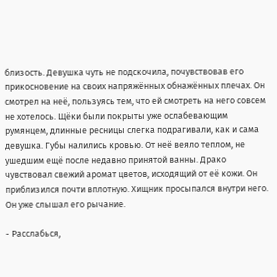близость. Девушка чуть не подскочила, почувствовав его прикосновение на своих напряжённых обнажённых плечах. Он смотрел на неё, пользуясь тем, что ей смотреть на него совсем не хотелось. Щёки были покрыты уже ослабевающим румянцем, длинные ресницы слегка подрагивали, как и сама девушка. Губы налились кровью. От неё веяло теплом, не ушедшим ещё после недавно принятой ванны. Драко чувствовал свежий аромат цветов, исходящий от её кожи. Он приблизился почти вплотную. Хищник просыпался внутри него. Он уже слышал его рычание.

- Расслабься,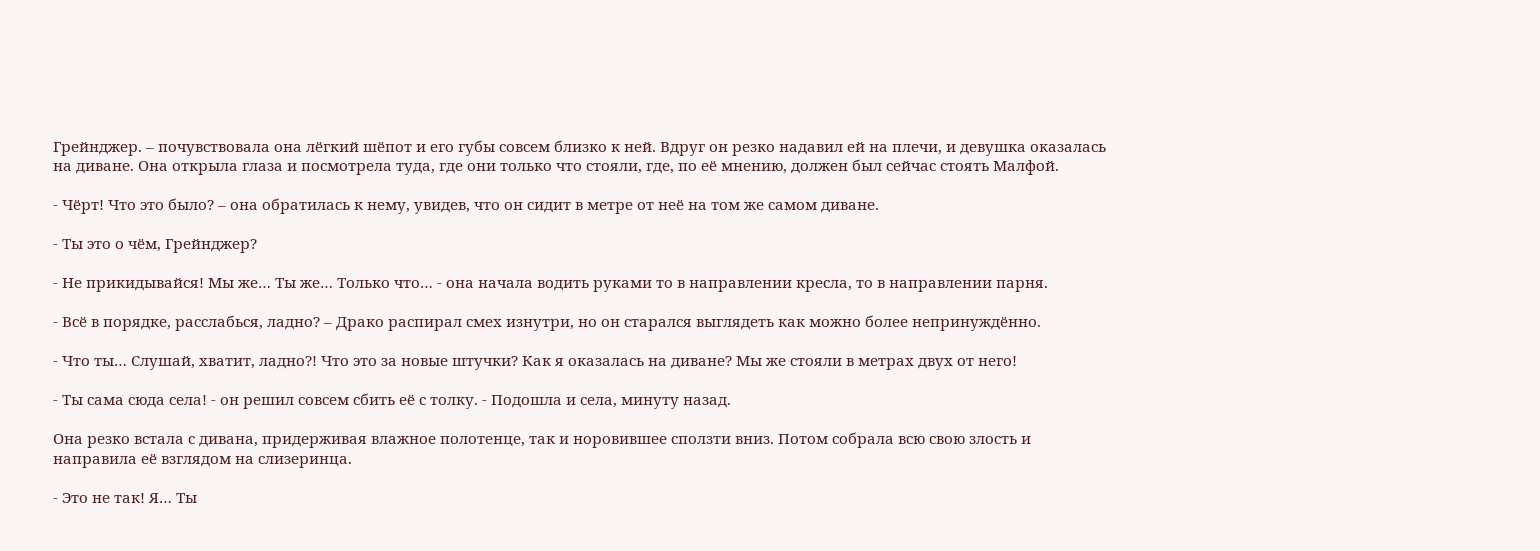Грейнджер. – почувствовала она лёгкий шёпот и его губы совсем близко к ней. Вдруг он резко надавил ей на плечи, и девушка оказалась на диване. Она открыла глаза и посмотрела туда, где они только что стояли, где, по её мнению, должен был сейчас стоять Малфой.

- Чёрт! Что это было? – она обратилась к нему, увидев, что он сидит в метре от неё на том же самом диване.

- Ты это о чём, Грейнджер?

- Не прикидывайся! Мы же… Ты же… Только что… - она начала водить руками то в направлении кресла, то в направлении парня.

- Всё в порядке, расслабься, ладно? – Драко распирал смех изнутри, но он старался выглядеть как можно более непринуждённо.

- Что ты… Слушай, хватит, ладно?! Что это за новые штучки? Как я оказалась на диване? Мы же стояли в метрах двух от него!

- Ты сама сюда села! - он решил совсем сбить её с толку. - Подошла и села, минуту назад.

Она резко встала с дивана, придерживая влажное полотенце, так и норовившее сползти вниз. Потом собрала всю свою злость и направила её взглядом на слизеринца.

- Это не так! Я… Ты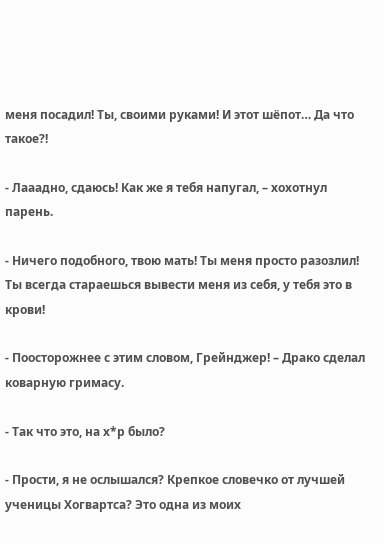меня посадил! Ты, своими руками! И этот шёпот… Да что такое?!

- Лааадно, сдаюсь! Как же я тебя напугал, – хохотнул парень.

- Ничего подобного, твою мать! Ты меня просто разозлил! Ты всегда стараешься вывести меня из себя, у тебя это в крови!

- Поосторожнее с этим словом, Грейнджер! – Драко сделал коварную гримасу.

- Так что это, на х*р было?

- Прости, я не ослышался? Крепкое словечко от лучшей ученицы Хогвартса? Это одна из моих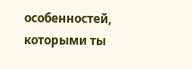особенностей, которыми ты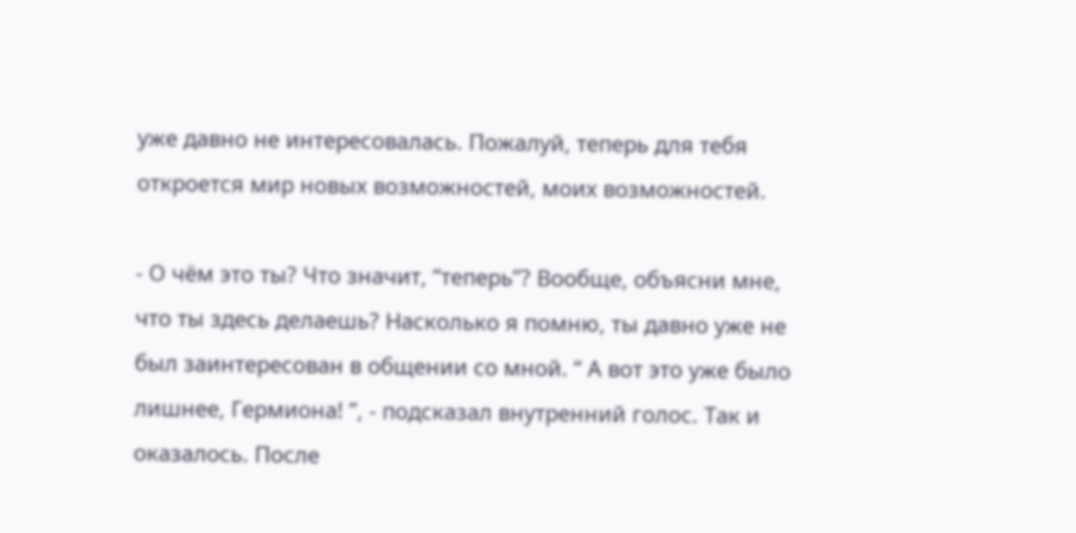уже давно не интересовалась. Пожалуй, теперь для тебя откроется мир новых возможностей, моих возможностей.

- О чём это ты? Что значит, “теперь”? Вообще, объясни мне, что ты здесь делаешь? Насколько я помню, ты давно уже не был заинтересован в общении со мной. “ А вот это уже было лишнее, Гермиона! ”, - подсказал внутренний голос. Так и оказалось. После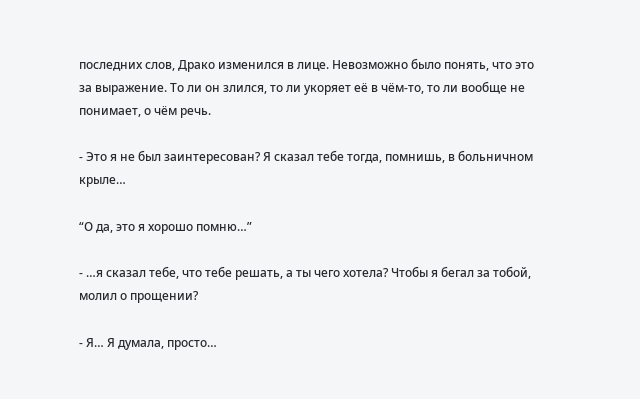последних слов, Драко изменился в лице. Невозможно было понять, что это за выражение. То ли он злился, то ли укоряет её в чём-то, то ли вообще не понимает, о чём речь.

- Это я не был заинтересован? Я сказал тебе тогда, помнишь, в больничном крыле…

“О да, это я хорошо помню…”

- …я сказал тебе, что тебе решать, а ты чего хотела? Чтобы я бегал за тобой, молил о прощении?

- Я… Я думала, просто…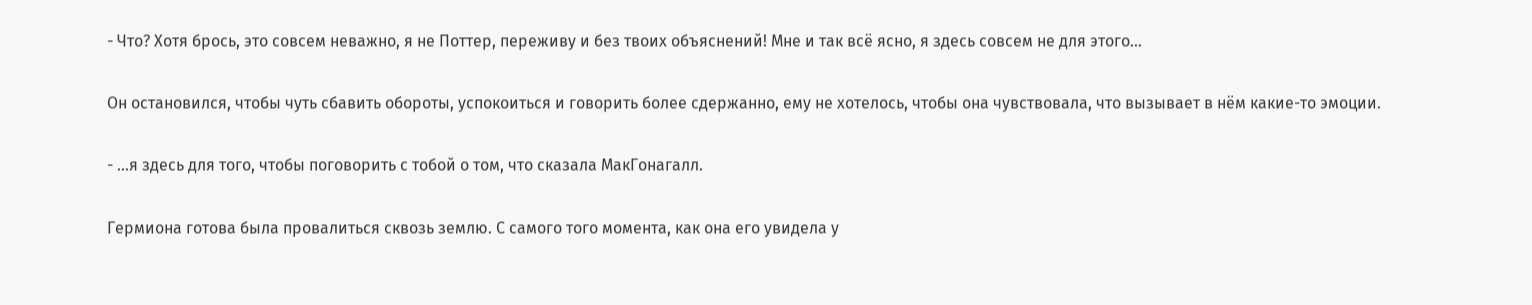- Что? Хотя брось, это совсем неважно, я не Поттер, переживу и без твоих объяснений! Мне и так всё ясно, я здесь совсем не для этого…

Он остановился, чтобы чуть сбавить обороты, успокоиться и говорить более сдержанно, ему не хотелось, чтобы она чувствовала, что вызывает в нём какие-то эмоции.

- …я здесь для того, чтобы поговорить с тобой о том, что сказала МакГонагалл.

Гермиона готова была провалиться сквозь землю. С самого того момента, как она его увидела у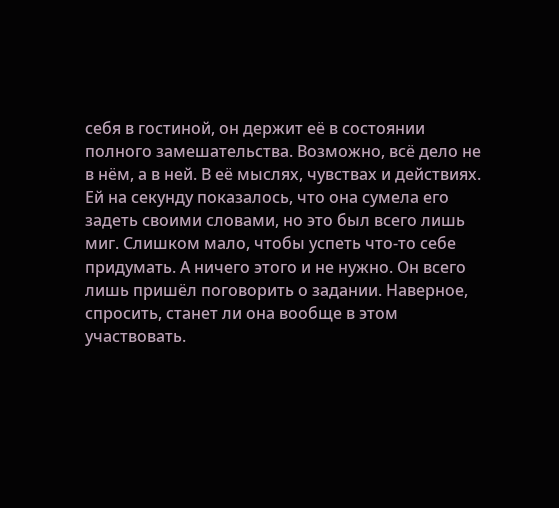себя в гостиной, он держит её в состоянии полного замешательства. Возможно, всё дело не в нём, а в ней. В её мыслях, чувствах и действиях. Ей на секунду показалось, что она сумела его задеть своими словами, но это был всего лишь миг. Слишком мало, чтобы успеть что-то себе придумать. А ничего этого и не нужно. Он всего лишь пришёл поговорить о задании. Наверное, спросить, станет ли она вообще в этом участвовать.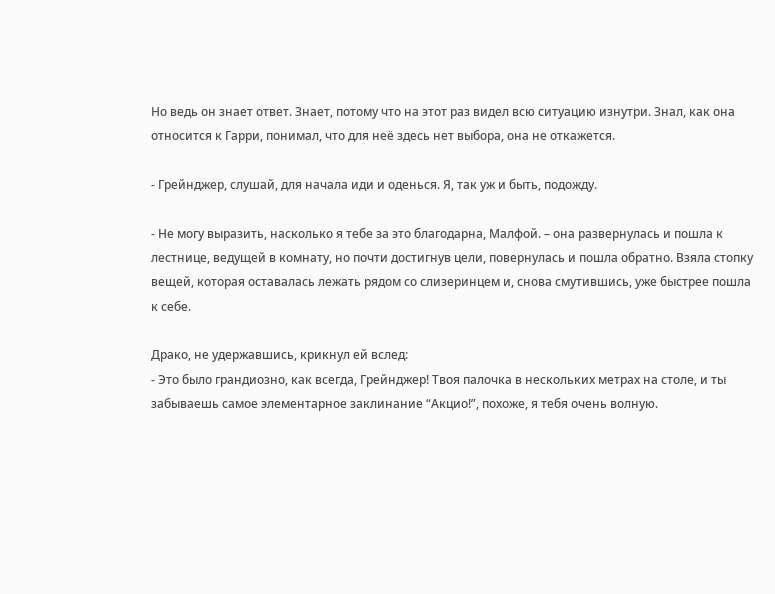Но ведь он знает ответ. Знает, потому что на этот раз видел всю ситуацию изнутри. Знал, как она относится к Гарри, понимал, что для неё здесь нет выбора, она не откажется.

- Грейнджер, слушай, для начала иди и оденься. Я, так уж и быть, подожду.

- Не могу выразить, насколько я тебе за это благодарна, Малфой. – она развернулась и пошла к лестнице, ведущей в комнату, но почти достигнув цели, повернулась и пошла обратно. Взяла стопку вещей, которая оставалась лежать рядом со слизеринцем и, снова смутившись, уже быстрее пошла к себе.

Драко, не удержавшись, крикнул ей вслед:
- Это было грандиозно, как всегда, Грейнджер! Твоя палочка в нескольких метрах на столе, и ты забываешь самое элементарное заклинание “Акцио!”, похоже, я тебя очень волную.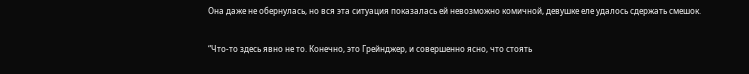Она даже не обернулась, но вся эта ситуация показалась ей невозможно комичной, девушке еле удалось сдержать смешок.

“Что-то здесь явно не то. Конечно, это Грейнджер, и совершенно ясно, что стоять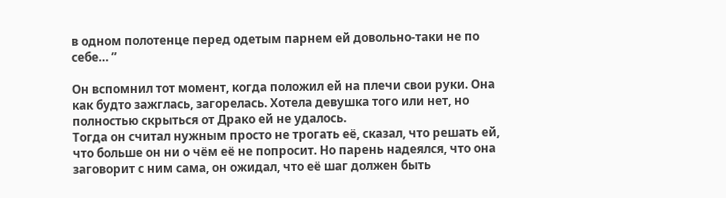в одном полотенце перед одетым парнем ей довольно-таки не по себе… ”

Он вспомнил тот момент, когда положил ей на плечи свои руки. Она как будто зажглась, загорелась. Хотела девушка того или нет, но полностью скрыться от Драко ей не удалось.
Тогда он считал нужным просто не трогать её, сказал, что решать ей, что больше он ни о чём её не попросит. Но парень надеялся, что она заговорит с ним сама, он ожидал, что её шаг должен быть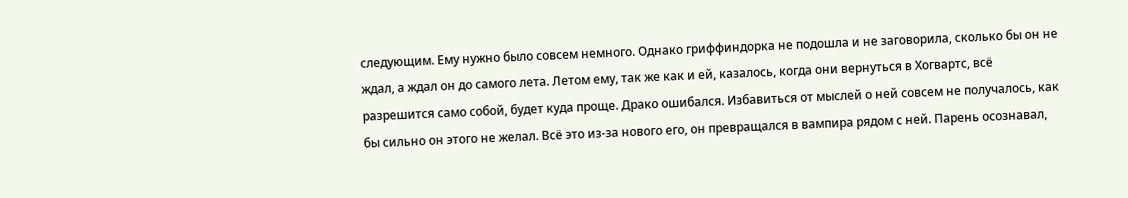следующим. Ему нужно было совсем немного. Однако гриффиндорка не подошла и не заговорила, сколько бы он не ждал, а ждал он до самого лета. Летом ему, так же как и ей, казалось, когда они вернуться в Хогвартс, всё разрешится само собой, будет куда проще. Драко ошибался. Избавиться от мыслей о ней совсем не получалось, как бы сильно он этого не желал. Всё это из-за нового его, он превращался в вампира рядом с ней. Парень осознавал,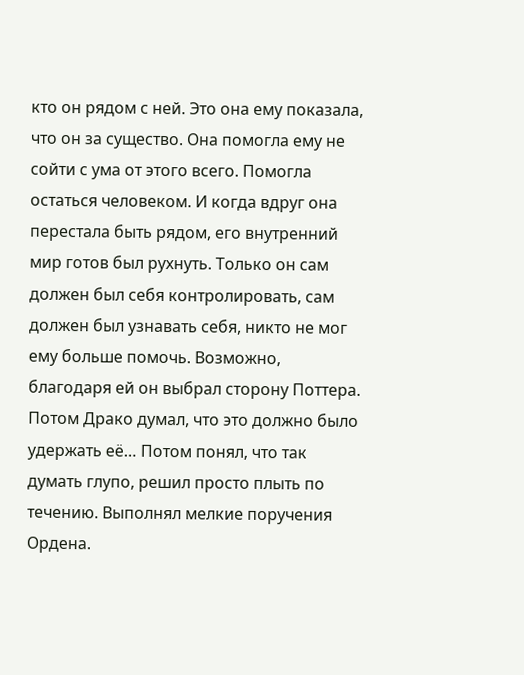кто он рядом с ней. Это она ему показала, что он за существо. Она помогла ему не сойти с ума от этого всего. Помогла остаться человеком. И когда вдруг она перестала быть рядом, его внутренний мир готов был рухнуть. Только он сам должен был себя контролировать, сам должен был узнавать себя, никто не мог ему больше помочь. Возможно, благодаря ей он выбрал сторону Поттера. Потом Драко думал, что это должно было удержать её… Потом понял, что так думать глупо, решил просто плыть по течению. Выполнял мелкие поручения Ордена.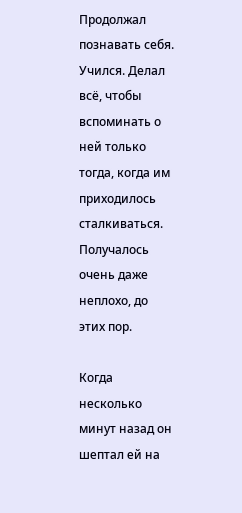Продолжал познавать себя. Учился. Делал всё, чтобы вспоминать о ней только тогда, когда им приходилось сталкиваться. Получалось очень даже неплохо, до этих пор.

Когда несколько минут назад он шептал ей на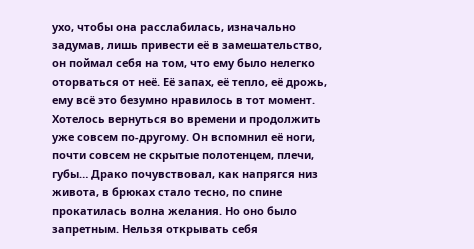ухо, чтобы она расслабилась, изначально задумав, лишь привести её в замешательство, он поймал себя на том, что ему было нелегко оторваться от неё. Её запах, её тепло, её дрожь, ему всё это безумно нравилось в тот момент. Хотелось вернуться во времени и продолжить уже совсем по-другому. Он вспомнил её ноги, почти совсем не скрытые полотенцем, плечи, губы… Драко почувствовал, как напрягся низ живота, в брюках стало тесно, по спине прокатилась волна желания. Но оно было запретным. Нельзя открывать себя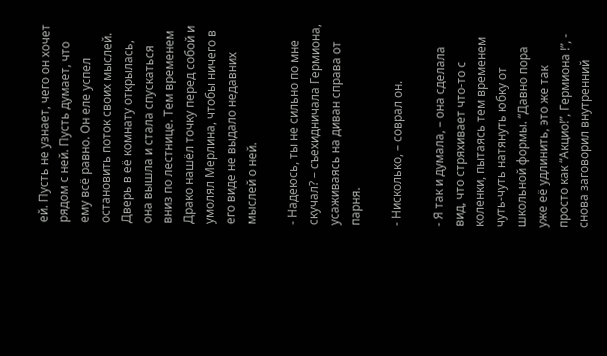ей. Пусть не узнает, чего он хочет рядом с ней. Пусть думает, что ему всё равно. Он еле успел остановить поток своих мыслей. Дверь в её комнату открылась, она вышла и стала спускаться вниз по лестнице. Тем временем Драко нашёл точку перед собой и умолял Мерлина, чтобы ничего в его виде не выдало недавних мыслей о ней.

- Надеюсь, ты не сильно по мне скучал? – съехидничала Гермиона, усаживаясь на диван справа от парня.

- Нисколько, – соврал он.

- Я так и думала, – она сделала вид, что стряхивает что-то с коленки, пытаясь тем временем чуть-чуть натянуть юбку от школьной формы. “Давно пора уже её удлинить, это же так просто как “Акцио!”, Гермиона !”, - снова заговорил внутренний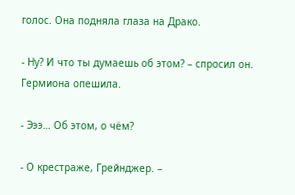голос. Она подняла глаза на Драко.

- Ну? И что ты думаешь об этом? – спросил он.
Гермиона опешила.

- Эээ… Об этом, о чём?

- О крестраже, Грейнджер. –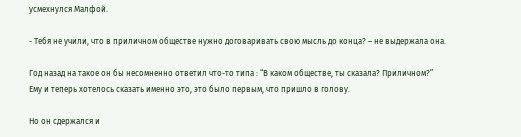усмехнулся Малфой.

- Тебя не учили, что в приличном обществе нужно договаривать свою мысль до конца? – не выдержала она.

Год назад на такое он бы несомненно ответил что-то типа : “В каком обществе, ты сказала? Приличном?”
Ему и теперь хотелось сказать именно это, это было первым, что пришло в голову.

Но он сдержался и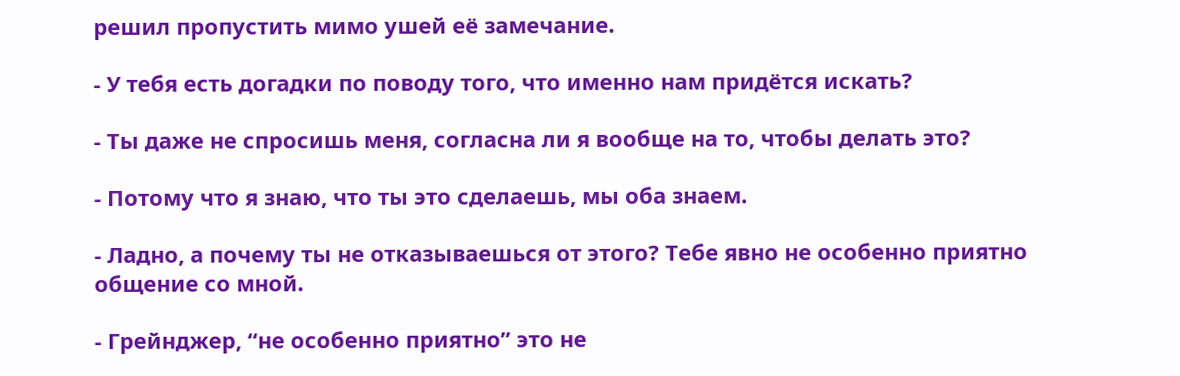решил пропустить мимо ушей её замечание.

- У тебя есть догадки по поводу того, что именно нам придётся искать?

- Ты даже не спросишь меня, согласна ли я вообще на то, чтобы делать это?

- Потому что я знаю, что ты это сделаешь, мы оба знаем.

- Ладно, а почему ты не отказываешься от этого? Тебе явно не особенно приятно общение со мной.

- Грейнджер, “не особенно приятно” это не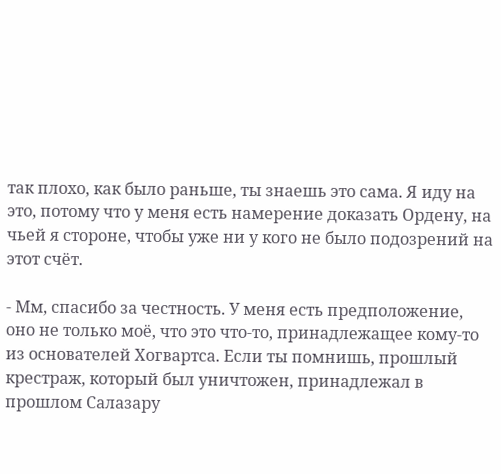так плохо, как было раньше, ты знаешь это сама. Я иду на это, потому что у меня есть намерение доказать Ордену, на чьей я стороне, чтобы уже ни у кого не было подозрений на этот счёт.

- Мм, спасибо за честность. У меня есть предположение, оно не только моё, что это что-то, принадлежащее кому-то из основателей Хогвартса. Если ты помнишь, прошлый крестраж, который был уничтожен, принадлежал в прошлом Салазару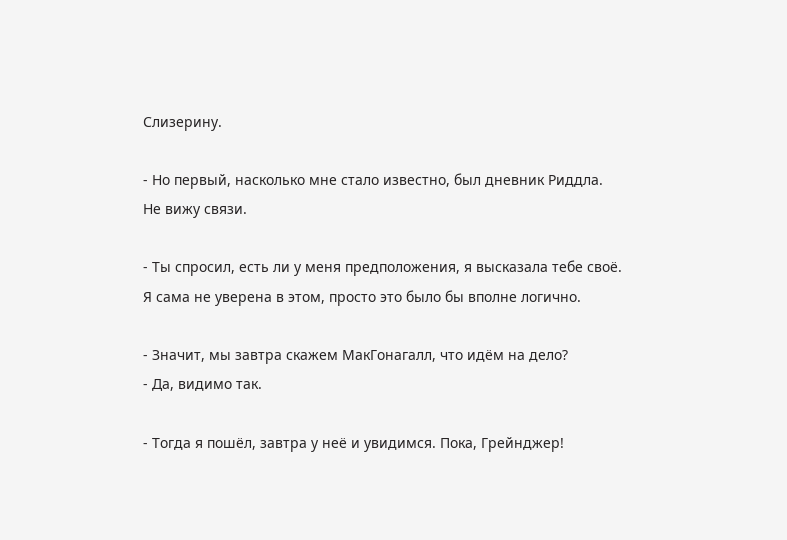Слизерину.

- Но первый, насколько мне стало известно, был дневник Риддла. Не вижу связи.

- Ты спросил, есть ли у меня предположения, я высказала тебе своё. Я сама не уверена в этом, просто это было бы вполне логично.

- Значит, мы завтра скажем МакГонагалл, что идём на дело?
- Да, видимо так.

- Тогда я пошёл, завтра у неё и увидимся. Пока, Грейнджер!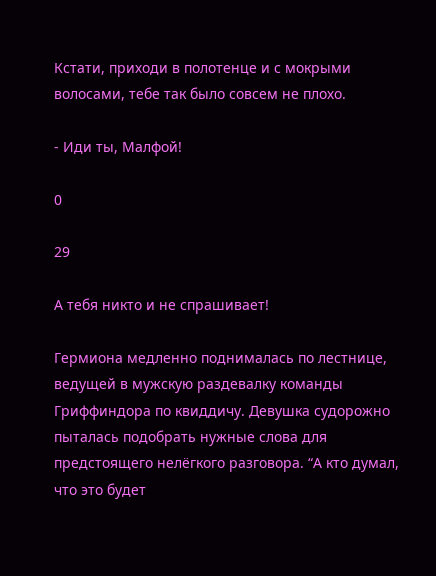Кстати, приходи в полотенце и с мокрыми волосами, тебе так было совсем не плохо.

- Иди ты, Малфой!

0

29

А тебя никто и не спрашивает!

Гермиона медленно поднималась по лестнице, ведущей в мужскую раздевалку команды Гриффиндора по квиддичу. Девушка судорожно пыталась подобрать нужные слова для предстоящего нелёгкого разговора. “А кто думал, что это будет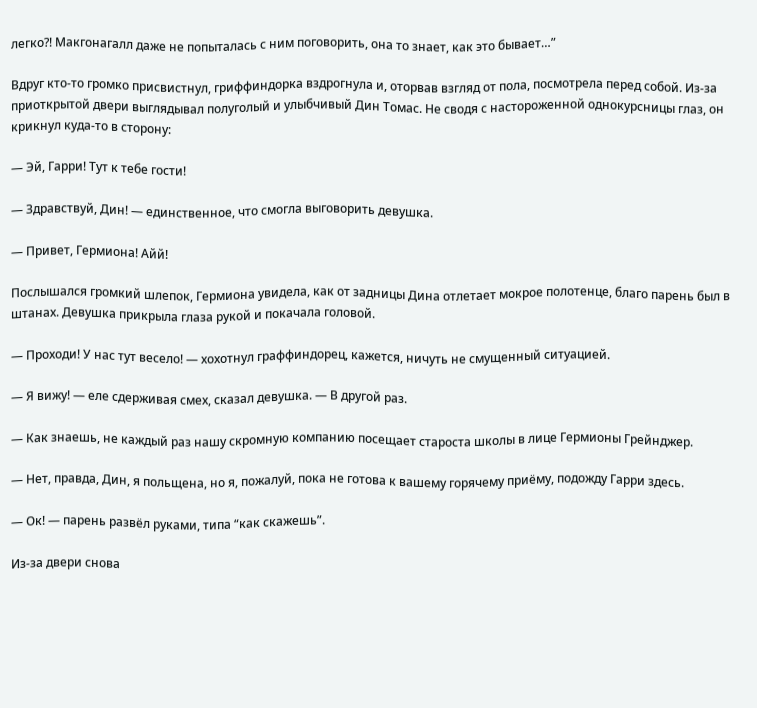легко?! Макгонагалл даже не попыталась с ним поговорить, она то знает, как это бывает…”

Вдруг кто-то громко присвистнул, гриффиндорка вздрогнула и, оторвав взгляд от пола, посмотрела перед собой. Из-за приоткрытой двери выглядывал полуголый и улыбчивый Дин Томас. Не сводя с настороженной однокурсницы глаз, он крикнул куда-то в сторону:

— Эй, Гарри! Тут к тебе гости!

— Здравствуй, Дин! — единственное, что смогла выговорить девушка.

— Привет, Гермиона! Айй!

Послышался громкий шлепок, Гермиона увидела, как от задницы Дина отлетает мокрое полотенце, благо парень был в штанах. Девушка прикрыла глаза рукой и покачала головой.

— Проходи! У нас тут весело! — хохотнул граффиндорец, кажется, ничуть не смущенный ситуацией.

— Я вижу! — еле сдерживая смех, сказал девушка. — В другой раз.

— Как знаешь, не каждый раз нашу скромную компанию посещает староста школы в лице Гермионы Грейнджер.

— Нет, правда, Дин, я польщена, но я, пожалуй, пока не готова к вашему горячему приёму, подожду Гарри здесь.

— Ок! — парень развёл руками, типа “как скажешь”.

Из-за двери снова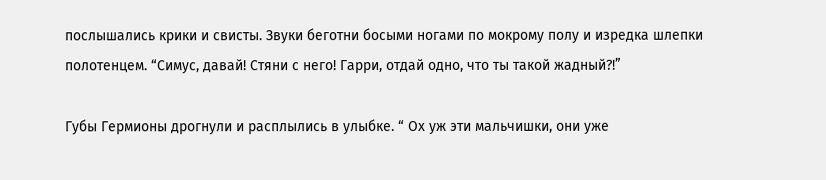послышались крики и свисты. Звуки беготни босыми ногами по мокрому полу и изредка шлепки полотенцем. “Симус, давай! Стяни с него! Гарри, отдай одно, что ты такой жадный?!”

Губы Гермионы дрогнули и расплылись в улыбке. “ Ох уж эти мальчишки, они уже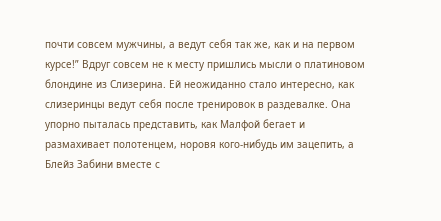почти совсем мужчины, а ведут себя так же, как и на первом курсе!” Вдруг совсем не к месту пришлись мысли о платиновом блондине из Слизерина. Ей неожиданно стало интересно, как слизеринцы ведут себя после тренировок в раздевалке. Она упорно пыталась представить, как Малфой бегает и размахивает полотенцем, норовя кого-нибудь им зацепить, а Блейз Забини вместе с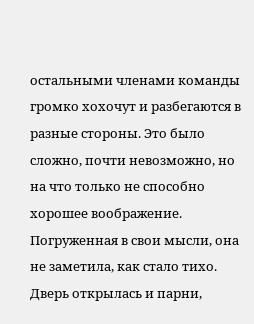остальными членами команды громко хохочут и разбегаются в разные стороны. Это было сложно, почти невозможно, но на что только не способно хорошее воображение. Погруженная в свои мысли, она не заметила, как стало тихо. Дверь открылась и парни,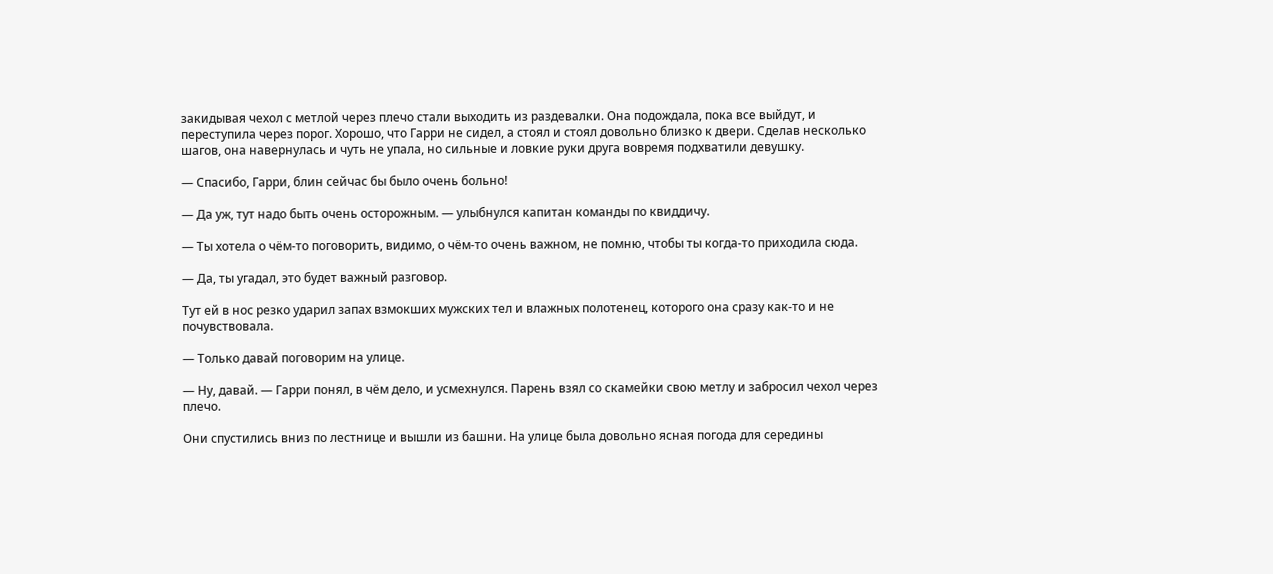закидывая чехол с метлой через плечо стали выходить из раздевалки. Она подождала, пока все выйдут, и переступила через порог. Хорошо, что Гарри не сидел, а стоял и стоял довольно близко к двери. Сделав несколько шагов, она навернулась и чуть не упала, но сильные и ловкие руки друга вовремя подхватили девушку.

— Спасибо, Гарри, блин сейчас бы было очень больно!

— Да уж, тут надо быть очень осторожным. — улыбнулся капитан команды по квиддичу.

— Ты хотела о чём-то поговорить, видимо, о чём-то очень важном, не помню, чтобы ты когда-то приходила сюда.

— Да, ты угадал, это будет важный разговор.

Тут ей в нос резко ударил запах взмокших мужских тел и влажных полотенец, которого она сразу как-то и не почувствовала.

— Только давай поговорим на улице.

— Ну, давай. — Гарри понял, в чём дело, и усмехнулся. Парень взял со скамейки свою метлу и забросил чехол через плечо.

Они спустились вниз по лестнице и вышли из башни. На улице была довольно ясная погода для середины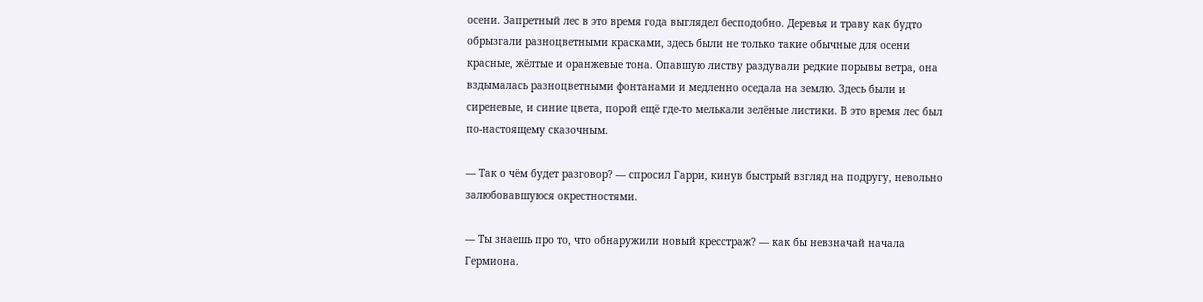осени. Запретный лес в это время года выглядел бесподобно. Деревья и траву как будто обрызгали разноцветными красками, здесь были не только такие обычные для осени красные, жёлтые и оранжевые тона. Опавшую листву раздували редкие порывы ветра, она вздымалась разноцветными фонтанами и медленно оседала на землю. Здесь были и сиреневые, и синие цвета, порой ещё где-то мелькали зелёные листики. В это время лес был по-настоящему сказочным.

— Так о чём будет разговор? — спросил Гарри, кинув быстрый взгляд на подругу, невольно залюбовавшуюся окрестностями.

— Ты знаешь про то, что обнаружили новый кресстраж? — как бы невзначай начала Гермиона.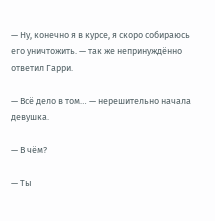— Ну, конечно я в курсе, я скоро собираюсь его уничтожить. — так же непринуждённо ответил Гарри.

— Всё дело в том… — нерешительно начала девушка.

— В чём?

— Ты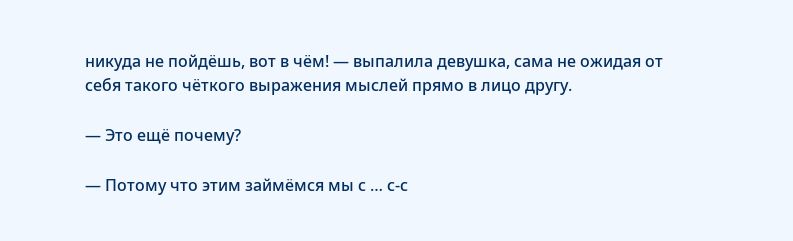никуда не пойдёшь, вот в чём! — выпалила девушка, сама не ожидая от себя такого чёткого выражения мыслей прямо в лицо другу.

— Это ещё почему?

— Потому что этим займёмся мы с … с-с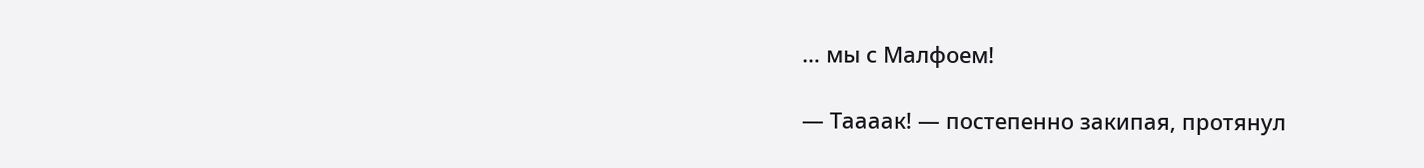… мы с Малфоем!

— Таааак! — постепенно закипая, протянул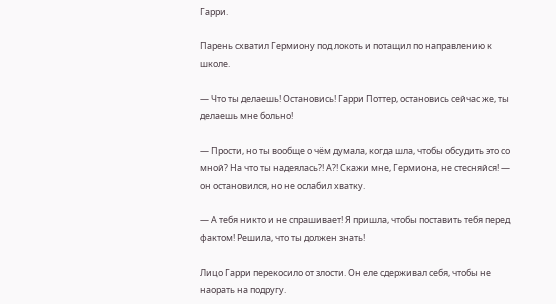Гарри.

Парень схватил Гермиону под локоть и потащил по направлению к школе.

— Что ты делаешь! Остановись! Гарри Поттер, остановись сейчас же, ты делаешь мне больно!

— Прости, но ты вообще о чём думала, когда шла, чтобы обсудить это со мной? На что ты надеялась?! А?! Скажи мне, Гермиона, не стесняйся! — он остановился, но не ослабил хватку.

— А тебя никто и не спрашивает! Я пришла, чтобы поставить тебя перед фактом! Решила, что ты должен знать!

Лицо Гарри перекосило от злости. Он еле сдерживал себя, чтобы не наорать на подругу.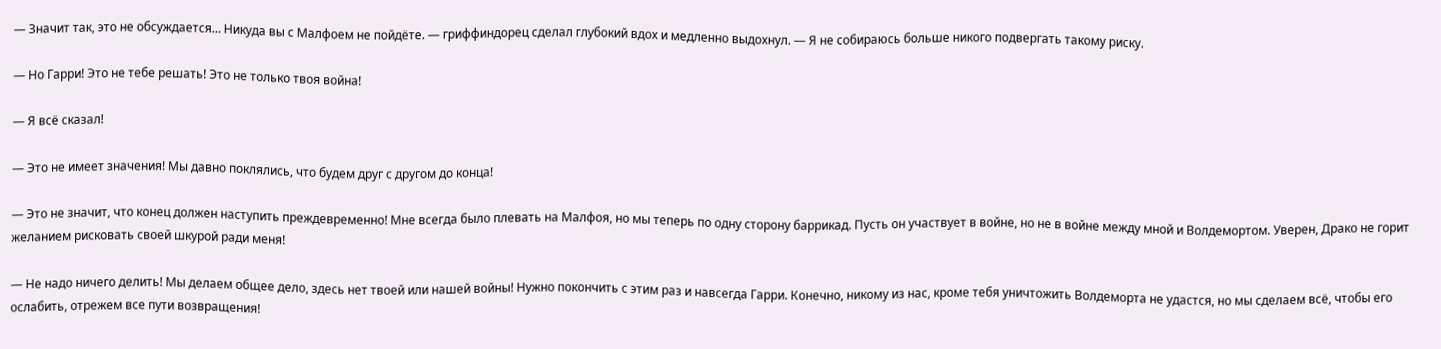— Значит так, это не обсуждается… Никуда вы с Малфоем не пойдёте. — гриффиндорец сделал глубокий вдох и медленно выдохнул. — Я не собираюсь больше никого подвергать такому риску.

— Но Гарри! Это не тебе решать! Это не только твоя война!

— Я всё сказал!

— Это не имеет значения! Мы давно поклялись, что будем друг с другом до конца!

— Это не значит, что конец должен наступить преждевременно! Мне всегда было плевать на Малфоя, но мы теперь по одну сторону баррикад. Пусть он участвует в войне, но не в войне между мной и Волдемортом. Уверен, Драко не горит желанием рисковать своей шкурой ради меня!

— Не надо ничего делить! Мы делаем общее дело, здесь нет твоей или нашей войны! Нужно покончить с этим раз и навсегда Гарри. Конечно, никому из нас, кроме тебя уничтожить Волдеморта не удастся, но мы сделаем всё, чтобы его ослабить, отрежем все пути возвращения!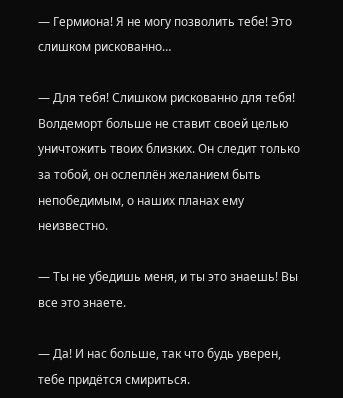— Гермиона! Я не могу позволить тебе! Это слишком рискованно…

— Для тебя! Слишком рискованно для тебя! Волдеморт больше не ставит своей целью уничтожить твоих близких. Он следит только за тобой, он ослеплён желанием быть непобедимым, о наших планах ему неизвестно.

— Ты не убедишь меня, и ты это знаешь! Вы все это знаете.

— Да! И нас больше, так что будь уверен, тебе придётся смириться.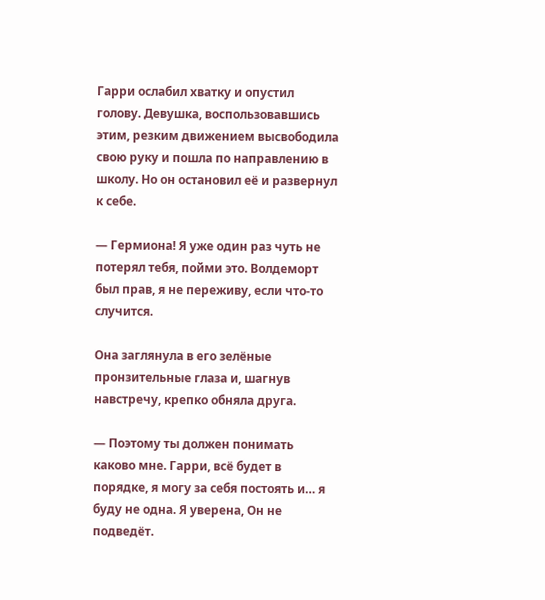Гарри ослабил хватку и опустил голову. Девушка, воспользовавшись этим, резким движением высвободила свою руку и пошла по направлению в школу. Но он остановил её и развернул к себе.

— Гермиона! Я уже один раз чуть не потерял тебя, пойми это. Волдеморт был прав, я не переживу, если что-то случится.

Она заглянула в его зелёные пронзительные глаза и, шагнув навстречу, крепко обняла друга.

— Поэтому ты должен понимать каково мне. Гарри, всё будет в порядке, я могу за себя постоять и… я буду не одна. Я уверена, Он не подведёт.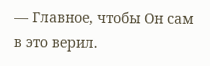— Главное, чтобы Он сам в это верил.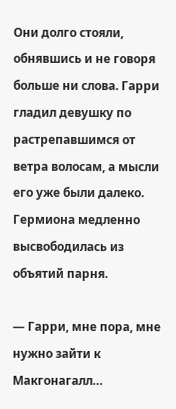Они долго стояли, обнявшись и не говоря больше ни слова. Гарри гладил девушку по растрепавшимся от ветра волосам, а мысли его уже были далеко.
Гермиона медленно высвободилась из объятий парня.

— Гарри, мне пора, мне нужно зайти к Макгонагалл…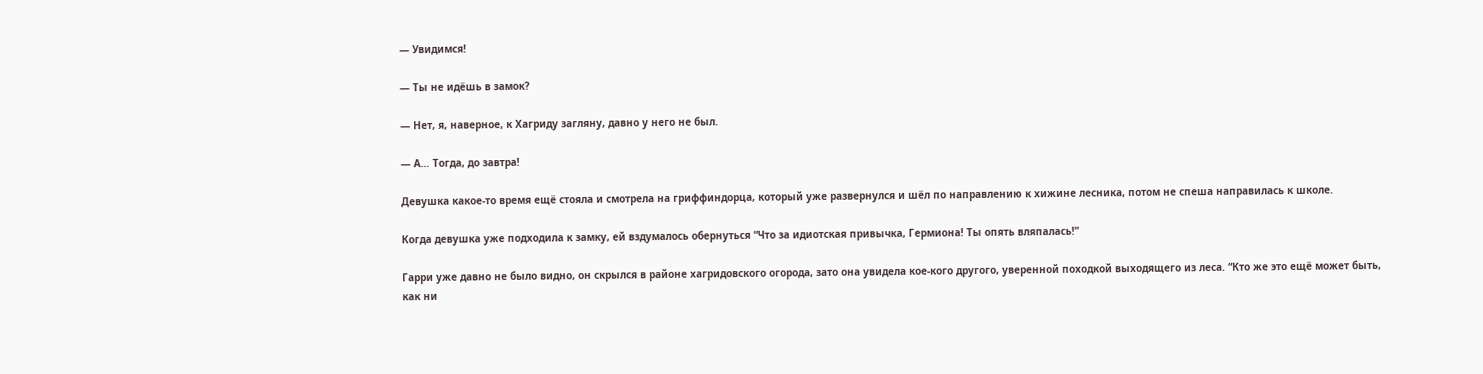— Увидимся!

— Ты не идёшь в замок?

— Нет, я, наверное, к Хагриду загляну, давно у него не был.

— А… Тогда, до завтра!

Девушка какое-то время ещё стояла и смотрела на гриффиндорца, который уже развернулся и шёл по направлению к хижине лесника, потом не спеша направилась к школе.

Когда девушка уже подходила к замку, ей вздумалось обернуться “Что за идиотская привычка, Гермиона! Ты опять вляпалась!”

Гарри уже давно не было видно, он скрылся в районе хагридовского огорода, зато она увидела кое-кого другого, уверенной походкой выходящего из леса. “Кто же это ещё может быть, как ни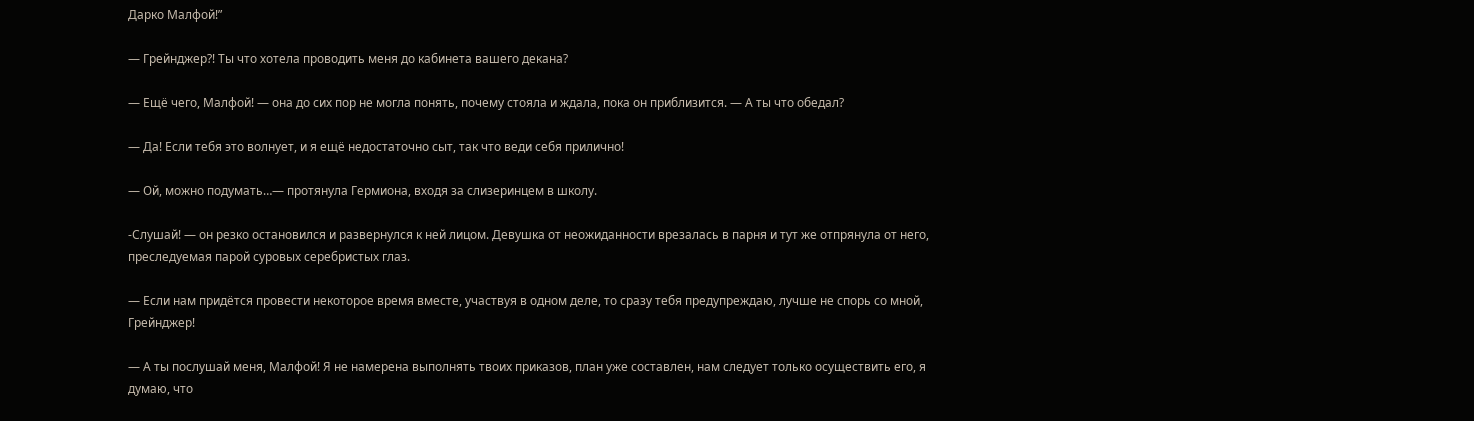Дарко Малфой!”

— Грейнджер?! Ты что хотела проводить меня до кабинета вашего декана?

— Ещё чего, Малфой! — она до сих пор не могла понять, почему стояла и ждала, пока он приблизится. — А ты что обедал?

— Да! Если тебя это волнует, и я ещё недостаточно сыт, так что веди себя прилично!

— Ой, можно подумать…— протянула Гермиона, входя за слизеринцем в школу.

-Слушай! — он резко остановился и развернулся к ней лицом. Девушка от неожиданности врезалась в парня и тут же отпрянула от него, преследуемая парой суровых серебристых глаз.

— Если нам придётся провести некоторое время вместе, участвуя в одном деле, то сразу тебя предупреждаю, лучше не спорь со мной, Грейнджер!

— А ты послушай меня, Малфой! Я не намерена выполнять твоих приказов, план уже составлен, нам следует только осуществить его, я думаю, что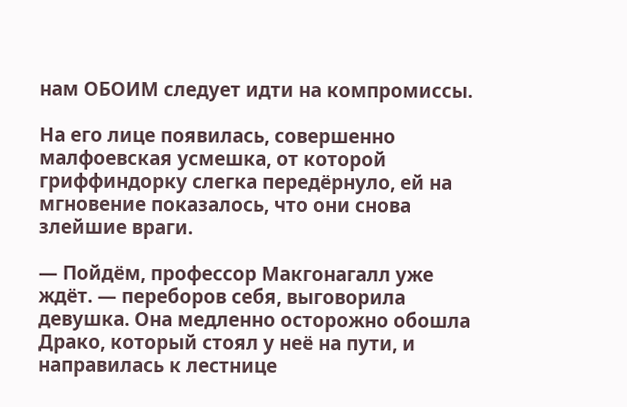нам ОБОИМ следует идти на компромиссы.

На его лице появилась, совершенно малфоевская усмешка, от которой гриффиндорку слегка передёрнуло, ей на мгновение показалось, что они снова злейшие враги.

— Пойдём, профессор Макгонагалл уже ждёт. — переборов себя, выговорила девушка. Она медленно осторожно обошла Драко, который стоял у неё на пути, и направилась к лестнице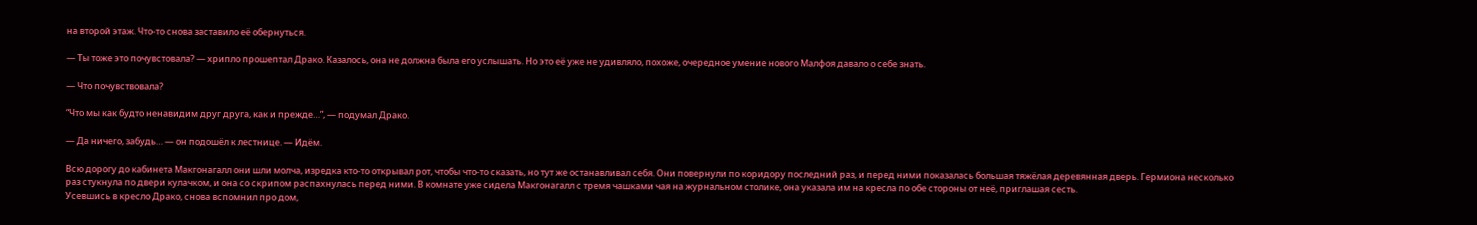на второй этаж. Что-то снова заставило её обернуться.

— Ты тоже это почувстовала? — хрипло прошептал Драко. Казалось, она не должна была его услышать. Но это её уже не удивляло, похоже, очередное умение нового Малфоя давало о себе знать.

— Что почувствовала?

“Что мы как будто ненавидим друг друга, как и прежде…”, — подумал Драко.

— Да ничего, забудь… — он подошёл к лестнице. — Идём.

Всю дорогу до кабинета Макгонагалл они шли молча, изредка кто-то открывал рот, чтобы что-то сказать, но тут же останавливал себя. Они повернули по коридору последний раз, и перед ними показалась большая тяжёлая деревянная дверь. Гермиона несколько раз стукнула по двери кулачком, и она со скрипом распахнулась перед ними. В комнате уже сидела Макгонагалл с тремя чашками чая на журнальном столике, она указала им на кресла по обе стороны от неё, приглашая сесть.
Усевшись в кресло Драко, снова вспомнил про дом,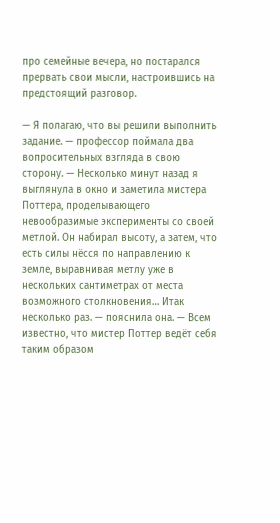про семейные вечера, но постарался прервать свои мысли, настроившись на предстоящий разговор.

— Я полагаю, что вы решили выполнить задание. — профессор поймала два вопросительных взгляда в свою сторону. — Несколько минут назад я выглянула в окно и заметила мистера Поттера, проделывающего невообразимые эксперименты со своей метлой. Он набирал высоту, а затем, что есть силы нёсся по направлению к земле, выравнивая метлу уже в нескольких сантиметрах от места возможного столкновения… Итак несколько раз. — пояснила она. — Всем известно, что мистер Поттер ведёт себя таким образом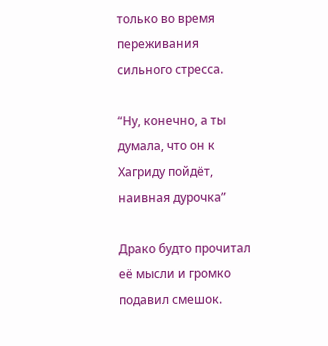только во время переживания сильного стресса.

“Ну, конечно, а ты думала, что он к Хагриду пойдёт, наивная дурочка”

Драко будто прочитал её мысли и громко подавил смешок.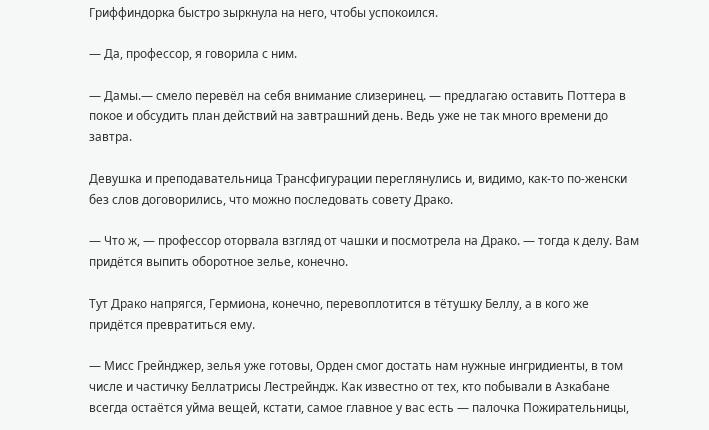Гриффиндорка быстро зыркнула на него, чтобы успокоился.

— Да, профессор, я говорила с ним.

— Дамы.— смело перевёл на себя внимание слизеринец. — предлагаю оставить Поттера в покое и обсудить план действий на завтрашний день. Ведь уже не так много времени до завтра.

Девушка и преподавательница Трансфигурации переглянулись и, видимо, как-то по-женски без слов договорились, что можно последовать совету Драко.

— Что ж, — профессор оторвала взгляд от чашки и посмотрела на Драко. — тогда к делу. Вам придётся выпить оборотное зелье, конечно.

Тут Драко напрягся, Гермиона, конечно, перевоплотится в тётушку Беллу, а в кого же придётся превратиться ему.

— Мисс Грейнджер, зелья уже готовы, Орден смог достать нам нужные ингридиенты, в том числе и частичку Беллатрисы Лестрейндж. Как известно от тех, кто побывали в Азкабане всегда остаётся уйма вещей, кстати, самое главное у вас есть — палочка Пожирательницы,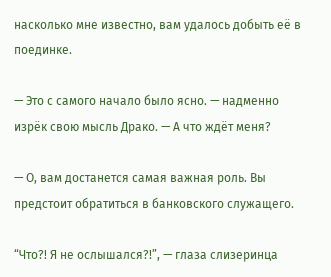насколько мне известно, вам удалось добыть её в поединке.

— Это с самого начало было ясно. — надменно изрёк свою мысль Драко. — А что ждёт меня?

— О, вам достанется самая важная роль. Вы предстоит обратиться в банковского служащего.

“Что?! Я не ослышался?!”, — глаза слизеринца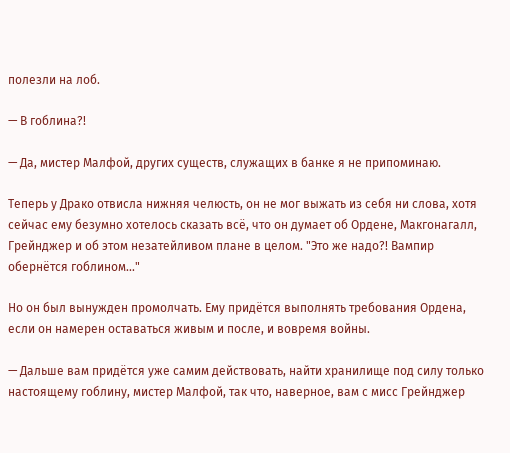полезли на лоб.

— В гоблина?!

— Да, мистер Малфой, других существ, служащих в банке я не припоминаю.

Теперь у Драко отвисла нижняя челюсть, он не мог выжать из себя ни слова, хотя сейчас ему безумно хотелось сказать всё, что он думает об Ордене, Макгонагалл, Грейнджер и об этом незатейливом плане в целом. "Это же надо?! Вампир обернётся гоблином..."

Но он был вынужден промолчать. Ему придётся выполнять требования Ордена, если он намерен оставаться живым и после, и вовремя войны.

— Дальше вам придётся уже самим действовать, найти хранилище под силу только настоящему гоблину, мистер Малфой, так что, наверное, вам с мисс Грейнджер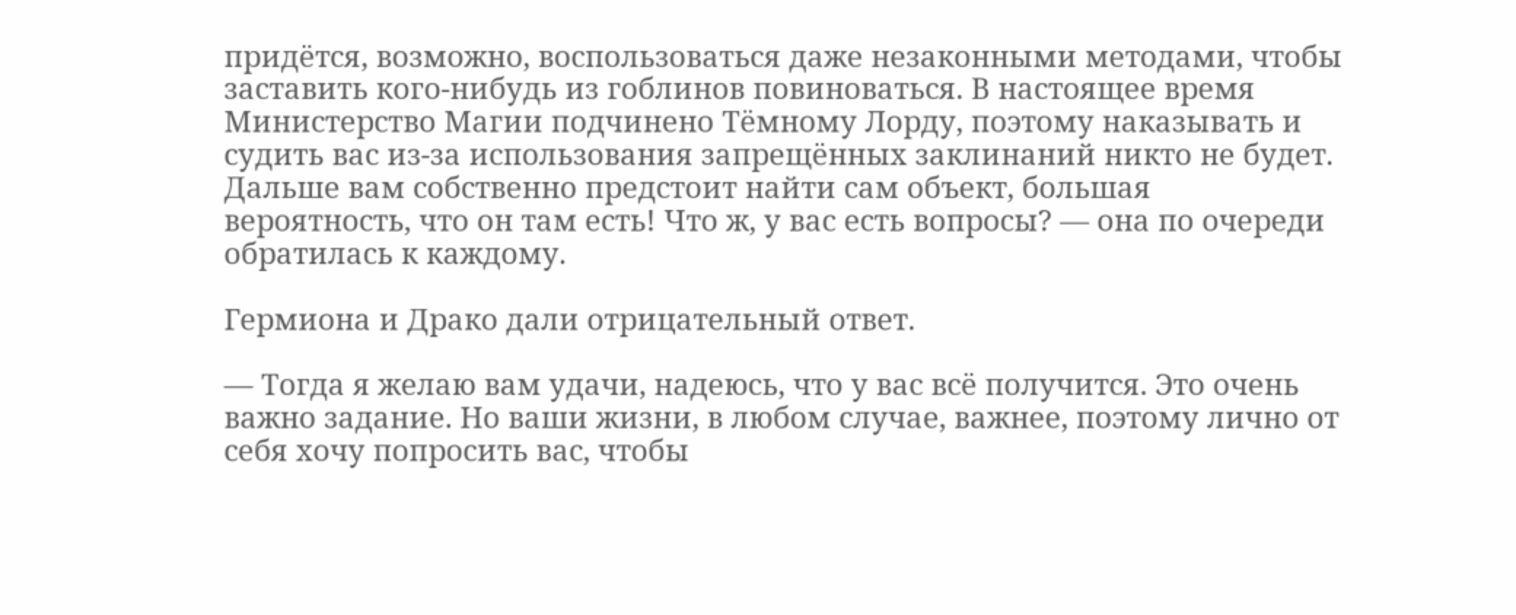придётся, возможно, воспользоваться даже незаконными методами, чтобы заставить кого-нибудь из гоблинов повиноваться. В настоящее время Министерство Магии подчинено Тёмному Лорду, поэтому наказывать и судить вас из-за использования запрещённых заклинаний никто не будет. Дальше вам собственно предстоит найти сам объект, большая вероятность, что он там есть! Что ж, у вас есть вопросы? — она по очереди обратилась к каждому.

Гермиона и Драко дали отрицательный ответ.

— Тогда я желаю вам удачи, надеюсь, что у вас всё получится. Это очень важно задание. Но ваши жизни, в любом случае, важнее, поэтому лично от себя хочу попросить вас, чтобы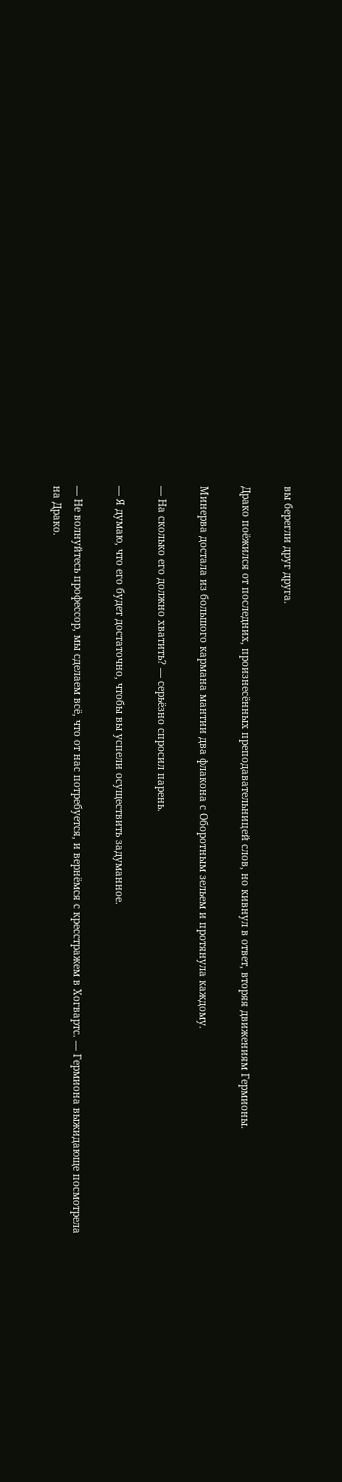вы берегли друг друга.

Драко поёжился от последних, произнесённых преподавательницей слов, но кивнул в ответ, вторяя движениям Гермионы.

Минерва достала из большого кармана мантии два флакона с Оборотным зельем и протянула каждому.

— На сколько его должно хватить? — серьёзно спросил парень.

— Я думаю, что его будет достаточно, чтобы вы успели осуществить задуманное.

— Не волнуйтесь профессор, мы сделаем всё, что от нас потребуется, и вернёмся с кресстражем в Хогвартс. — Гермиона выжидающе посмотрела на Драко.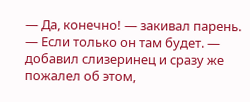— Да, конечно! — закивал парень. — Если только он там будет. — добавил слизеринец и сразу же пожалел об этом,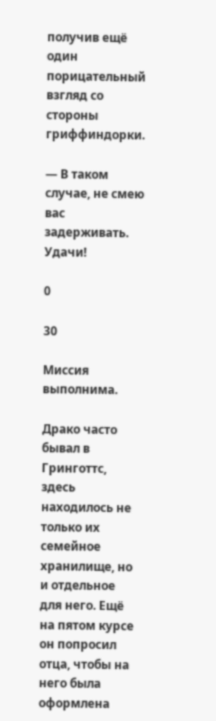получив ещё один порицательный взгляд со стороны гриффиндорки.

— В таком случае, не смею вас задерживать. Удачи!

0

30

Миссия выполнима.

Драко часто бывал в Гринготтс, здесь находилось не только их семейное хранилище, но и отдельное для него. Ещё на пятом курсе он попросил отца, чтобы на него была оформлена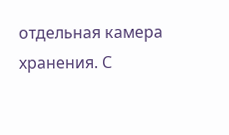отдельная камера хранения. С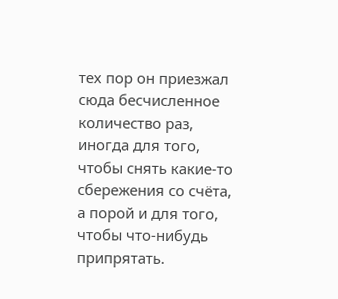тех пор он приезжал сюда бесчисленное количество раз, иногда для того, чтобы снять какие-то сбережения со счёта, а порой и для того, чтобы что-нибудь припрятать.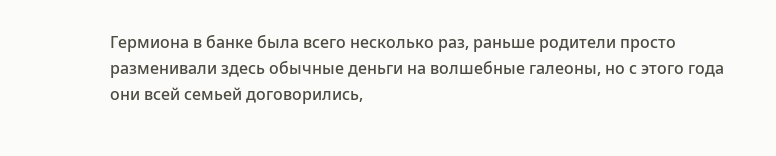Гермиона в банке была всего несколько раз, раньше родители просто разменивали здесь обычные деньги на волшебные галеоны, но с этого года они всей семьей договорились,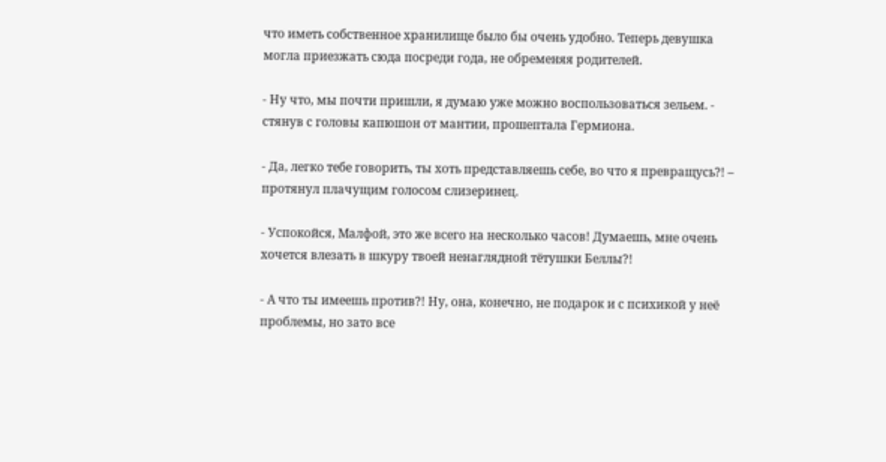что иметь собственное хранилище было бы очень удобно. Теперь девушка могла приезжать сюда посреди года, не обременяя родителей.

- Ну что, мы почти пришли, я думаю уже можно воспользоваться зельем. - стянув с головы капюшон от мантии, прошептала Гермиона.

- Да, легко тебе говорить, ты хоть представляешь себе, во что я превращусь?! – протянул плачущим голосом слизеринец.

- Успокойся, Малфой, это же всего на несколько часов! Думаешь, мне очень хочется влезать в шкуру твоей ненаглядной тётушки Беллы?!

- А что ты имеешь против?! Ну, она, конечно, не подарок и с психикой у неё проблемы, но зато все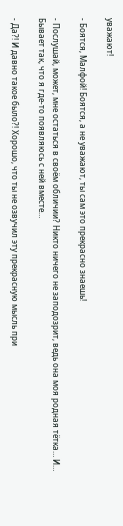уважают!

- Боятся, Малфой! Боятся, а не уважают, ты сам это прекрасно знаешь!

- Послушай, может, мне остаться в своём обличии? Никто ничего не заподозрит, ведь она моя родная тётка… И… Бывает так, что я где-то появляюсь с ней вместе…

- Да?! И давно такое было?! Хорошо, что ты не озвучил эту прекрасную мысль при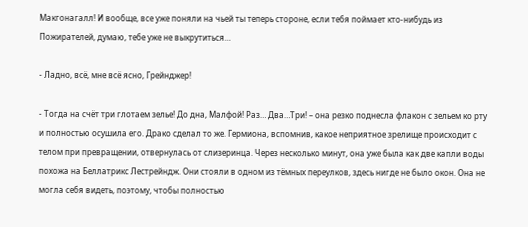Макгонагалл! И вообще, все уже поняли на чьей ты теперь стороне, если тебя поймает кто-нибудь из Пожирателей, думаю, тебе уже не выкрутиться…

- Ладно, всё, мне всё ясно, Грейнджер!

- Тогда на счёт три глотаем зелье! До дна, Малфой! Раз… Два…Три! – она резко поднесла флакон с зельем ко рту и полностью осушила его. Драко сделал то же. Гермиона, вспомнив, какое неприятное зрелище происходит с телом при превращении, отвернулась от слизеринца. Через несколько минут, она уже была как две капли воды похожа на Беллатрикс Лестрейндж. Они стояли в одном из тёмных переулков, здесь нигде не было окон. Она не могла себя видеть, поэтому, чтобы полностью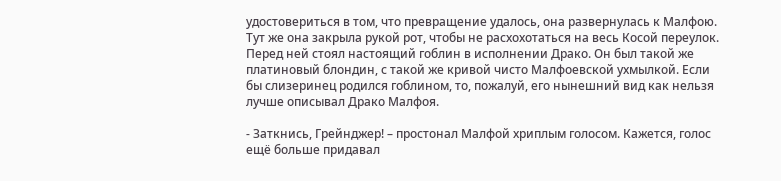удостовериться в том, что превращение удалось, она развернулась к Малфою. Тут же она закрыла рукой рот, чтобы не расхохотаться на весь Косой переулок. Перед ней стоял настоящий гоблин в исполнении Драко. Он был такой же платиновый блондин, с такой же кривой чисто Малфоевской ухмылкой. Если бы слизеринец родился гоблином, то, пожалуй, его нынешний вид как нельзя лучше описывал Драко Малфоя.

- Заткнись, Грейнджер! – простонал Малфой хриплым голосом. Кажется, голос ещё больше придавал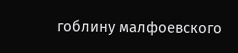гоблину малфоевского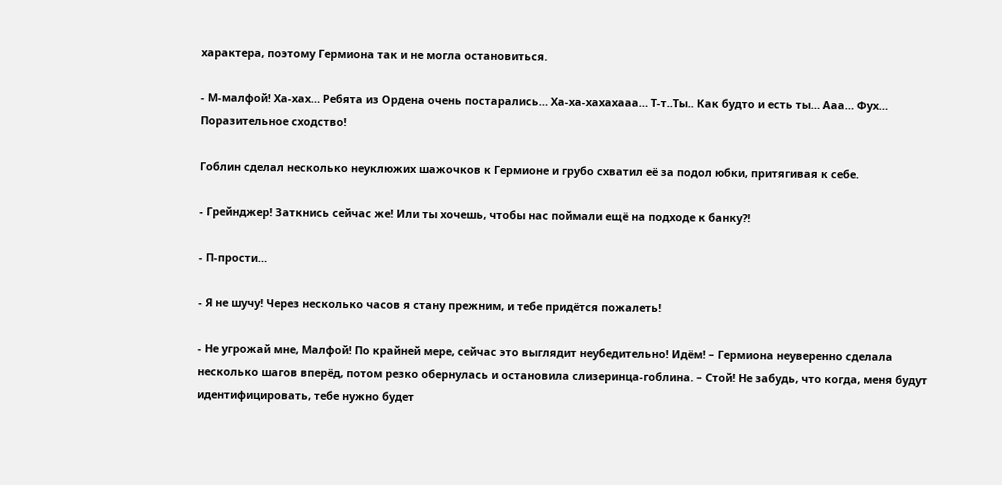характера, поэтому Гермиона так и не могла остановиться.

- М-малфой! Ха-хах… Ребята из Ордена очень постарались… Ха-ха-хахахааа… Т-т..Ты.. Как будто и есть ты… Ааа… Фух… Поразительное сходство!

Гоблин сделал несколько неуклюжих шажочков к Гермионе и грубо схватил её за подол юбки, притягивая к себе.

- Грейнджер! Заткнись сейчас же! Или ты хочешь, чтобы нас поймали ещё на подходе к банку?!

- П-прости…

- Я не шучу! Через несколько часов я стану прежним, и тебе придётся пожалеть!

- Не угрожай мне, Малфой! По крайней мере, сейчас это выглядит неубедительно! Идём! – Гермиона неуверенно сделала несколько шагов вперёд, потом резко обернулась и остановила слизеринца-гоблина. – Стой! Не забудь, что когда, меня будут идентифицировать, тебе нужно будет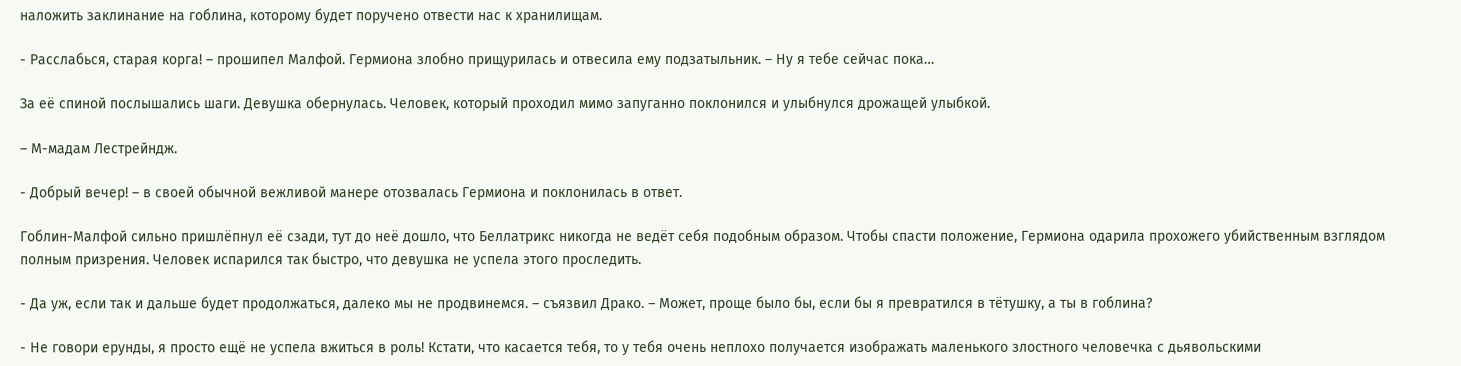наложить заклинание на гоблина, которому будет поручено отвести нас к хранилищам.

- Расслабься, старая корга! – прошипел Малфой. Гермиона злобно прищурилась и отвесила ему подзатыльник. – Ну я тебе сейчас пока…

За её спиной послышались шаги. Девушка обернулась. Человек, который проходил мимо запуганно поклонился и улыбнулся дрожащей улыбкой.

– М-мадам Лестрейндж.

- Добрый вечер! – в своей обычной вежливой манере отозвалась Гермиона и поклонилась в ответ.

Гоблин-Малфой сильно пришлёпнул её сзади, тут до неё дошло, что Беллатрикс никогда не ведёт себя подобным образом. Чтобы спасти положение, Гермиона одарила прохожего убийственным взглядом полным призрения. Человек испарился так быстро, что девушка не успела этого проследить.

- Да уж, если так и дальше будет продолжаться, далеко мы не продвинемся. – съязвил Драко. – Может, проще было бы, если бы я превратился в тётушку, а ты в гоблина?

- Не говори ерунды, я просто ещё не успела вжиться в роль! Кстати, что касается тебя, то у тебя очень неплохо получается изображать маленького злостного человечка с дьявольскими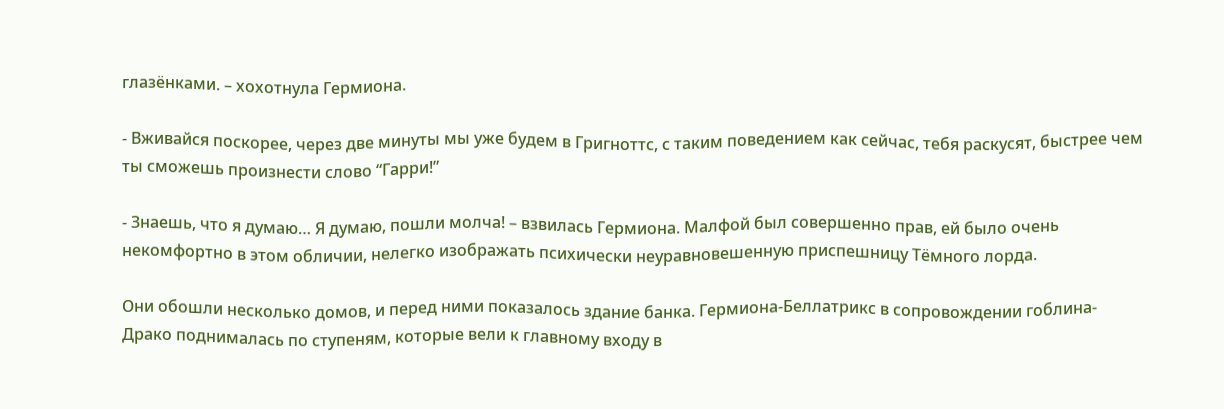глазёнками. – хохотнула Гермиона.

- Вживайся поскорее, через две минуты мы уже будем в Григноттс, с таким поведением как сейчас, тебя раскусят, быстрее чем ты сможешь произнести слово “Гарри!”

- Знаешь, что я думаю… Я думаю, пошли молча! – взвилась Гермиона. Малфой был совершенно прав, ей было очень некомфортно в этом обличии, нелегко изображать психически неуравновешенную приспешницу Тёмного лорда.

Они обошли несколько домов, и перед ними показалось здание банка. Гермиона-Беллатрикс в сопровождении гоблина-Драко поднималась по ступеням, которые вели к главному входу в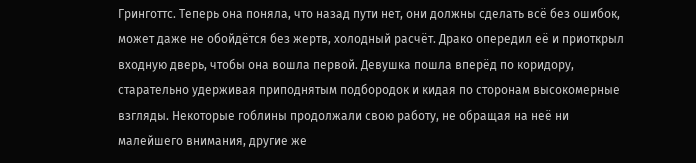Гринготтс. Теперь она поняла, что назад пути нет, они должны сделать всё без ошибок, может даже не обойдётся без жертв, холодный расчёт. Драко опередил её и приоткрыл входную дверь, чтобы она вошла первой. Девушка пошла вперёд по коридору, старательно удерживая приподнятым подбородок и кидая по сторонам высокомерные взгляды. Некоторые гоблины продолжали свою работу, не обращая на неё ни малейшего внимания, другие же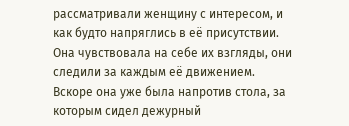рассматривали женщину с интересом, и как будто напряглись в её присутствии. Она чувствовала на себе их взгляды, они следили за каждым её движением. Вскоре она уже была напротив стола, за которым сидел дежурный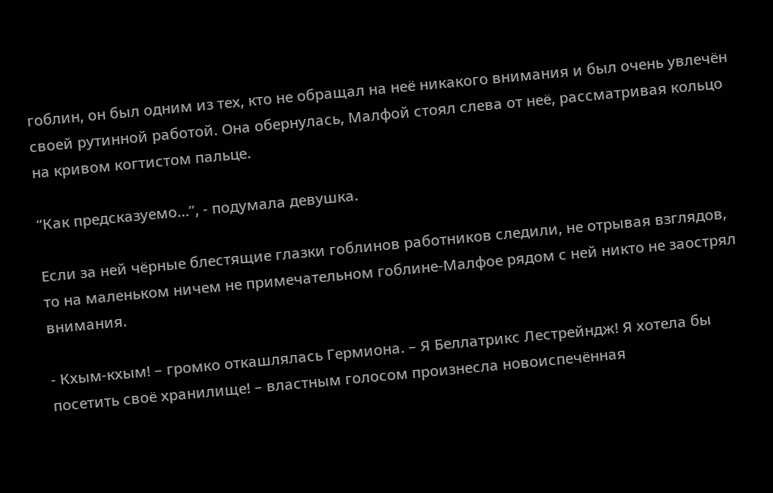гоблин, он был одним из тех, кто не обращал на неё никакого внимания и был очень увлечён своей рутинной работой. Она обернулась, Малфой стоял слева от неё, рассматривая кольцо на кривом когтистом пальце.

“Как предсказуемо…”, - подумала девушка.

Если за ней чёрные блестящие глазки гоблинов работников следили, не отрывая взглядов, то на маленьком ничем не примечательном гоблине-Малфое рядом с ней никто не заострял внимания.

- Кхым-кхым! – громко откашлялась Гермиона. – Я Беллатрикс Лестрейндж! Я хотела бы посетить своё хранилище! – властным голосом произнесла новоиспечённая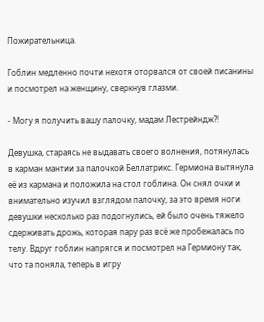Пожирательница.

Гоблин медленно почти нехотя оторвался от своей писанины и посмотрел на женщину, сверкнув глазми.

- Могу я получить вашу палочку, мадам Лестрейндж?!

Девушка, стараясь не выдавать своего волнения, потянулась в карман мантии за палочкой Беллатрикс. Гермиона вытянула её из кармана и положила на стол гоблина. Он снял очки и внимательно изучил взглядом палочку, за это время ноги девушки несколько раз подогнулись, ей было очень тяжело сдерживать дрожь, которая пару раз всё же пробежалась по телу. Вдруг гоблин напрягся и посмотрел на Гермиону так, что та поняла, теперь в игру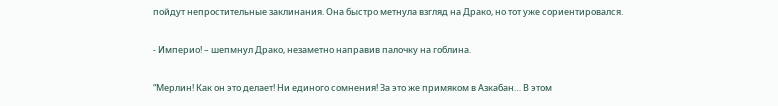пойдут непростительные заклинания. Она быстро метнула взгляд на Драко, но тот уже сориентировался.

- Империо! – шепмнул Драко, незаметно направив палочку на гоблина.

“Мерлин! Как он это делает! Ни единого сомнения! За это же примяком в Азкабан… В этом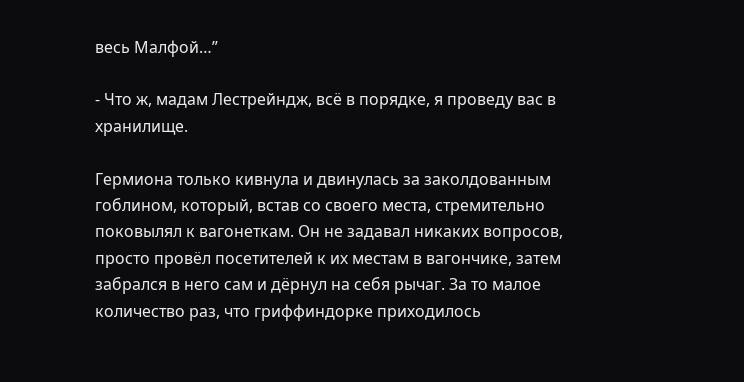весь Малфой…”

- Что ж, мадам Лестрейндж, всё в порядке, я проведу вас в хранилище.

Гермиона только кивнула и двинулась за заколдованным гоблином, который, встав со своего места, стремительно поковылял к вагонеткам. Он не задавал никаких вопросов, просто провёл посетителей к их местам в вагончике, затем забрался в него сам и дёрнул на себя рычаг. За то малое количество раз, что гриффиндорке приходилось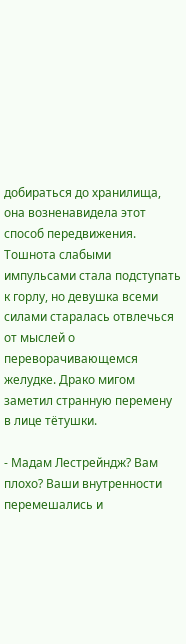добираться до хранилища, она возненавидела этот способ передвижения. Тошнота слабыми импульсами стала подступать к горлу, но девушка всеми силами старалась отвлечься от мыслей о переворачивающемся желудке. Драко мигом заметил странную перемену в лице тётушки.

- Мадам Лестрейндж? Вам плохо? Ваши внутренности перемешались и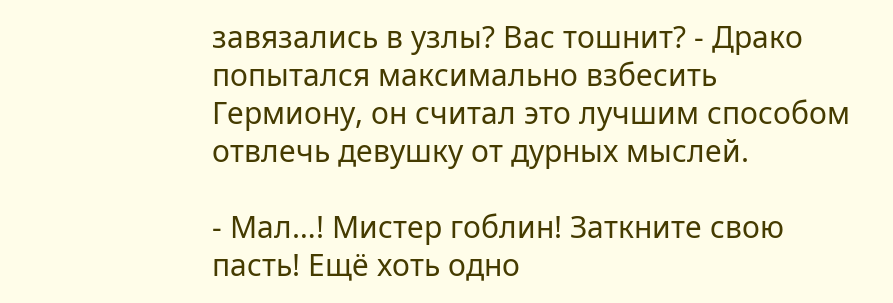завязались в узлы? Вас тошнит? - Драко попытался максимально взбесить Гермиону, он считал это лучшим способом отвлечь девушку от дурных мыслей.

- Мал…! Мистер гоблин! Заткните свою пасть! Ещё хоть одно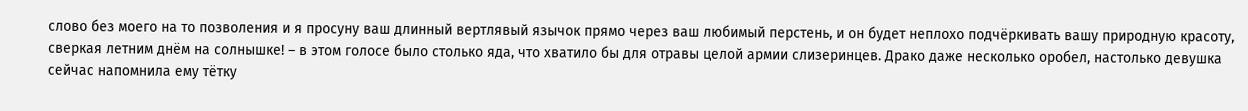слово без моего на то позволения и я просуну ваш длинный вертлявый язычок прямо через ваш любимый перстень, и он будет неплохо подчёркивать вашу природную красоту, сверкая летним днём на солнышке! – в этом голосе было столько яда, что хватило бы для отравы целой армии слизеринцев. Драко даже несколько оробел, настолько девушка сейчас напомнила ему тётку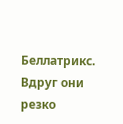Беллатрикс. Вдруг они резко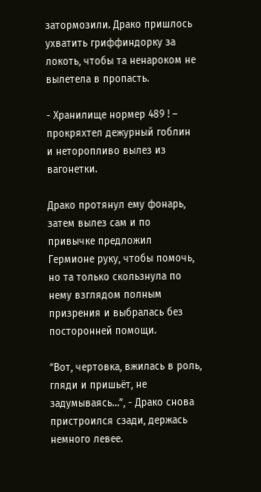затормозили. Драко пришлось ухватить гриффиндорку за локоть, чтобы та ненароком не вылетела в пропасть.

- Хранилище нормер 489 ! – прокряхтел дежурный гоблин и неторопливо вылез из вагонетки.

Драко протянул ему фонарь, затем вылез сам и по привычке предложил Гермионе руку, чтобы помочь, но та только скользнула по нему взглядом полным призрения и выбралась без посторонней помощи.

“Вот, чертовка, вжилась в роль, гляди и пришьёт, не задумываясь…”, - Драко снова пристроился сзади, держась немного левее.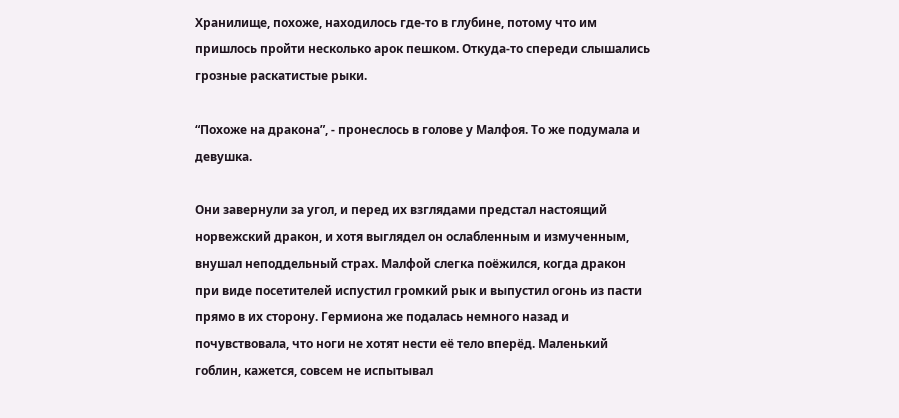Хранилище, похоже, находилось где-то в глубине, потому что им пришлось пройти несколько арок пешком. Откуда-то спереди слышались грозные раскатистые рыки.

“Похоже на дракона”, - пронеслось в голове у Малфоя. То же подумала и девушка.

Они завернули за угол, и перед их взглядами предстал настоящий норвежский дракон, и хотя выглядел он ослабленным и измученным, внушал неподдельный страх. Малфой слегка поёжился, когда дракон при виде посетителей испустил громкий рык и выпустил огонь из пасти прямо в их сторону. Гермиона же подалась немного назад и почувствовала, что ноги не хотят нести её тело вперёд. Маленький гоблин, кажется, совсем не испытывал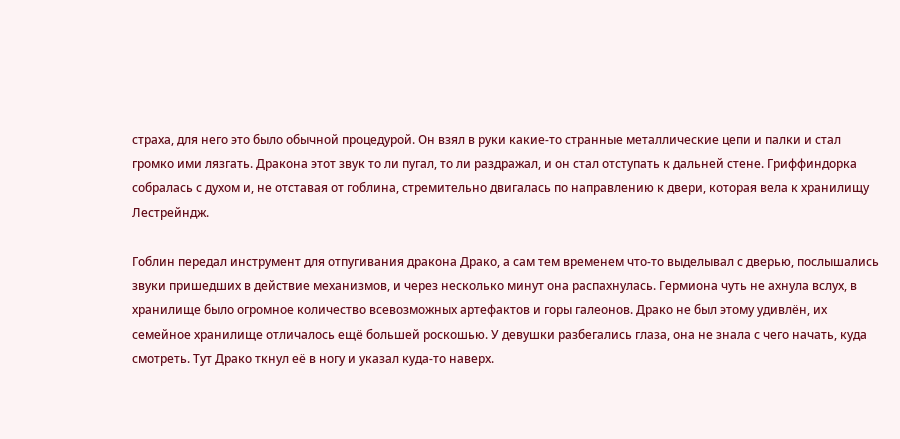страха, для него это было обычной процедурой. Он взял в руки какие-то странные металлические цепи и палки и стал громко ими лязгать. Дракона этот звук то ли пугал, то ли раздражал, и он стал отступать к дальней стене. Гриффиндорка собралась с духом и, не отставая от гоблина, стремительно двигалась по направлению к двери, которая вела к хранилищу Лестрейндж.

Гоблин передал инструмент для отпугивания дракона Драко, а сам тем временем что-то выделывал с дверью, послышались звуки пришедших в действие механизмов, и через несколько минут она распахнулась. Гермиона чуть не ахнула вслух, в хранилище было огромное количество всевозможных артефактов и горы галеонов. Драко не был этому удивлён, их семейное хранилище отличалось ещё большей роскошью. У девушки разбегались глаза, она не знала с чего начать, куда смотреть. Тут Драко ткнул её в ногу и указал куда-то наверх.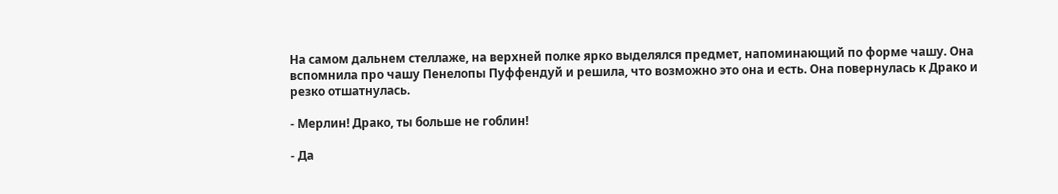На самом дальнем стеллаже, на верхней полке ярко выделялся предмет, напоминающий по форме чашу. Она вспомнила про чашу Пенелопы Пуффендуй и решила, что возможно это она и есть. Она повернулась к Драко и резко отшатнулась.

- Мерлин! Драко, ты больше не гоблин!

- Да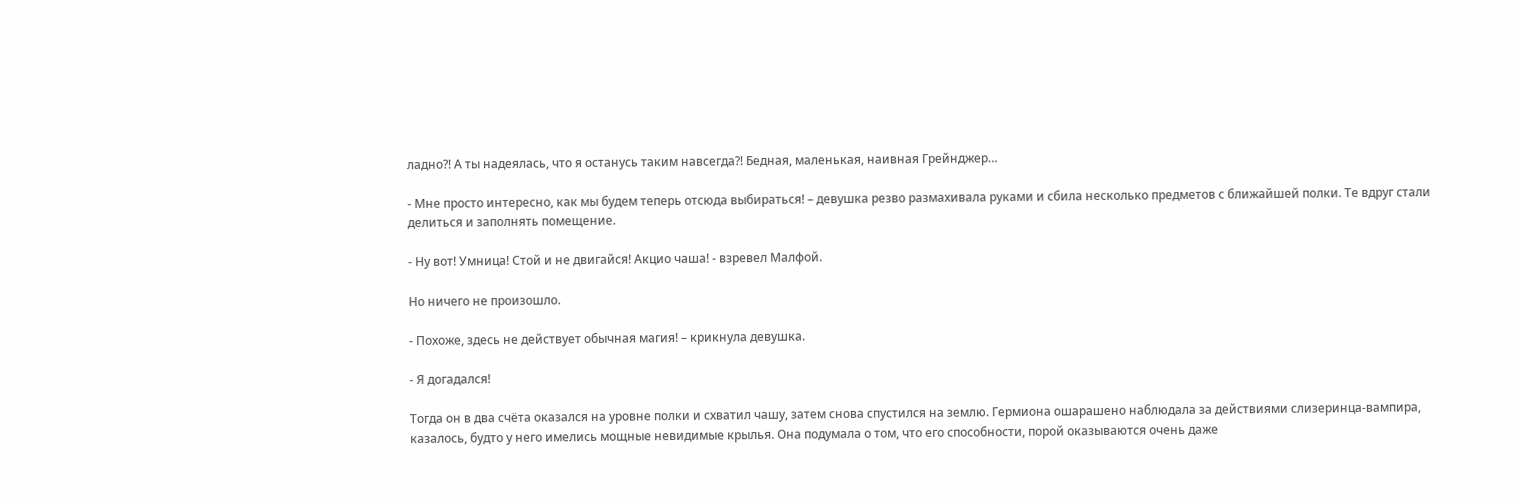ладно?! А ты надеялась, что я останусь таким навсегда?! Бедная, маленькая, наивная Грейнджер…

- Мне просто интересно, как мы будем теперь отсюда выбираться! – девушка резво размахивала руками и сбила несколько предметов с ближайшей полки. Те вдруг стали делиться и заполнять помещение.

- Ну вот! Умница! Стой и не двигайся! Акцио чаша! - взревел Малфой.

Но ничего не произошло.

- Похоже, здесь не действует обычная магия! – крикнула девушка.

- Я догадался!

Тогда он в два счёта оказался на уровне полки и схватил чашу, затем снова спустился на землю. Гермиона ошарашено наблюдала за действиями слизеринца-вампира, казалось, будто у него имелись мощные невидимые крылья. Она подумала о том, что его способности, порой оказываются очень даже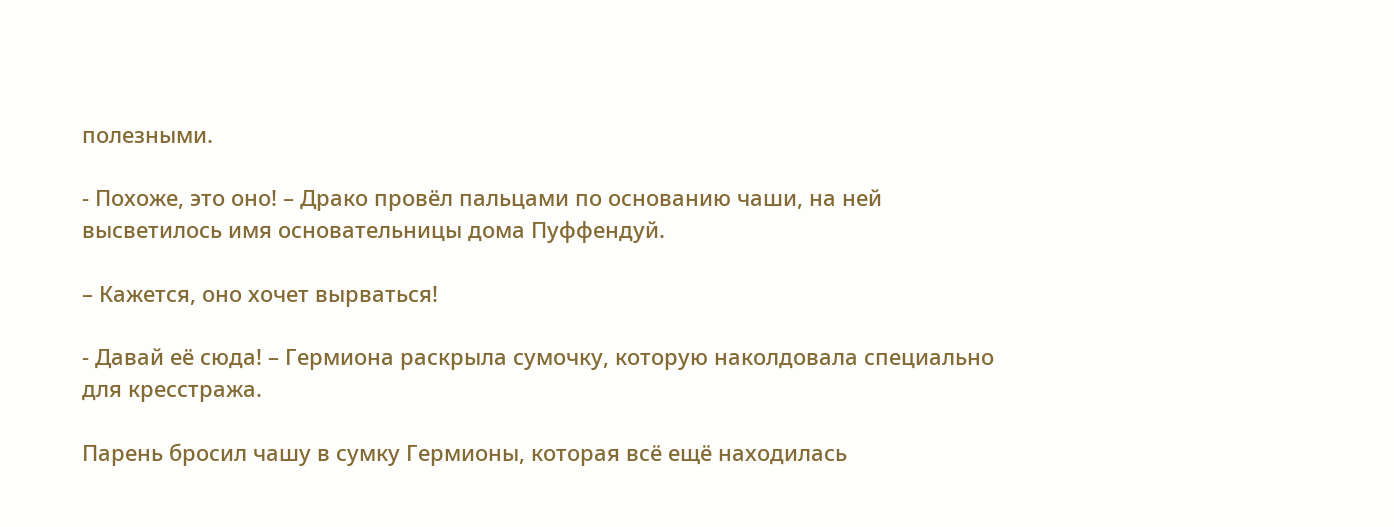полезными.

- Похоже, это оно! – Драко провёл пальцами по основанию чаши, на ней высветилось имя основательницы дома Пуффендуй.

– Кажется, оно хочет вырваться!

- Давай её сюда! – Гермиона раскрыла сумочку, которую наколдовала специально для кресстража.

Парень бросил чашу в сумку Гермионы, которая всё ещё находилась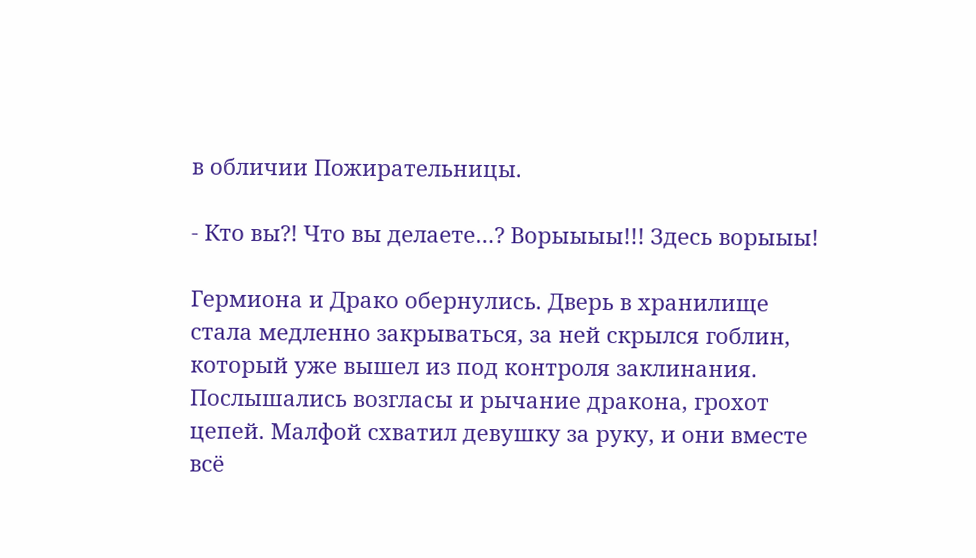в обличии Пожирательницы.

- Кто вы?! Что вы делаете…? Ворыыыы!!! Здесь ворыыы!

Гермиона и Драко обернулись. Дверь в хранилище стала медленно закрываться, за ней скрылся гоблин, который уже вышел из под контроля заклинания. Послышались возгласы и рычание дракона, грохот цепей. Малфой схватил девушку за руку, и они вместе всё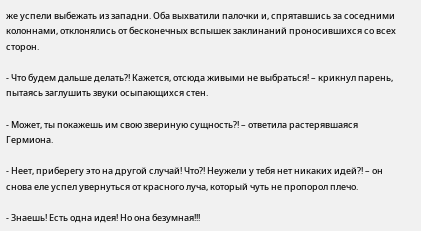же успели выбежать из западни. Оба выхватили палочки и, спрятавшись за соседними колоннами, отклонялись от бесконечных вспышек заклинаний проносившихся со всех сторон.

- Что будем дальше делать?! Кажется, отсюда живыми не выбраться! – крикнул парень, пытаясь заглушить звуки осыпающихся стен.

- Может, ты покажешь им свою звериную сущность?! – ответила растерявшаяся Гермиона.

- Неет, приберегу это на другой случай! Что?! Неужели у тебя нет никаких идей?! – он снова еле успел увернуться от красного луча, который чуть не пропорол плечо.

- Знаешь! Есть одна идея! Но она безумная!!!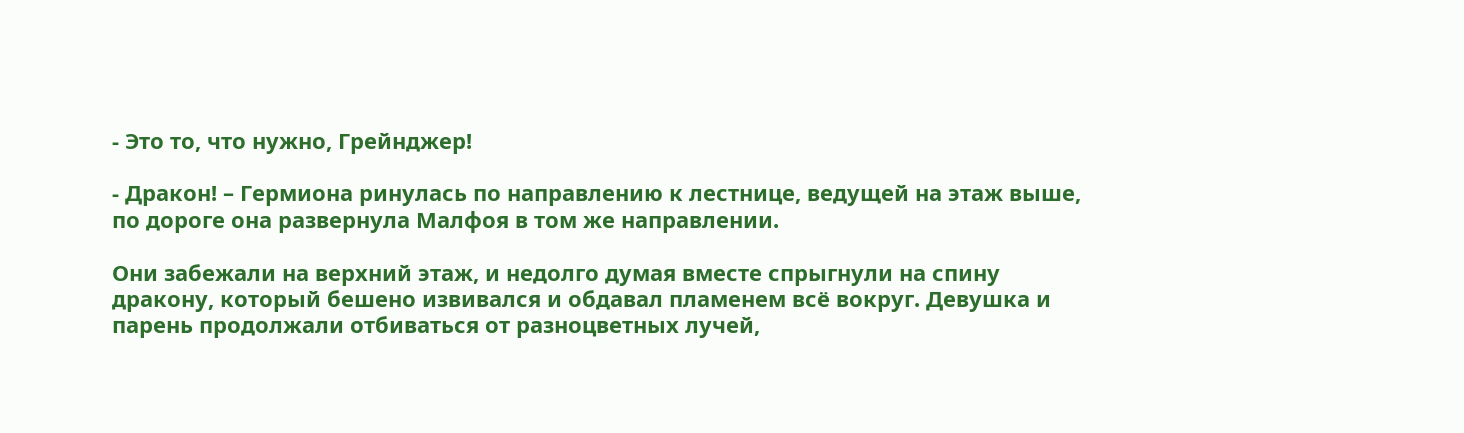- Это то, что нужно, Грейнджер!

- Дракон! – Гермиона ринулась по направлению к лестнице, ведущей на этаж выше, по дороге она развернула Малфоя в том же направлении.

Они забежали на верхний этаж, и недолго думая вместе спрыгнули на спину дракону, который бешено извивался и обдавал пламенем всё вокруг. Девушка и парень продолжали отбиваться от разноцветных лучей,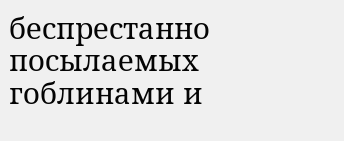беспрестанно посылаемых гоблинами и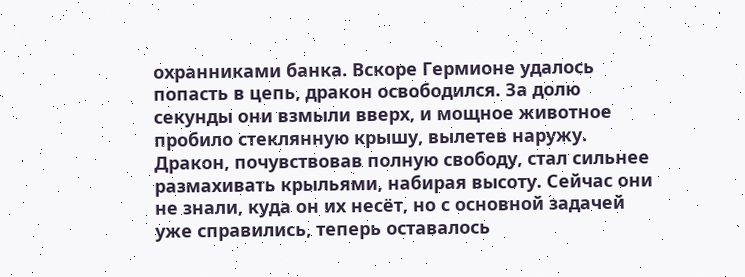охранниками банка. Вскоре Гермионе удалось попасть в цепь, дракон освободился. За долю секунды они взмыли вверх, и мощное животное пробило стеклянную крышу, вылетев наружу. Дракон, почувствовав полную свободу, стал сильнее размахивать крыльями, набирая высоту. Сейчас они не знали, куда он их несёт, но с основной задачей уже справились, теперь оставалось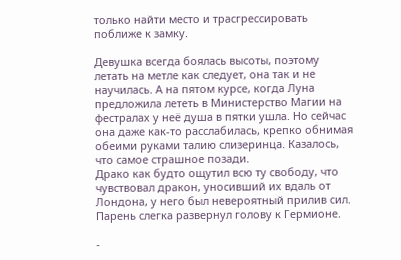только найти место и трасгрессировать поближе к замку.

Девушка всегда боялась высоты, поэтому летать на метле как следует, она так и не научилась. А на пятом курсе, когда Луна предложила лететь в Министерство Магии на фестралах у неё душа в пятки ушла. Но сейчас она даже как-то расслабилась, крепко обнимая обеими руками талию слизеринца. Казалось, что самое страшное позади.
Драко как будто ощутил всю ту свободу, что чувствовал дракон, уносивший их вдаль от Лондона, у него был невероятный прилив сил. Парень слегка развернул голову к Гермионе.

-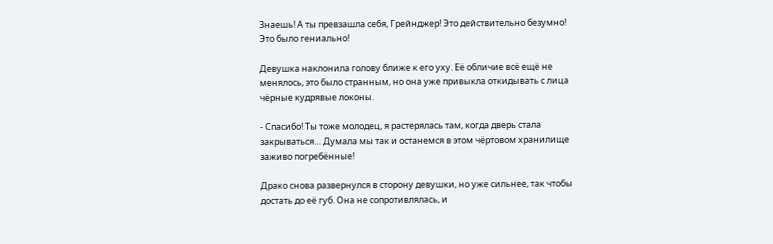Знаешь! А ты превзашла себя, Грейнджер! Это действительно безумно! Это было гениально!

Девушка наклонила голову ближе к его уху. Её обличие всё ещё не менялось, это было странным, но она уже привыкла откидывать с лица чёрные кудрявые локоны.

- Спасибо! Ты тоже молодец, я растерялась там, когда дверь стала закрываться… Думала мы так и останемся в этом чёртовом хранилище заживо погребённые!

Драко снова развернулся в сторону девушки, но уже сильнее, так чтобы достать до её губ. Она не сопротивлялась, и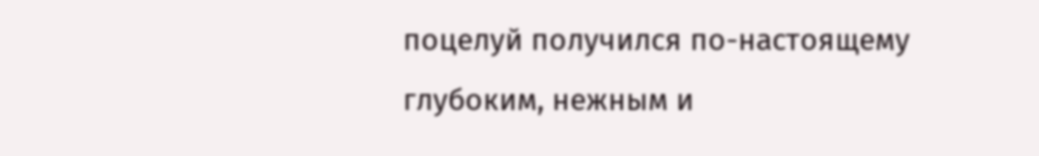поцелуй получился по-настоящему глубоким, нежным и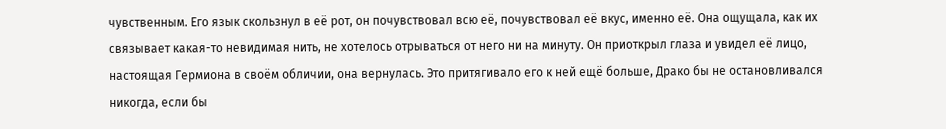чувственным. Его язык скользнул в её рот, он почувствовал всю её, почувствовал её вкус, именно её. Она ощущала, как их связывает какая-то невидимая нить, не хотелось отрываться от него ни на минуту. Он приоткрыл глаза и увидел её лицо, настоящая Гермиона в своём обличии, она вернулась. Это притягивало его к ней ещё больше, Драко бы не остановливался никогда, если бы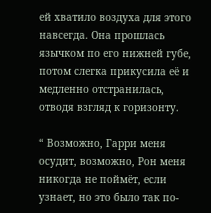ей хватило воздуха для этого навсегда. Она прошлась язычком по его нижней губе, потом слегка прикусила её и медленно отстранилась, отводя взгляд к горизонту.

“ Возможно, Гарри меня осудит, возможно, Рон меня никогда не поймёт, если узнает, но это было так по-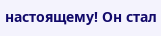настоящему! Он стал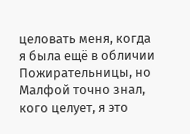целовать меня, когда я была ещё в обличии Пожирательницы, но Малфой точно знал, кого целует, я это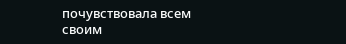почувствовала всем своим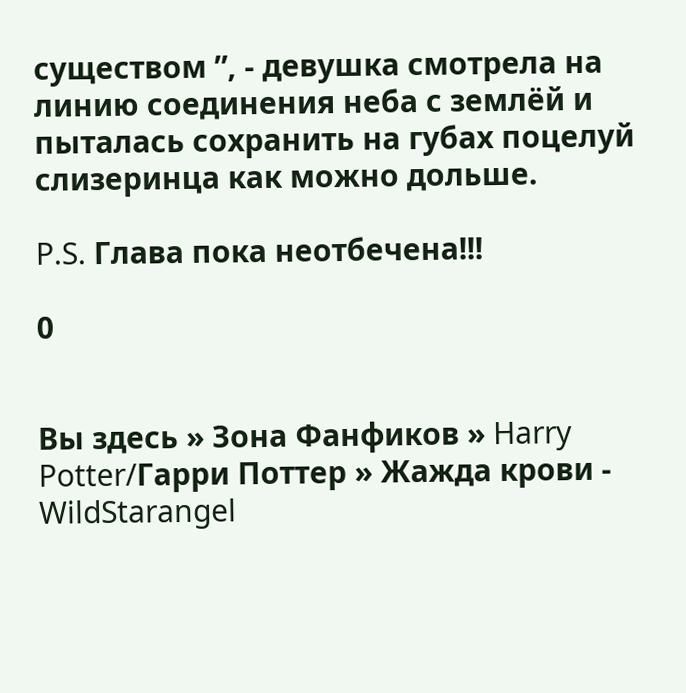существом ”, - девушка смотрела на линию соединения неба с землёй и пыталась сохранить на губах поцелуй слизеринца как можно дольше.

P.S. Глава пока неотбечена!!!

0


Вы здесь » Зона Фанфиков » Harry Potter/Гарри Поттер » Жажда крови - WildStarangel